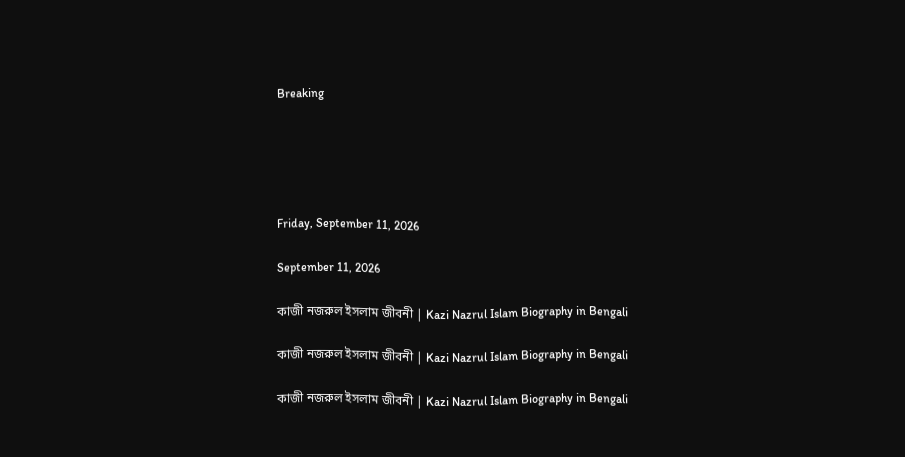Breaking





Friday, September 11, 2026

September 11, 2026

কাজী নজরুল ইসলাম জীবনী | Kazi Nazrul Islam Biography in Bengali

কাজী নজরুল ইসলাম জীবনী | Kazi Nazrul Islam Biography in Bengali

কাজী নজরুল ইসলাম জীবনী | Kazi Nazrul Islam Biography in Bengali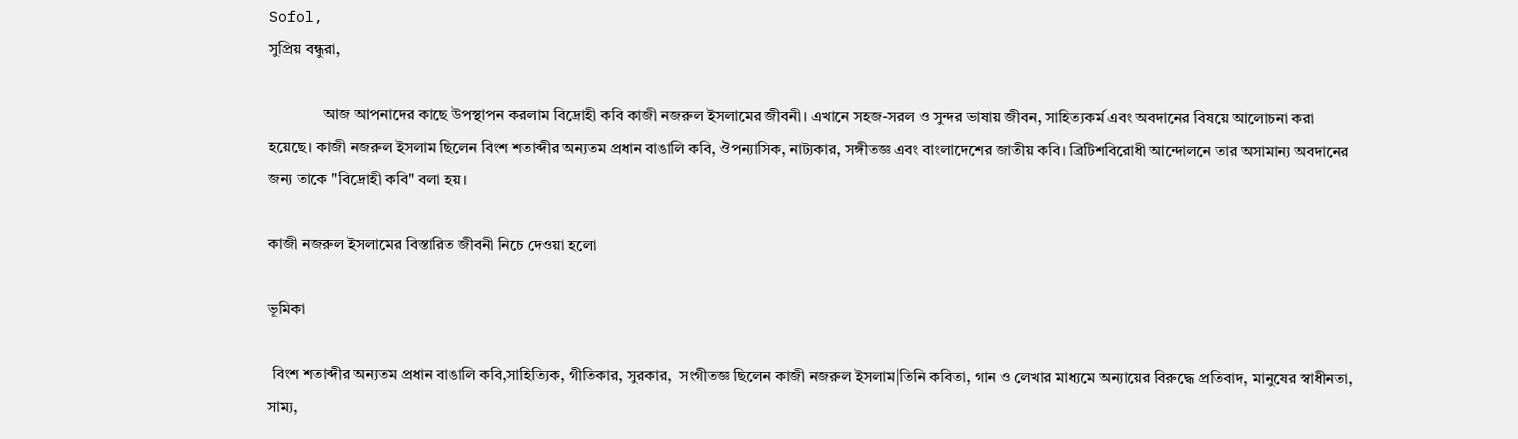Sofol,
সুপ্রিয় বন্ধুরা,

              আজ আপনাদের কাছে উপস্থাপন করলাম বিদ্রোহী কবি কাজী নজরুল ইসলামের জীবনী। এখানে সহজ-সরল ও সুন্দর ভাষায় জীবন, সাহিত্যকর্ম এবং অবদানের বিষয়ে আলোচনা করা হয়েছে। কাজী নজরুল ইসলাম ছিলেন বিংশ শতাব্দীর অন্যতম প্রধান বাঙালি কবি, ঔপন্যাসিক, নাট্যকার, সঙ্গীতজ্ঞ এবং বাংলাদেশের জাতীয় কবি। ব্রিটিশবিরোধী আন্দোলনে তার অসামান্য অবদানের জন্য তাকে "বিদ্রোহী কবি" বলা হয়।

কাজী নজরুল ইসলামের বিস্তারিত জীবনী নিচে দেওয়া হলো

ভূমিকা

 বিংশ শতাব্দীর অন্যতম প্রধান বাঙালি কবি,সাহিত্যিক, গীতিকার, সুরকার,  সংগীতজ্ঞ ছিলেন কাজী নজরুল ইসলাম|তিনি কবিতা, গান ও লেখার মাধ্যমে অন্যায়ের বিরুদ্ধে প্রতিবাদ, মানুষের স্বাধীনতা, সাম্য,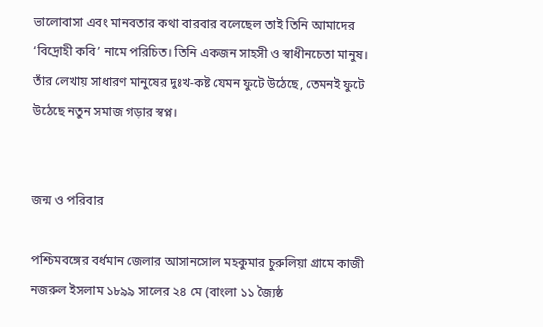ভালোবাসা এবং মানবতার কথা বারবার বলেছেল তাই তিনি আমাদের ‘বিদ্রোহী কবি’ নামে পরিচিত। তিনি একজন সাহসী ও স্বাধীনচেতা মানুষ। তাঁর লেখায় সাধারণ মানুষের দুঃখ-কষ্ট যেমন ফুটে উঠেছে, তেমনই ফুটে উঠেছে নতুন সমাজ গড়ার স্বপ্ন।


জন্ম ও পরিবার

পশ্চিমবঙ্গের বর্ধমান জেলার আসানসোল মহকুমার চুরুলিয়া গ্রামে কাজী নজরুল ইসলাম ১৮৯৯ সালের ২৪ মে (বাংলা ১১ জ্যৈষ্ঠ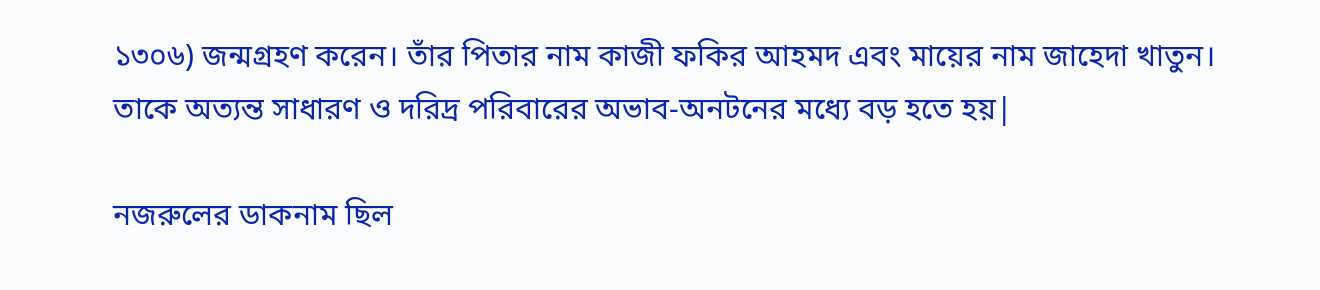১৩০৬) জন্মগ্রহণ করেন। তাঁর পিতার নাম কাজী ফকির আহমদ এবং মায়ের নাম জাহেদা খাতুন। তাকে অত্যন্ত সাধারণ ও দরিদ্র পরিবারের অভাব-অনটনের মধ্যে বড় হতে হয়|

নজরুলের ডাকনাম ছিল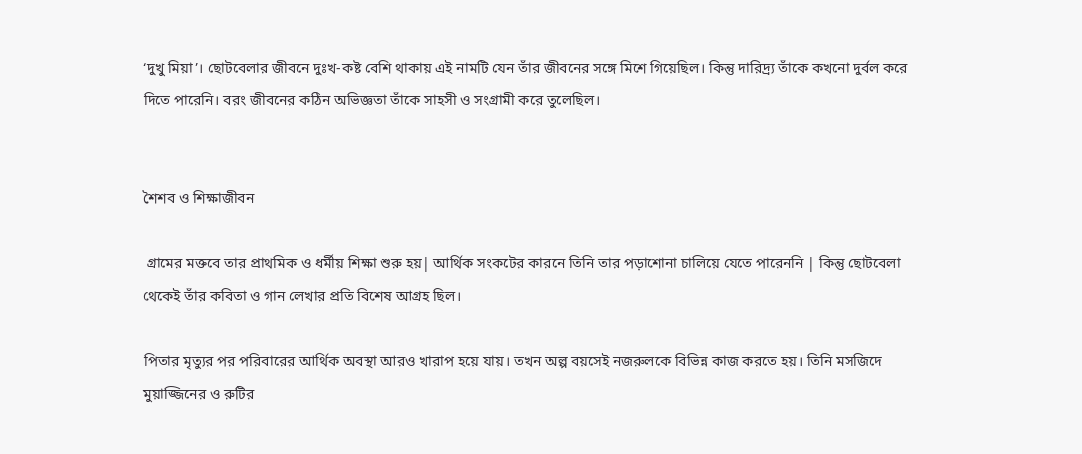‘দুখু মিয়া’। ছোটবেলার জীবনে দুঃখ-কষ্ট বেশি থাকায় এই নামটি যেন তাঁর জীবনের সঙ্গে মিশে গিয়েছিল। কিন্তু দারিদ্র্য তাঁকে কখনো দুর্বল করে দিতে পারেনি। বরং জীবনের কঠিন অভিজ্ঞতা তাঁকে সাহসী ও সংগ্রামী করে তুলেছিল।


শৈশব ও শিক্ষাজীবন

 গ্রামের মক্তবে তার প্রাথমিক ও ধর্মীয় শিক্ষা শুরু হয়| আর্থিক সংকটের কারনে তিনি তার পড়াশোনা চালিয়ে যেতে পারেননি | কিন্তু ছোটবেলা থেকেই তাঁর কবিতা ও গান লেখার প্রতি বিশেষ আগ্রহ ছিল।

পিতার মৃত্যুর পর পরিবারের আর্থিক অবস্থা আরও খারাপ হয়ে যায়। তখন অল্প বয়সেই নজরুলকে বিভিন্ন কাজ করতে হয়। তিনি মসজিদে মুয়াজ্জিনের ও রুটির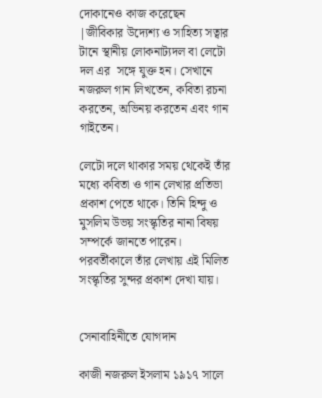দোকানেও কাজ করেছেন |জীবিকার উদ্যেশ্য ও সাহিত্য সত্বার টানে স্থানীয় লোকনাট্যদল বা লেটো দল এর  সঙ্গে যুক্ত হন। সেখানে নজরুল গান লিখতেন, কবিতা রচনা করতেন, অভিনয় করতেন এবং গান গাইতেন।

লেটো দলে থাকার সময় থেকেই তাঁর মধ্যে কবিতা ও গান লেখার প্রতিভা প্রকাশ পেতে থাকে। তিনি হিন্দু ও মুসলিম উভয় সংস্কৃতির নানা বিষয় সম্পর্কে জানতে পারেন। পরবর্তীকালে তাঁর লেখায় এই মিলিত সংস্কৃতির সুন্দর প্রকাশ দেখা যায়।


সেনাবাহিনীতে যোগদান

কাজী নজরুল ইসলাম ১৯১৭ সালে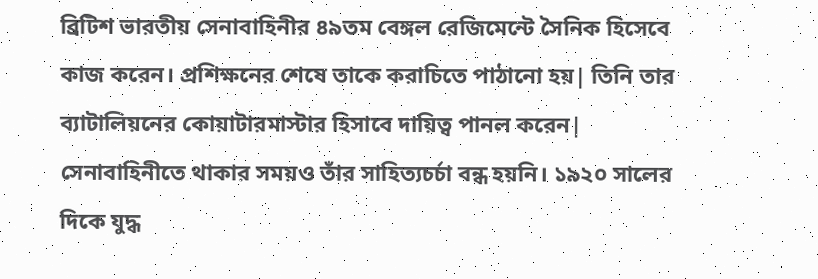ব্রিটিশ ভারতীয় সেনাবাহিনীর ৪৯তম বেঙ্গল রেজিমেন্টে সৈনিক হিসেবে কাজ করেন। প্রশিক্ষনের শেষে তাকে করাচিতে পাঠানো হয়| তিনি তার ব্যাটালিয়নের কোয়াটারমাস্টার হিসাবে দায়িত্ব পানল করেন| সেনাবাহিনীতে থাকার সময়ও তাঁর সাহিত্যচর্চা বন্ধ হয়নি। ১৯২০ সালের দিকে যুদ্ধ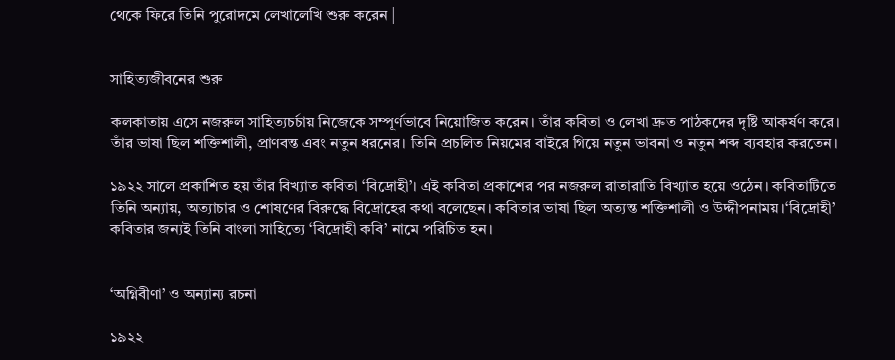থেকে ফিরে তিনি পুরোদমে লেখালেখি শুরু করেন |


সাহিত্যজীবনের শুরু

কলকাতায় এসে নজরুল সাহিত্যচর্চায় নিজেকে সম্পূর্ণভাবে নিয়োজিত করেন। তাঁর কবিতা ও লেখা দ্রুত পাঠকদের দৃষ্টি আকর্ষণ করে। তাঁর ভাষা ছিল শক্তিশালী, প্রাণবন্ত এবং নতুন ধরনের। তিনি প্রচলিত নিয়মের বাইরে গিয়ে নতুন ভাবনা ও নতুন শব্দ ব্যবহার করতেন।

১৯২২ সালে প্রকাশিত হয় তাঁর বিখ্যাত কবিতা ‘বিদ্রোহী’। এই কবিতা প্রকাশের পর নজরুল রাতারাতি বিখ্যাত হয়ে ওঠেন। কবিতাটিতে তিনি অন্যায়, অত্যাচার ও শোষণের বিরুদ্ধে বিদ্রোহের কথা বলেছেন। কবিতার ভাষা ছিল অত্যন্ত শক্তিশালী ও উদ্দীপনাময়।‘বিদ্রোহী’ কবিতার জন্যই তিনি বাংলা সাহিত্যে ‘বিদ্রোহী কবি’ নামে পরিচিত হন।


‘অগ্নিবীণা’ ও অন্যান্য রচনা

১৯২২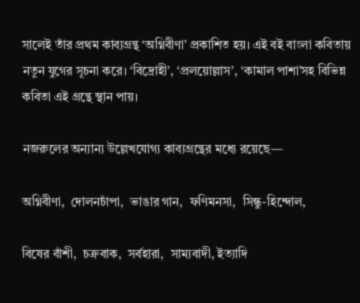সালেই তাঁর প্রথম কাব্যগ্রন্থ ‘অগ্নিবীণা’ প্রকাশিত হয়। এই বই বাংলা কবিতায় নতুন যুগের সূচনা করে। ‘বিদ্রোহী’, ‘প্রলয়োল্লাস’, ‘কামাল পাশা’সহ বিভিন্ন কবিতা এই গ্রন্থে স্থান পায়।

নজরুলের অন্যান্য উল্লেখযোগ্য কাব্যগ্রন্থের মধ্যে রয়েছে—

অগ্নিবীণা,  দোলনচাঁপা,  ভাঙার গান,  ফণিমনসা,  সিন্ধু-হিন্দোল,

বিষের বাঁশী,  চক্রবাক,  সর্বহারা,  সাম্যবাদী, ইত্যাদি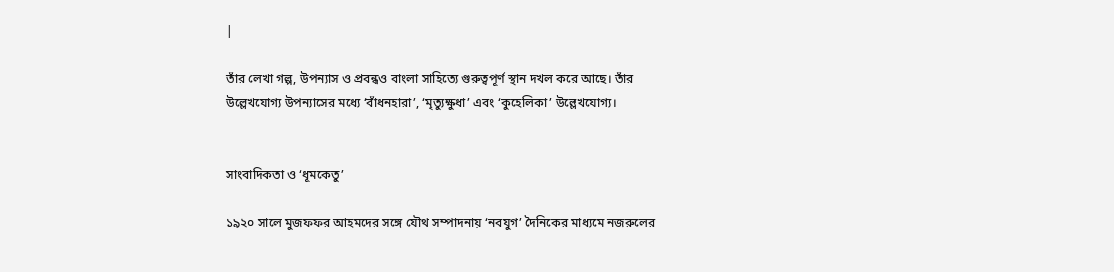|

তাঁর লেখা গল্প, উপন্যাস ও প্রবন্ধও বাংলা সাহিত্যে গুরুত্বপূর্ণ স্থান দখল করে আছে। তাঁর উল্লেখযোগ্য উপন্যাসের মধ্যে ‘বাঁধনহারা’, ‘মৃত্যুক্ষুধা’ এবং ‘কুহেলিকা’ উল্লেখযোগ্য।


সাংবাদিকতা ও ‘ধূমকেতু’

১৯২০ সালে মুজফফর আহমদের সঙ্গে যৌথ সম্পাদনায় ‘নবযুগ’ দৈনিকের মাধ্যমে নজরুলের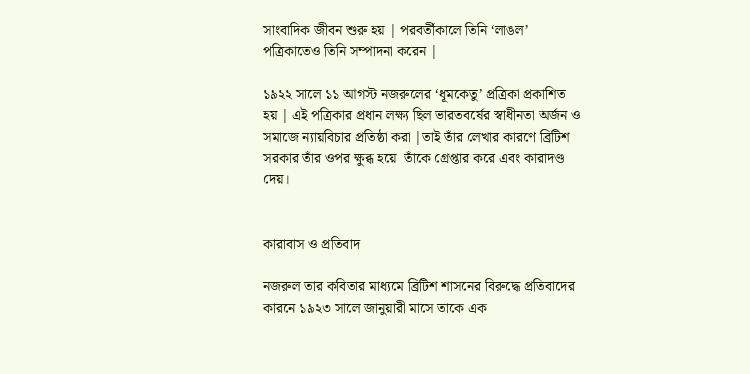সাংবাদিক জীবন শুরু হয় | পরবর্তীকালে তিনি ‘লাঙল’ পত্রিকাতেও তিনি সম্পাদনা করেন |

১৯২২ সালে ১১ আগস্ট নজরুলের ‘ধূমকেতু’ প্রত্রিকা প্রকাশিত হয় | এই পত্রিকার প্রধান লক্ষ্য ছিল ভারতবর্ষের স্বাধীনতা অর্জন ও সমাজে ন্যায়বিচার প্রতিষ্ঠা করা |তাই তাঁর লেখার কারণে ব্রিটিশ সরকার তাঁর ওপর ক্ষুব্ধ হয়ে  তাঁকে গ্রেপ্তার করে এবং কারাদণ্ড দেয়।


কারাবাস ও প্রতিবাদ

নজরুল তার কবিতার মাধ্যমে ব্রিটিশ শাসনের বিরুদ্ধে প্রতিবাদের কারনে ১৯২৩ সালে জানুয়ারী মাসে তাকে এক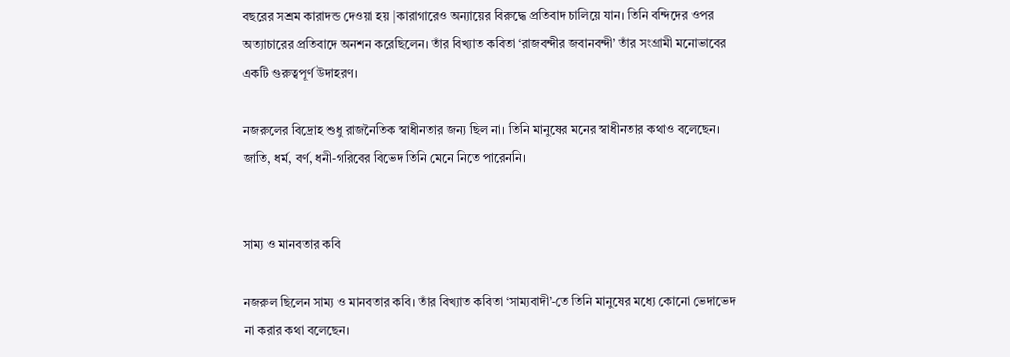বছরের সশ্রম কারাদন্ড দেওয়া হয় |কারাগারেও অন্যায়ের বিরুদ্ধে প্রতিবাদ চালিয়ে যান। তিনি বন্দিদের ওপর অত্যাচারের প্রতিবাদে অনশন করেছিলেন। তাঁর বিখ্যাত কবিতা ‘রাজবন্দীর জবানবন্দী’ তাঁর সংগ্রামী মনোভাবের একটি গুরুত্বপূর্ণ উদাহরণ।

নজরুলের বিদ্রোহ শুধু রাজনৈতিক স্বাধীনতার জন্য ছিল না। তিনি মানুষের মনের স্বাধীনতার কথাও বলেছেন। জাতি, ধর্ম, বর্ণ, ধনী-গরিবের বিভেদ তিনি মেনে নিতে পারেননি।


সাম্য ও মানবতার কবি

নজরুল ছিলেন সাম্য ও মানবতার কবি। তাঁর বিখ্যাত কবিতা ‘সাম্যবাদী’-তে তিনি মানুষের মধ্যে কোনো ভেদাভেদ না করার কথা বলেছেন।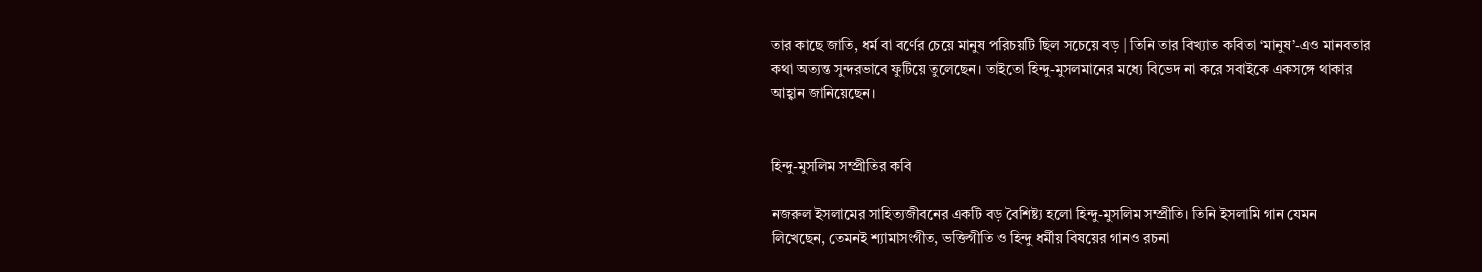তার কাছে জাতি, ধর্ম বা বর্ণের চেয়ে মানুষ পরিচয়টি ছিল সচেয়ে বড় | তিনি তার বিখ্যাত কবিতা ‘মানুষ’-এও মানবতার কথা অত্যন্ত সুন্দরভাবে ফুটিয়ে তুলেছেন। তাইতো হিন্দু-মুসলমানের মধ্যে বিভেদ না করে সবাইকে একসঙ্গে থাকার আহ্বান জানিয়েছেন।


হিন্দু-মুসলিম সম্প্রীতির কবি

নজরুল ইসলামের সাহিত্যজীবনের একটি বড় বৈশিষ্ট্য হলো হিন্দু-মুসলিম সম্প্রীতি। তিনি ইসলামি গান যেমন লিখেছেন, তেমনই শ্যামাসংগীত, ভক্তিগীতি ও হিন্দু ধর্মীয় বিষয়ের গানও রচনা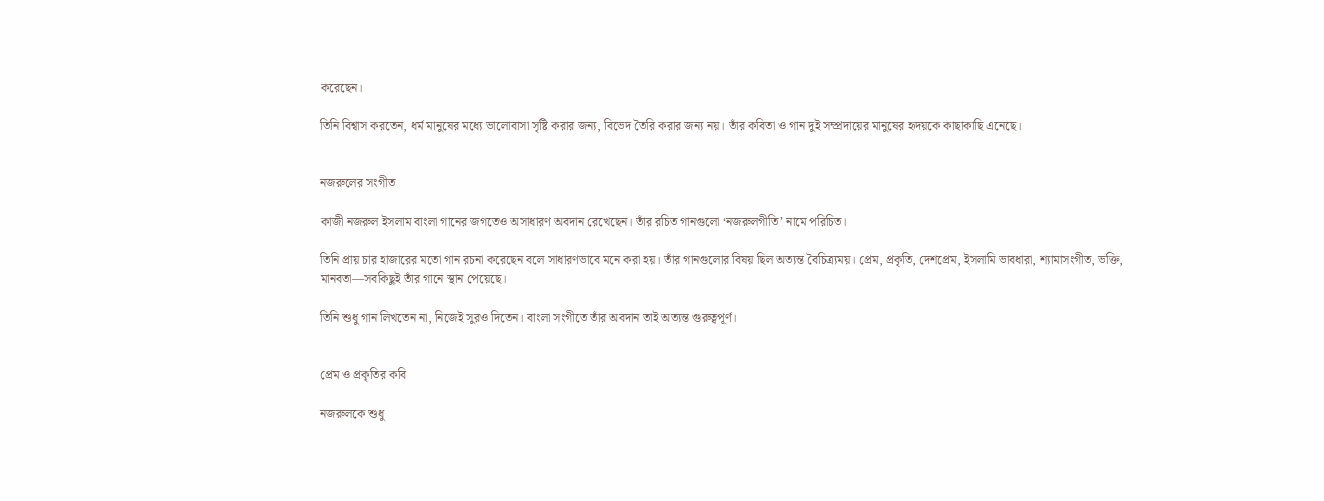করেছেন।

তিনি বিশ্বাস করতেন, ধর্ম মানুষের মধ্যে ভালোবাসা সৃষ্টি করার জন্য, বিভেদ তৈরি করার জন্য নয়। তাঁর কবিতা ও গান দুই সম্প্রদায়ের মানুষের হৃদয়কে কাছাকাছি এনেছে।


নজরুলের সংগীত

কাজী নজরুল ইসলাম বাংলা গানের জগতেও অসাধারণ অবদান রেখেছেন। তাঁর রচিত গানগুলো ‘নজরুলগীতি’ নামে পরিচিত।

তিনি প্রায় চার হাজারের মতো গান রচনা করেছেন বলে সাধারণভাবে মনে করা হয়। তাঁর গানগুলোর বিষয় ছিল অত্যন্ত বৈচিত্র্যময়। প্রেম, প্রকৃতি, দেশপ্রেম, ইসলামি ভাবধারা, শ্যামাসংগীত, ভক্তি, মানবতা—সবকিছুই তাঁর গানে স্থান পেয়েছে।

তিনি শুধু গান লিখতেন না, নিজেই সুরও দিতেন। বাংলা সংগীতে তাঁর অবদান তাই অত্যন্ত গুরুত্বপূর্ণ।


প্রেম ও প্রকৃতির কবি

নজরুলকে শুধু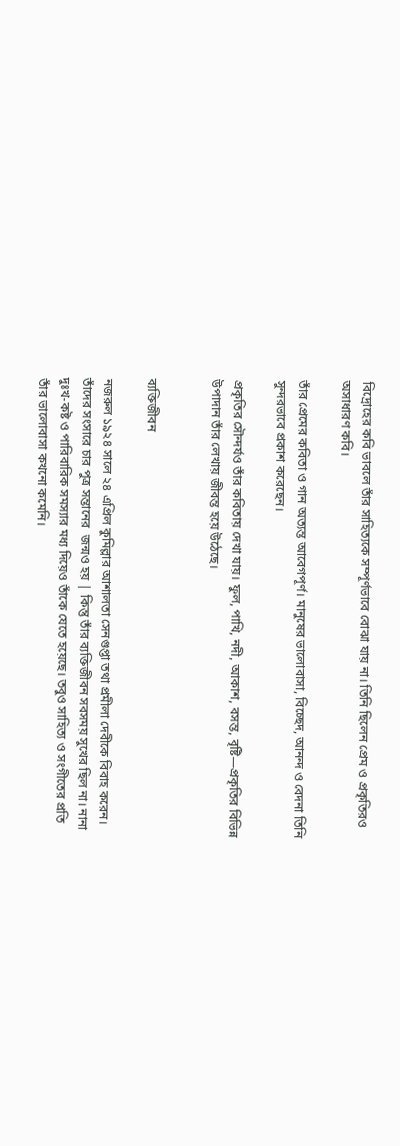বিদ্রোহের কবি ভাবলে তাঁর সাহিত্যকে সম্পূর্ণভাবে বোঝা যায় না। তিনি ছিলেন প্রেম ও প্রকৃতিরও অসাধারণ কবি।

তাঁর প্রেমের কবিতা ও গান অত্যন্ত আবেগপূর্ণ। মানুষের ভালোবাসা, বিচ্ছেদ, আনন্দ ও বেদনা তিনি সুন্দরভাবে প্রকাশ করেছেন।

প্রকৃতির সৌন্দর্যও তাঁর কবিতায় দেখা যায়। ফুল, পাখি, নদী, আকাশ, বসন্ত, বৃষ্টি—প্রকৃতির বিভিন্ন উপাদান তাঁর লেখায় জীবন্ত হয়ে উঠেছে।


ব্যক্তিজীবন

নজরুল ১৯২৪ সালে ২৪ এপ্রিল কুমিল্লার আশালতা সেনগুপ্তা তথা প্রমীলা দেবীকে বিবাহ করেন। তাঁদের সংসারে চার পুত্র সন্তানের  জন্মও হয় | কিন্তু তাঁর ব্যক্তিজীবন সবসময় সুখের ছিল না। নানা দুঃখ-কষ্ট ও পারিবারিক সমস্যার মধ্য দিয়েও তাঁকে যেতে হয়েছে। তবুও সাহিত্য ও সংগীতের প্রতি তাঁর ভালোবাসা কখনো কমেনি।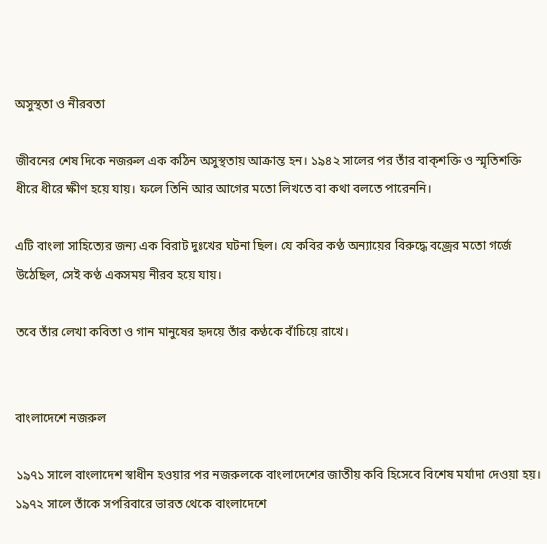অসুস্থতা ও নীরবতা

জীবনের শেষ দিকে নজরুল এক কঠিন অসুস্থতায় আক্রান্ত হন। ১৯৪২ সালের পর তাঁর বাক্‌শক্তি ও স্মৃতিশক্তি ধীরে ধীরে ক্ষীণ হয়ে যায়। ফলে তিনি আর আগের মতো লিখতে বা কথা বলতে পারেননি।

এটি বাংলা সাহিত্যের জন্য এক বিরাট দুঃখের ঘটনা ছিল। যে কবির কণ্ঠ অন্যায়ের বিরুদ্ধে বজ্রের মতো গর্জে উঠেছিল, সেই কণ্ঠ একসময় নীরব হয়ে যায়।

তবে তাঁর লেখা কবিতা ও গান মানুষের হৃদয়ে তাঁর কণ্ঠকে বাঁচিয়ে রাখে।


বাংলাদেশে নজরুল

১৯৭১ সালে বাংলাদেশ স্বাধীন হওয়ার পর নজরুলকে বাংলাদেশের জাতীয় কবি হিসেবে বিশেষ মর্যাদা দেওয়া হয়। ১৯৭২ সালে তাঁকে সপরিবারে ভারত থেকে বাংলাদেশে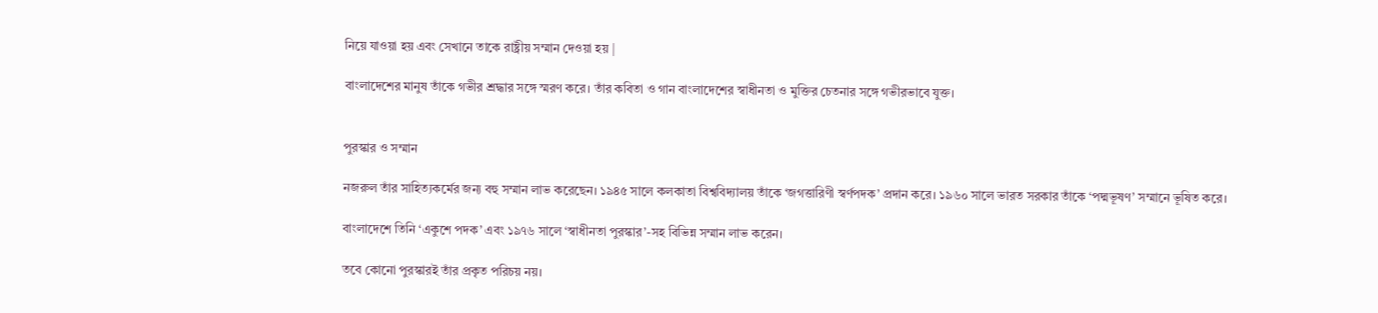নিয়ে যাওয়া হয় এবং সেখানে তাকে রাষ্ট্রীয় সম্মান দেওয়া হয় |

বাংলাদেশের মানুষ তাঁকে গভীর শ্রদ্ধার সঙ্গে স্মরণ করে। তাঁর কবিতা ও গান বাংলাদেশের স্বাধীনতা ও মুক্তির চেতনার সঙ্গে গভীরভাবে যুক্ত।


পুরস্কার ও সম্মান

নজরুল তাঁর সাহিত্যকর্মের জন্য বহু সম্মান লাভ করেছেন। ১৯৪৫ সালে কলকাতা বিশ্ববিদ্যালয় তাঁকে ‘জগত্তারিণী স্বর্ণপদক’ প্রদান করে। ১৯৬০ সালে ভারত সরকার তাঁকে ‘পদ্মভূষণ’ সম্মানে ভূষিত করে।

বাংলাদেশে তিনি ‘একুশে পদক’ এবং ১৯৭৬ সালে ‘স্বাধীনতা পুরস্কার’-সহ বিভিন্ন সম্মান লাভ করেন।

তবে কোনো পুরস্কারই তাঁর প্রকৃত পরিচয় নয়।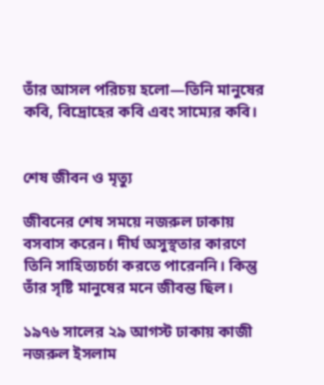তাঁর আসল পরিচয় হলো—তিনি মানুষের কবি, বিদ্রোহের কবি এবং সাম্যের কবি।


শেষ জীবন ও মৃত্যু

জীবনের শেষ সময়ে নজরুল ঢাকায় বসবাস করেন। দীর্ঘ অসুস্থতার কারণে তিনি সাহিত্যচর্চা করতে পারেননি। কিন্তু তাঁর সৃষ্টি মানুষের মনে জীবন্ত ছিল।

১৯৭৬ সালের ২৯ আগস্ট ঢাকায় কাজী নজরুল ইসলাম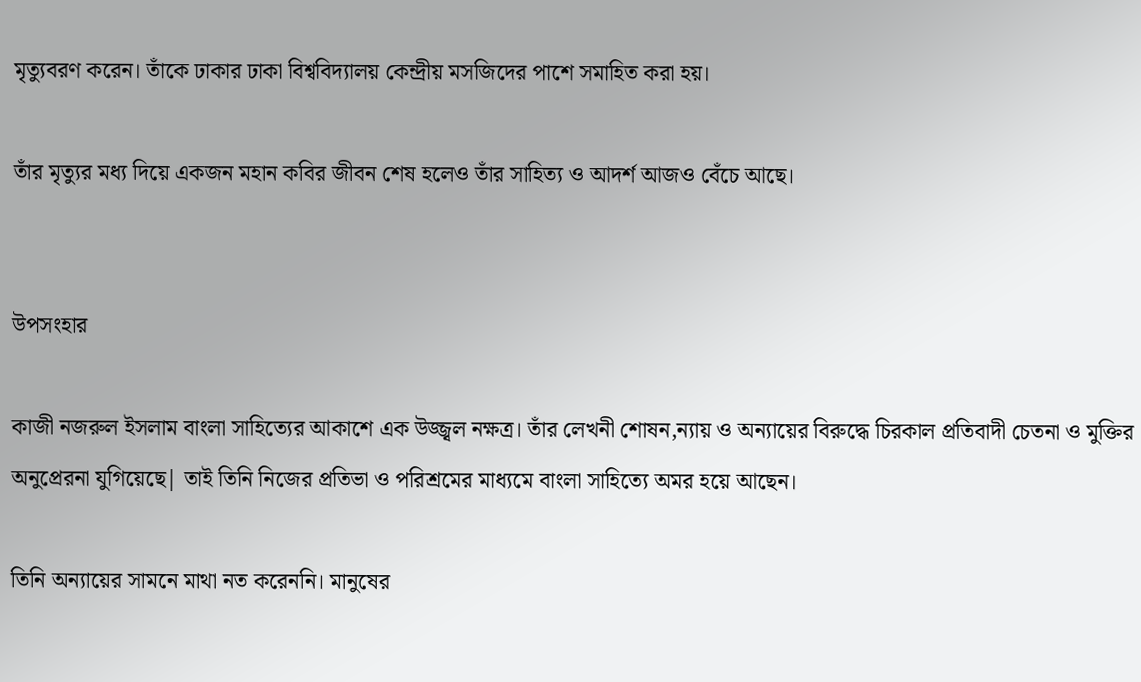মৃত্যুবরণ করেন। তাঁকে ঢাকার ঢাকা বিশ্ববিদ্যালয় কেন্দ্রীয় মসজিদের পাশে সমাহিত করা হয়।

তাঁর মৃত্যুর মধ্য দিয়ে একজন মহান কবির জীবন শেষ হলেও তাঁর সাহিত্য ও আদর্শ আজও বেঁচে আছে।


উপসংহার

কাজী নজরুল ইসলাম বাংলা সাহিত্যের আকাশে এক উজ্জ্বল নক্ষত্র। তাঁর লেখনী শোষন,ন্যায় ও অন্যায়ের বিরুদ্ধে চিরকাল প্রতিবাদী চেতনা ও মুক্তির অনুপ্রেরনা যুগিয়েছে| তাই তিনি নিজের প্রতিভা ও পরিশ্রমের মাধ্যমে বাংলা সাহিত্যে অমর হয়ে আছেন।

তিনি অন্যায়ের সামনে মাথা নত করেননি। মানুষের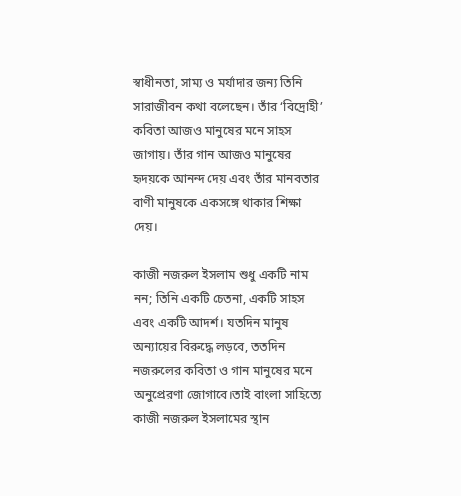স্বাধীনতা, সাম্য ও মর্যাদার জন্য তিনি সারাজীবন কথা বলেছেন। তাঁর ‘বিদ্রোহী’ কবিতা আজও মানুষের মনে সাহস জাগায়। তাঁর গান আজও মানুষের হৃদয়কে আনন্দ দেয় এবং তাঁর মানবতার বাণী মানুষকে একসঙ্গে থাকার শিক্ষা দেয়।

কাজী নজরুল ইসলাম শুধু একটি নাম নন; তিনি একটি চেতনা, একটি সাহস এবং একটি আদর্শ। যতদিন মানুষ অন্যায়ের বিরুদ্ধে লড়বে, ততদিন নজরুলের কবিতা ও গান মানুষের মনে অনুপ্রেরণা জোগাবে।তাই বাংলা সাহিত্যে কাজী নজরুল ইসলামের স্থান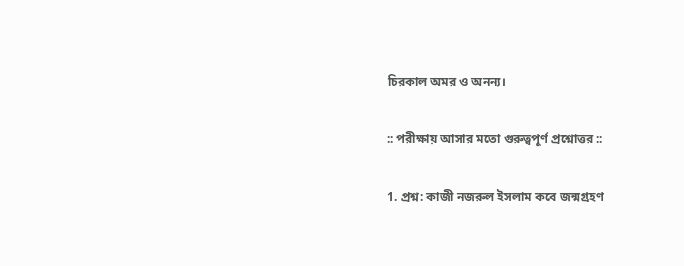চিরকাল অমর ও অনন্য।

:: পরীক্ষায় আসার মতো গুরুত্বপূর্ণ প্রশ্নোত্তর ::

1. প্রশ্ন: কাজী নজরুল ইসলাম কবে জন্মগ্রহণ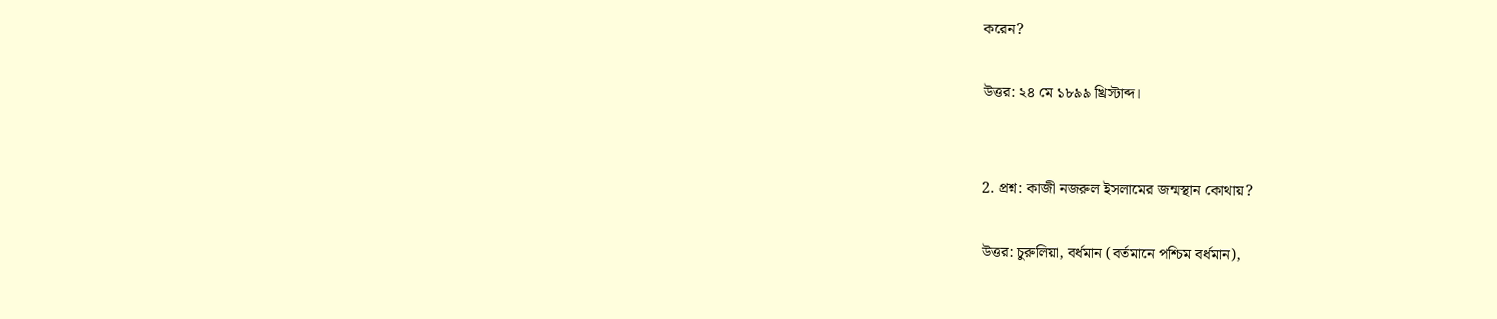করেন?

উত্তর: ২৪ মে ১৮৯৯ খ্রিস্টাব্দ।


2. প্রশ্ন: কাজী নজরুল ইসলামের জন্মস্থান কোথায়?

উত্তর: চুরুলিয়া, বর্ধমান (বর্তমানে পশ্চিম বর্ধমান),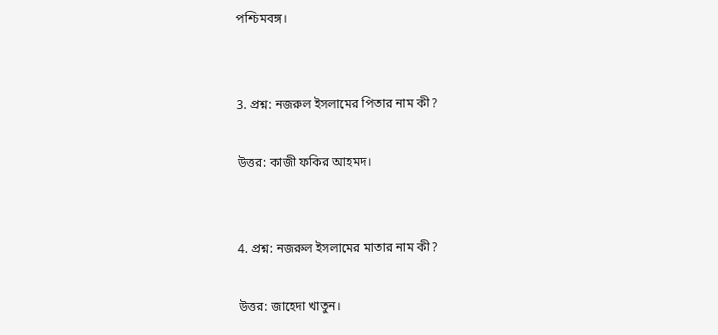পশ্চিমবঙ্গ।


3. প্রশ্ন: নজরুল ইসলামের পিতার নাম কী?

উত্তর: কাজী ফকির আহমদ।


4. প্রশ্ন: নজরুল ইসলামের মাতার নাম কী?

উত্তর: জাহেদা খাতুন।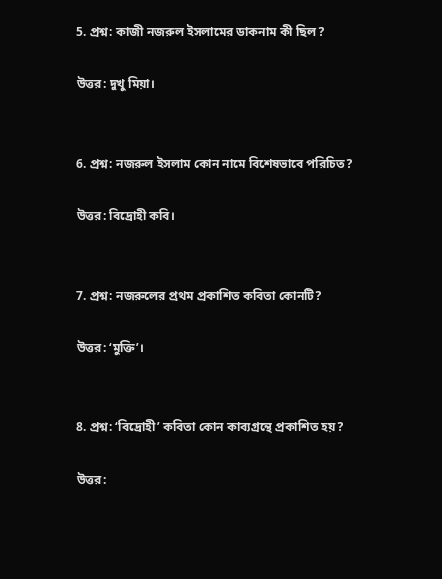5. প্রশ্ন: কাজী নজরুল ইসলামের ডাকনাম কী ছিল?

উত্তর: দুখু মিয়া।


6. প্রশ্ন: নজরুল ইসলাম কোন নামে বিশেষভাবে পরিচিত?

উত্তর: বিদ্রোহী কবি।


7. প্রশ্ন: নজরুলের প্রথম প্রকাশিত কবিতা কোনটি?

উত্তর: ‘মুক্তি’।


8. প্রশ্ন: ‘বিদ্রোহী’ কবিতা কোন কাব্যগ্রন্থে প্রকাশিত হয়?

উত্তর: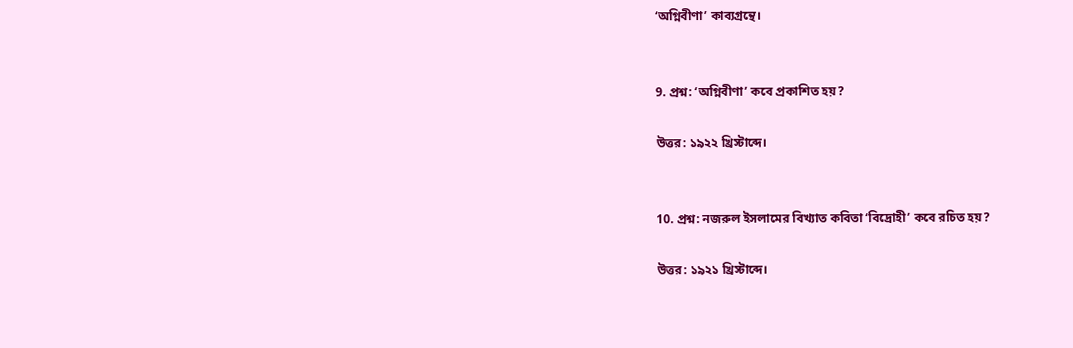‘অগ্নিবীণা’ কাব্যগ্রন্থে।


9. প্রশ্ন: ‘অগ্নিবীণা’ কবে প্রকাশিত হয়?

উত্তর: ১৯২২ খ্রিস্টাব্দে।


10. প্রশ্ন: নজরুল ইসলামের বিখ্যাত কবিতা ‘বিদ্রোহী’ কবে রচিত হয়?

উত্তর: ১৯২১ খ্রিস্টাব্দে।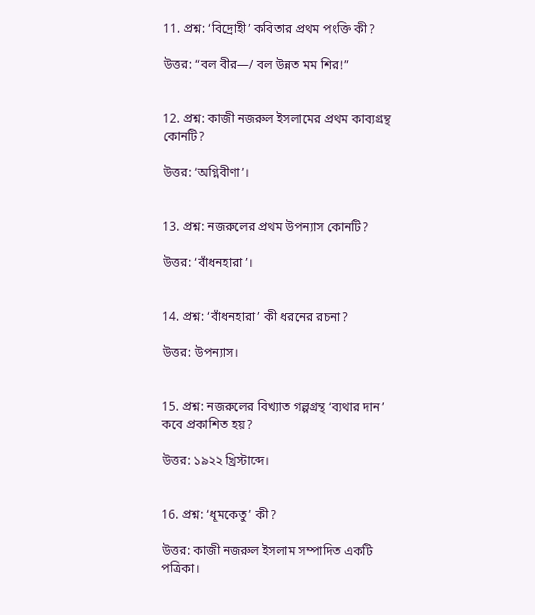11. প্রশ্ন: ‘বিদ্রোহী’ কবিতার প্রথম পংক্তি কী?

উত্তর: “বল বীর—/ বল উন্নত মম শির!”


12. প্রশ্ন: কাজী নজরুল ইসলামের প্রথম কাব্যগ্রন্থ কোনটি?

উত্তর: ‘অগ্নিবীণা’।


13. প্রশ্ন: নজরুলের প্রথম উপন্যাস কোনটি?

উত্তর: ‘বাঁধনহারা’।


14. প্রশ্ন: ‘বাঁধনহারা’ কী ধরনের রচনা?

উত্তর: উপন্যাস।


15. প্রশ্ন: নজরুলের বিখ্যাত গল্পগ্রন্থ ‘ব্যথার দান’ কবে প্রকাশিত হয়?

উত্তর: ১৯২২ খ্রিস্টাব্দে।


16. প্রশ্ন: ‘ধূমকেতু’ কী?

উত্তর: কাজী নজরুল ইসলাম সম্পাদিত একটি পত্রিকা।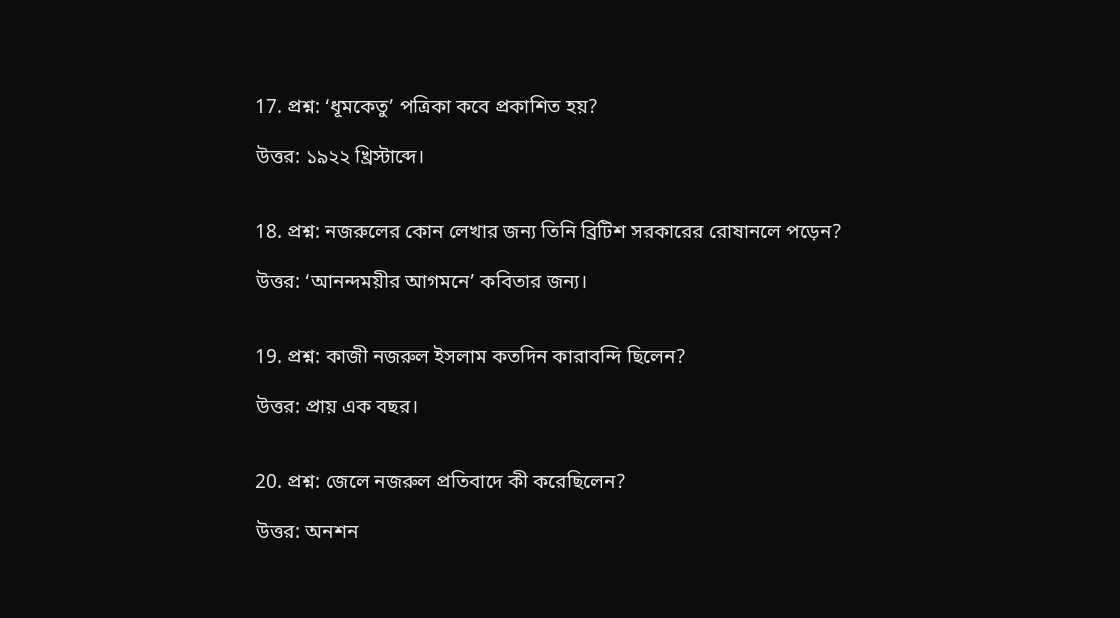17. প্রশ্ন: ‘ধূমকেতু’ পত্রিকা কবে প্রকাশিত হয়?

উত্তর: ১৯২২ খ্রিস্টাব্দে।


18. প্রশ্ন: নজরুলের কোন লেখার জন্য তিনি ব্রিটিশ সরকারের রোষানলে পড়েন?

উত্তর: ‘আনন্দময়ীর আগমনে’ কবিতার জন্য।


19. প্রশ্ন: কাজী নজরুল ইসলাম কতদিন কারাবন্দি ছিলেন?

উত্তর: প্রায় এক বছর।


20. প্রশ্ন: জেলে নজরুল প্রতিবাদে কী করেছিলেন?

উত্তর: অনশন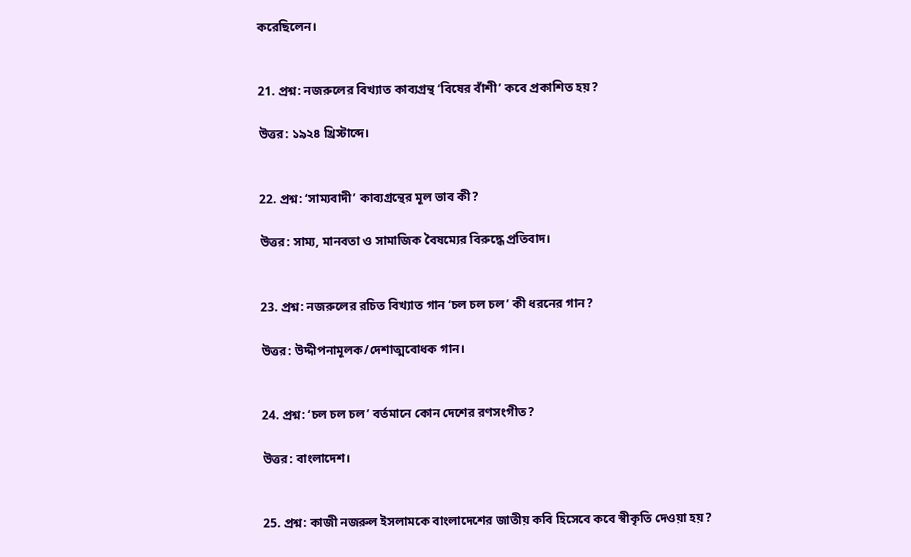করেছিলেন।


21. প্রশ্ন: নজরুলের বিখ্যাত কাব্যগ্রন্থ ‘বিষের বাঁশী’ কবে প্রকাশিত হয়?

উত্তর: ১৯২৪ খ্রিস্টাব্দে।


22. প্রশ্ন: ‘সাম্যবাদী’ কাব্যগ্রন্থের মূল ভাব কী?

উত্তর: সাম্য, মানবতা ও সামাজিক বৈষম্যের বিরুদ্ধে প্রতিবাদ।


23. প্রশ্ন: নজরুলের রচিত বিখ্যাত গান ‘চল চল চল’ কী ধরনের গান?

উত্তর: উদ্দীপনামূলক/দেশাত্মবোধক গান।


24. প্রশ্ন: ‘চল চল চল’ বর্তমানে কোন দেশের রণসংগীত?

উত্তর: বাংলাদেশ।


25. প্রশ্ন: কাজী নজরুল ইসলামকে বাংলাদেশের জাতীয় কবি হিসেবে কবে স্বীকৃতি দেওয়া হয়?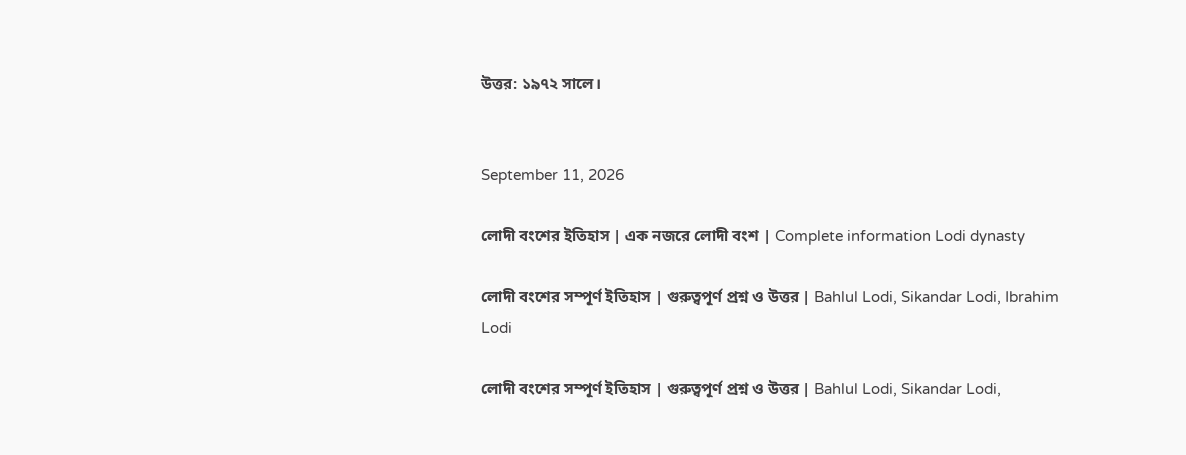উত্তর: ১৯৭২ সালে।


September 11, 2026

লোদী বংশের ইতিহাস | এক নজরে লোদী বংশ | Complete information Lodi dynasty

লোদী বংশের সম্পূর্ণ ইতিহাস | গুরুত্বপূর্ণ প্রশ্ন ও উত্তর | Bahlul Lodi, Sikandar Lodi, Ibrahim Lodi

লোদী বংশের সম্পূর্ণ ইতিহাস | গুরুত্বপূর্ণ প্রশ্ন ও উত্তর | Bahlul Lodi, Sikandar Lodi,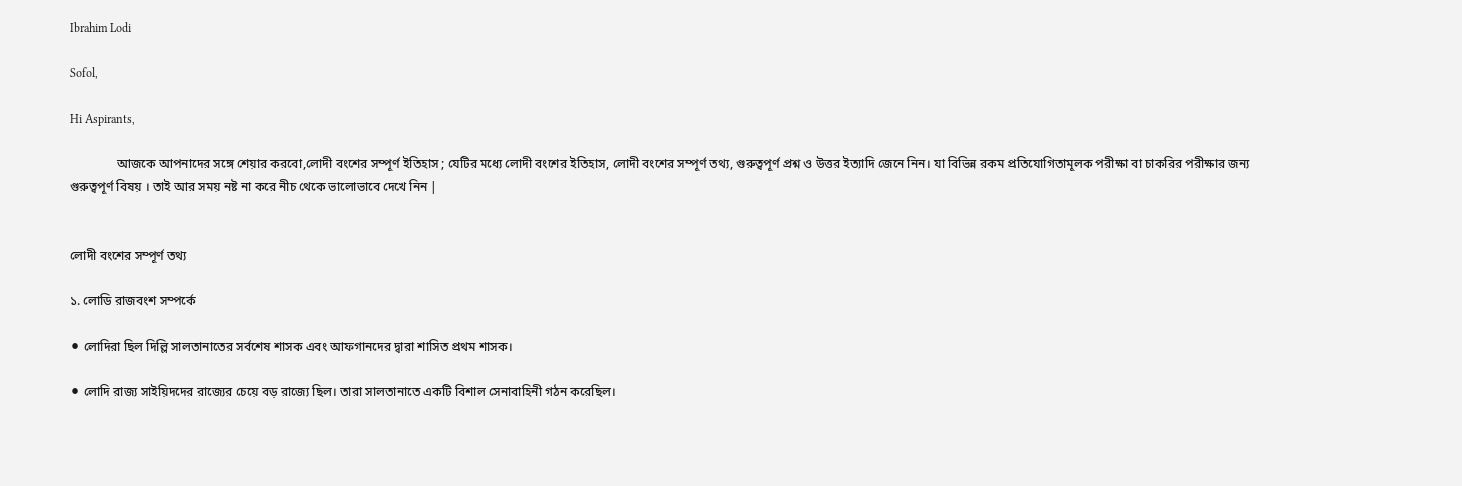Ibrahim Lodi

Sofol,

Hi Aspirants,

               আজকে আপনাদের সঙ্গে শেয়ার করবো,লোদী বংশের সম্পূর্ণ ইতিহাস ; যেটির মধ্যে লোদী বংশের ইতিহাস, লোদী বংশের সম্পূর্ণ তথ্য, গুরুত্বপূর্ণ প্রশ্ন ও উত্তর ইত্যাদি জেনে নিন। যা বিভিন্ন রকম প্রতিযোগিতামূলক পরীক্ষা বা চাকরির পরীক্ষার জন্য গুরুত্বপূর্ণ বিষয় । তাই আর সময় নষ্ট না করে নীচ থেকে ভালোভাবে দেখে নিন |


লোদী বংশের সম্পূর্ণ তথ্য

১. লোডি রাজবংশ সম্পর্কে

⚫ লোদিরা ছিল দিল্লি সালতানাতের সর্বশেষ শাসক এবং আফগানদের দ্বারা শাসিত প্রথম শাসক।

⚫ লোদি রাজ্য সাইয়িদদের রাজ্যের চেয়ে বড় রাজ্যে ছিল। তারা সালতানাতে একটি বিশাল সেনাবাহিনী গঠন করেছিল।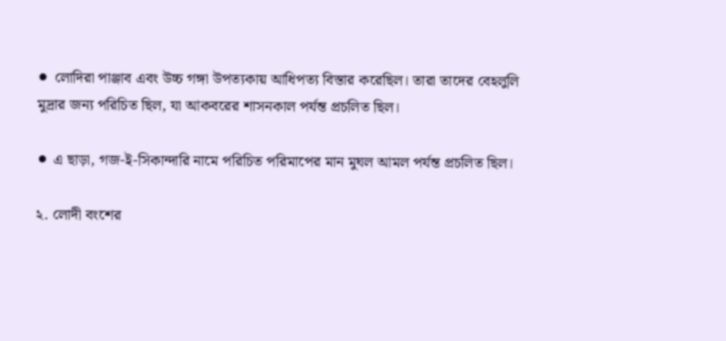⚫ লোদিরা পাঞ্জাব এবং উচ্চ গঙ্গা উপত্যকায় আধিপত্য বিস্তার করেছিল। তারা তাদের বেহলুলি মুদ্রার জন্য পরিচিত ছিল, যা আকবরের শাসনকাল পর্যন্ত প্রচলিত ছিল।

⚫ এ ছাড়া, গজ-ই-সিকান্দারি নামে পরিচিত পরিমাপের মান মুঘল আমল পর্যন্ত প্রচলিত ছিল।

২. লোদী বংশের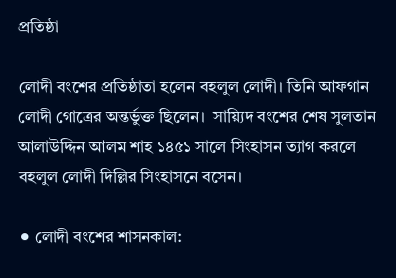প্রতিষ্ঠা

লোদী বংশের প্রতিষ্ঠাতা হলেন বহলুল লোদী। তিনি আফগান লোদী গোত্রের অন্তর্ভুক্ত ছিলেন।  সায়্যিদ বংশের শেষ সুলতান আলাউদ্দিন আলম শাহ ১৪৫১ সালে সিংহাসন ত্যাগ করলে বহলুল লোদী দিল্লির সিংহাসনে বসেন।

⚫ লোদী বংশের শাসনকাল: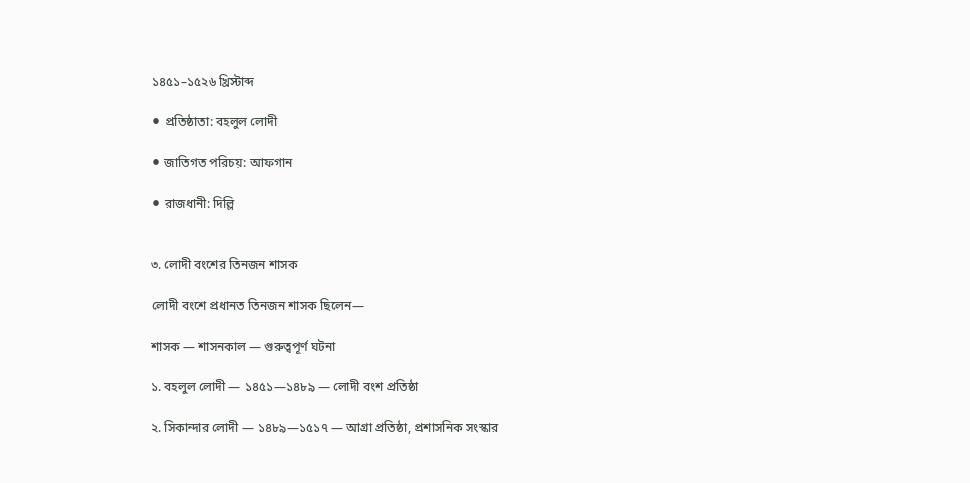১৪৫১–১৫২৬ খ্রিস্টাব্দ

⚫ প্রতিষ্ঠাতা: বহলুল লোদী

⚫ জাতিগত পরিচয়: আফগান

⚫ রাজধানী: দিল্লি


৩. লোদী বংশের তিনজন শাসক

লোদী বংশে প্রধানত তিনজন শাসক ছিলেন—

শাসক — শাসনকাল — গুরুত্বপূর্ণ ঘটনা

১. বহলুল লোদী — ১৪৫১—১৪৮৯ — লোদী বংশ প্রতিষ্ঠা

২. সিকান্দার লোদী — ১৪৮৯—১৫১৭ — আগ্রা প্রতিষ্ঠা, প্রশাসনিক সংস্কার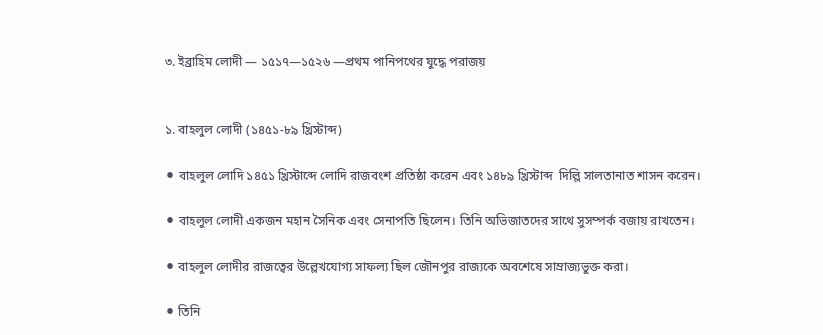৩. ইব্রাহিম লোদী — ১৫১৭—১৫২৬ —প্রথম পানিপথের যুদ্ধে পরাজয়


১. বাহলুল লোদী (১৪৫১-৮৯ খ্রিস্টাব্দ)

⚫ বাহলুল লোদি ১৪৫১ খ্রিস্টাব্দে লোদি রাজবংশ প্রতিষ্ঠা করেন এবং ১৪৮৯ খ্রিস্টাব্দ  দিল্লি সালতানাত শাসন করেন।

⚫ বাহলুল লোদী একজন মহান সৈনিক এবং সেনাপতি ছিলেন। তিনি অভিজাতদের সাথে সুসম্পর্ক বজায় রাখতেন।

⚫ বাহলুল লোদীর রাজত্বের উল্লেখযোগ্য সাফল্য ছিল জৌনপুর রাজ্যকে অবশেষে সাম্রাজ্যভুক্ত করা।

⚫ তিনি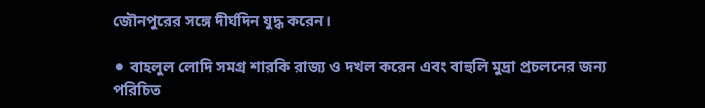জৌনপুরের সঙ্গে দীর্ঘদিন যুদ্ধ করেন।

⚫ বাহলুল লোদি সমগ্র শারকি রাজ্য ও দখল করেন এবং বাহুলি মুদ্রা প্রচলনের জন্য পরিচিত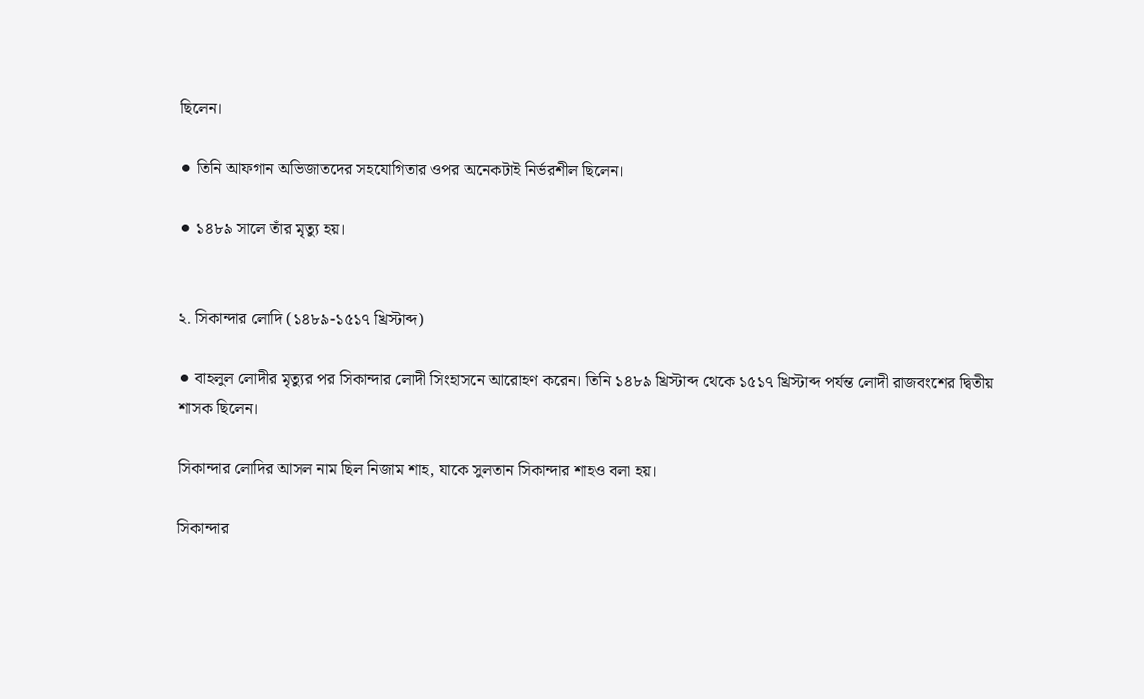ছিলেন।

⚫ তিনি আফগান অভিজাতদের সহযোগিতার ওপর অনেকটাই নির্ভরশীল ছিলেন।

⚫ ১৪৮৯ সালে তাঁর মৃত্যু হয়।


২. সিকান্দার লোদি (১৪৮৯-১৫১৭ খ্রিস্টাব্দ)

⚫ বাহলুল লোদীর মৃত্যুর পর সিকান্দার লোদী সিংহাসনে আরোহণ করেন। তিনি ১৪৮৯ খ্রিস্টাব্দ থেকে ১৫১৭ খ্রিস্টাব্দ পর্যন্ত লোদী রাজবংশের দ্বিতীয় শাসক ছিলেন।

সিকান্দার লোদির আসল নাম ছিল নিজাম শাহ, যাকে সুলতান সিকান্দার শাহও বলা হয়।

সিকান্দার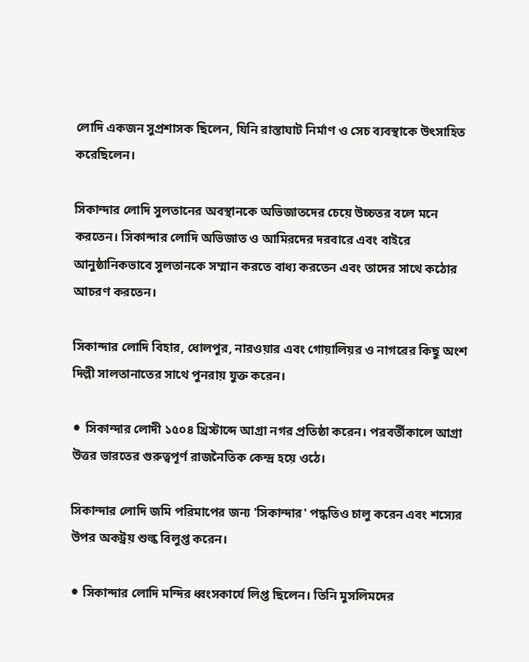লোদি একজন সুপ্রশাসক ছিলেন, যিনি রাস্তাঘাট নির্মাণ ও সেচ ব্যবস্থাকে উৎসাহিত করেছিলেন।

সিকান্দার লোদি সুলতানের অবস্থানকে অভিজাতদের চেয়ে উচ্চতর বলে মনে করতেন। সিকান্দার লোদি অভিজাত ও আমিরদের দরবারে এবং বাইরে আনুষ্ঠানিকভাবে সুলতানকে সম্মান করতে বাধ্য করতেন এবং তাদের সাথে কঠোর আচরণ করতেন।

সিকান্দার লোদি বিহার, ধোলপুর, নারওয়ার এবং গোয়ালিয়র ও নাগরের কিছু অংশ দিল্লী সালতানাতের সাথে পুনরায় যুক্ত করেন।

⚫ সিকান্দার লোদী ১৫০৪ খ্রিস্টাব্দে আগ্রা নগর প্রতিষ্ঠা করেন। পরবর্তীকালে আগ্রা উত্তর ভারতের গুরুত্বপূর্ণ রাজনৈতিক কেন্দ্র হয়ে ওঠে।

সিকান্দার লোদি জমি পরিমাপের জন্য 'সিকান্দার' পদ্ধতিও চালু করেন এবং শস্যের উপর অকট্রয় শুল্ক বিলুপ্ত করেন।

⚫ সিকান্দার লোদি মন্দির ধ্বংসকার্যে লিপ্ত ছিলেন। তিনি মুসলিমদের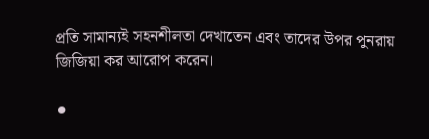প্রতি সামান্যই সহনশীলতা দেখাতেন এবং তাদের উপর পুনরায় জিজিয়া কর আরোপ করেন।

⚫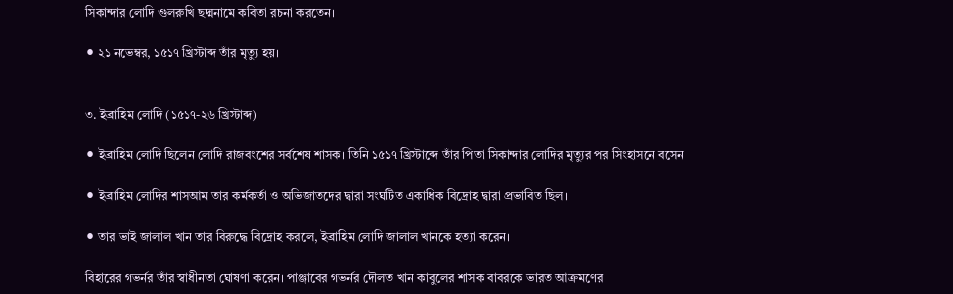সিকান্দার লোদি গুলরুখি ছদ্মনামে কবিতা রচনা করতেন।

⚫ ২১ নভেম্বর, ১৫১৭ খ্রিস্টাব্দ তাঁর মৃত্যু হয়।


৩. ইব্রাহিম লোদি (১৫১৭-২৬ খ্রিস্টাব্দ)

⚫ ইব্রাহিম লোদি ছিলেন লোদি রাজবংশের সর্বশেষ শাসক। তিনি ১৫১৭ খ্রিস্টাব্দে তাঁর পিতা সিকান্দার লোদির মৃত্যুর পর সিংহাসনে বসেন

⚫ ইব্রাহিম লোদির শাসআম তার কর্মকর্তা ও অভিজাতদের দ্বারা সংঘটিত একাধিক বিদ্রোহ দ্বারা প্রভাবিত ছিল।

⚫ তার ভাই জালাল খান তার বিরুদ্ধে বিদ্রোহ করলে, ইব্রাহিম লোদি জালাল খানকে হত্যা করেন।

বিহারের গভর্নর তাঁর স্বাধীনতা ঘোষণা করেন। পাঞ্জাবের গভর্নর দৌলত খান কাবুলের শাসক বাবরকে ভারত আক্রমণের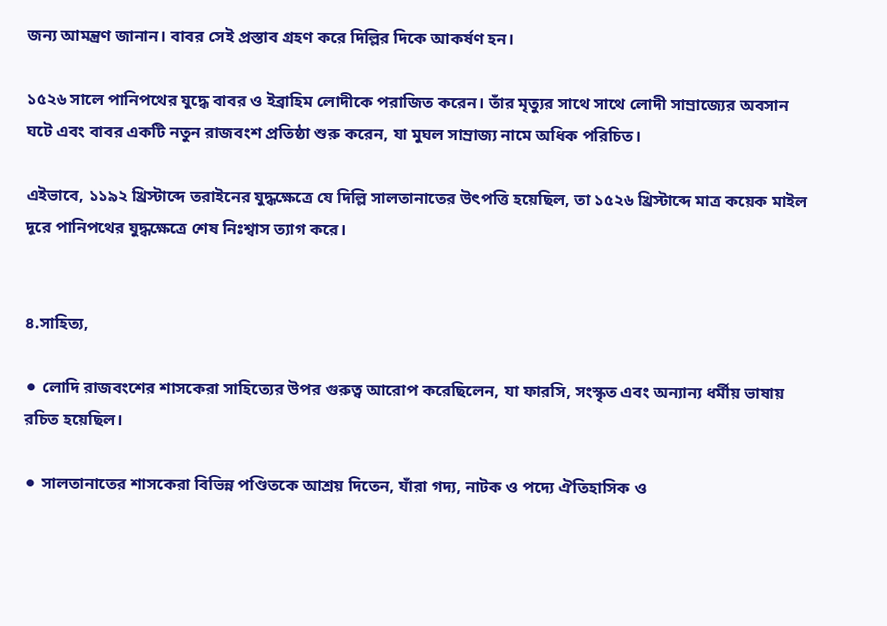জন্য আমন্ত্রণ জানান। বাবর সেই প্রস্তাব গ্রহণ করে দিল্লির দিকে আকর্ষণ হন।

১৫২৬ সালে পানিপথের যুদ্ধে বাবর ও ইব্রাহিম লোদীকে পরাজিত করেন। তাঁর মৃত্যুর সাথে সাথে লোদী সাম্রাজ্যের অবসান ঘটে এবং বাবর একটি নতুন রাজবংশ প্রতিষ্ঠা শুরু করেন, যা মুঘল সাম্রাজ্য নামে অধিক পরিচিত।

এইভাবে, ১১৯২ খ্রিস্টাব্দে তরাইনের যুদ্ধক্ষেত্রে যে দিল্লি সালতানাতের উৎপত্তি হয়েছিল, তা ১৫২৬ খ্রিস্টাব্দে মাত্র কয়েক মাইল দূরে পানিপথের যুদ্ধক্ষেত্রে শেষ নিঃশ্বাস ত্যাগ করে।


৪.সাহিত্য,

⚫ লোদি রাজবংশের শাসকেরা সাহিত্যের উপর গুরুত্ব আরোপ করেছিলেন, যা ফারসি, সংস্কৃত এবং অন্যান্য ধর্মীয় ভাষায় রচিত হয়েছিল।

⚫ সালতানাতের শাসকেরা বিভিন্ন পণ্ডিতকে আশ্রয় দিতেন, যাঁরা গদ্য, নাটক ও পদ্যে ঐতিহাসিক ও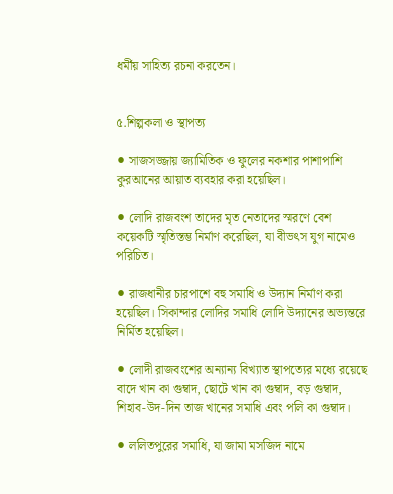ধর্মীয় সাহিত্য রচনা করতেন।


৫.শিল্পকলা ও স্থাপত্য

⚫ সাজসজ্জায় জ্যামিতিক ও ফুলের নকশার পাশাপাশি কুরআনের আয়াত ব্যবহার করা হয়েছিল।

⚫ লোদি রাজবংশ তাদের মৃত নেতাদের স্মরণে বেশ কয়েকটি স্মৃতিস্তম্ভ নির্মাণ করেছিল, যা বীভৎস যুগ নামেও পরিচিত।

⚫ রাজধানীর চারপাশে বহু সমাধি ও উদ্যান নির্মাণ করা হয়েছিল। সিকান্দার লোদির সমাধি লোদি উদ্যানের অভ্যন্তরে নির্মিত হয়েছিল।

⚫ লোদী রাজবংশের অন্যান্য বিখ্যাত স্থাপত্যের মধ্যে রয়েছে বাদে খান কা গুম্বাদ, ছোটে খান কা গুম্বাদ, বড় গুম্বাদ, শিহাব-উদ-দিন তাজ খানের সমাধি এবং পলি কা গুম্বাদ।

⚫ ললিতপুরের সমাধি, যা জামা মসজিদ নামে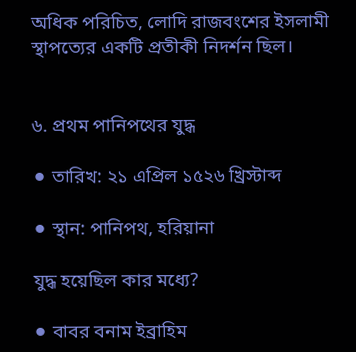অধিক পরিচিত, লোদি রাজবংশের ইসলামী স্থাপত্যের একটি প্রতীকী নিদর্শন ছিল।


৬. প্রথম পানিপথের যুদ্ধ

⚫ তারিখ: ২১ এপ্রিল ১৫২৬ খ্রিস্টাব্দ

⚫ স্থান: পানিপথ, হরিয়ানা

যুদ্ধ হয়েছিল কার মধ্যে?

⚫ বাবর বনাম ইব্রাহিম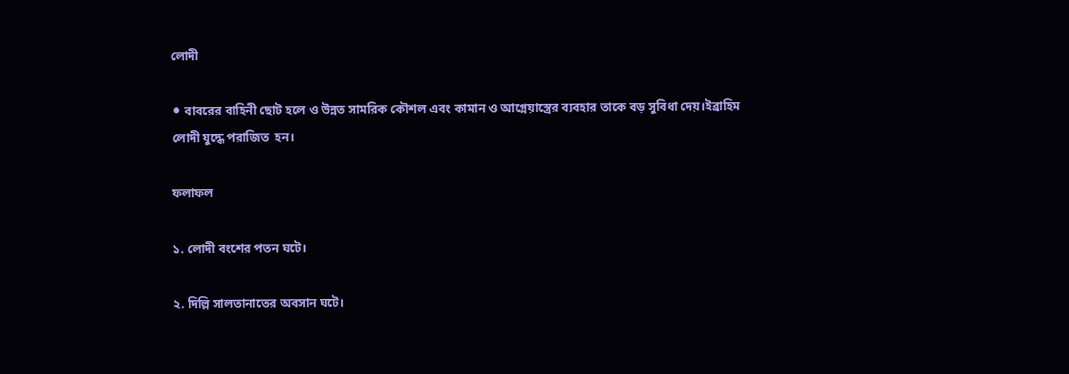লোদী

⚫ বাবরের বাহিনী ছোট হলে ও উন্নত সামরিক কৌশল এবং কামান ও আগ্নেয়াস্ত্রের ব্যবহার তাকে বড় সুবিধা দেয়।ইব্রাহিম লোদী যুদ্ধে পরাজিত  হন।

ফলাফল

১. লোদী বংশের পতন ঘটে।

২. দিল্লি সালতানাতের অবসান ঘটে।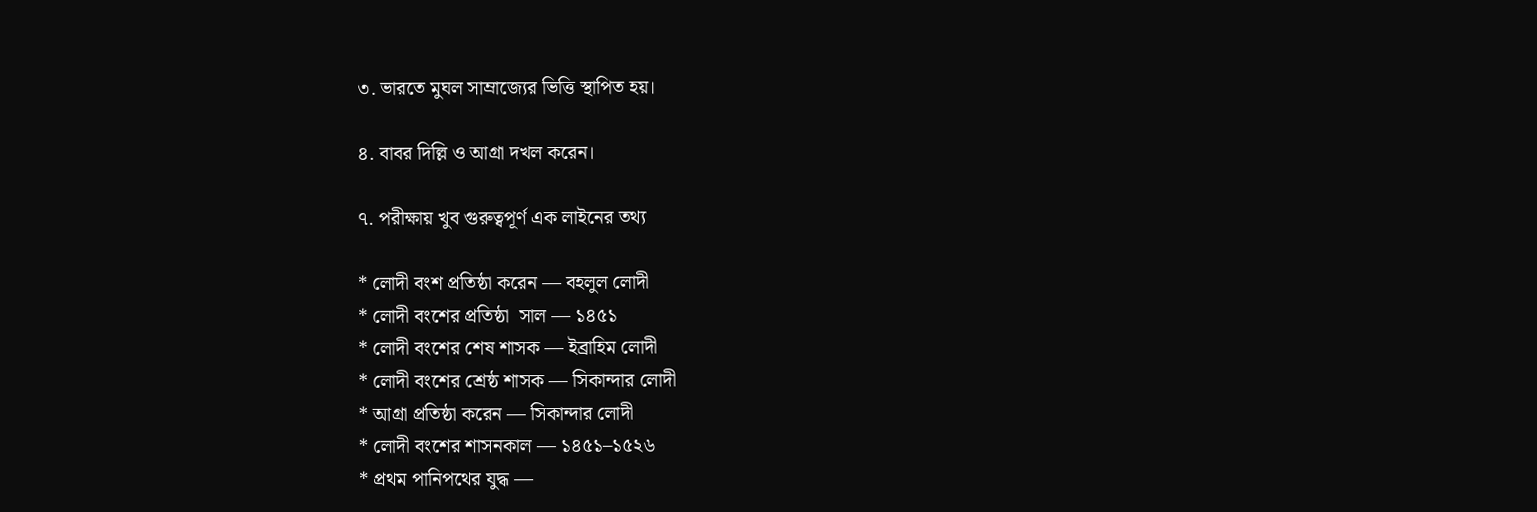৩. ভারতে মুঘল সাম্রাজ্যের ভিত্তি স্থাপিত হয়।

৪. বাবর দিল্লি ও আগ্রা দখল করেন।

৭. পরীক্ষায় খুব গুরুত্বপূর্ণ এক লাইনের তথ্য

* লোদী বংশ প্রতিষ্ঠা করেন — বহলুল লোদী
* লোদী বংশের প্রতিষ্ঠা  সাল — ১৪৫১
* লোদী বংশের শেষ শাসক — ইব্রাহিম লোদী
* লোদী বংশের শ্রেষ্ঠ শাসক — সিকান্দার লোদী
* আগ্রা প্রতিষ্ঠা করেন — সিকান্দার লোদী
* লোদী বংশের শাসনকাল — ১৪৫১–১৫২৬
* প্রথম পানিপথের যুদ্ধ —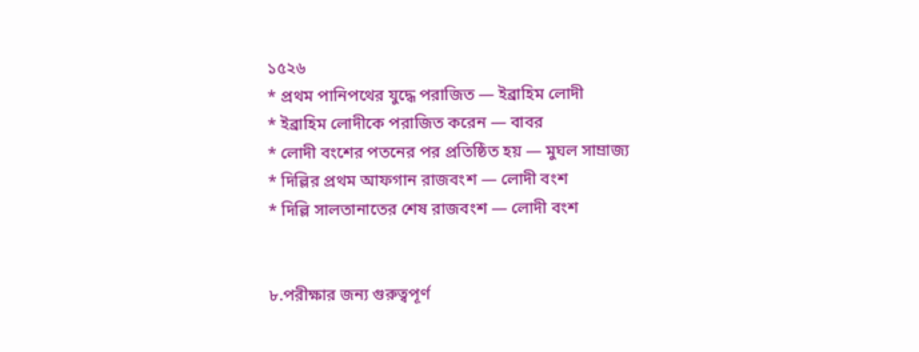১৫২৬
* প্রথম পানিপথের যুদ্ধে পরাজিত — ইব্রাহিম লোদী
* ইব্রাহিম লোদীকে পরাজিত করেন — বাবর
* লোদী বংশের পতনের পর প্রতিষ্ঠিত হয় — মুঘল সাম্রাজ্য
* দিল্লির প্রথম আফগান রাজবংশ — লোদী বংশ
* দিল্লি সালতানাতের শেষ রাজবংশ — লোদী বংশ


৮.পরীক্ষার জন্য গুরুত্বপূর্ণ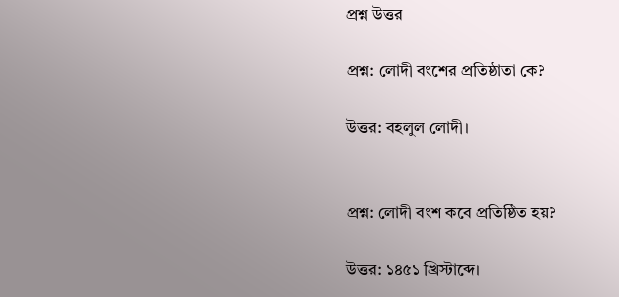প্রশ্ন উত্তর

প্রশ্ন: লোদী বংশের প্রতিষ্ঠাতা কে?

উত্তর: বহলুল লোদী।


প্রশ্ন: লোদী বংশ কবে প্রতিষ্ঠিত হয়?

উত্তর: ১৪৫১ খ্রিস্টাব্দে।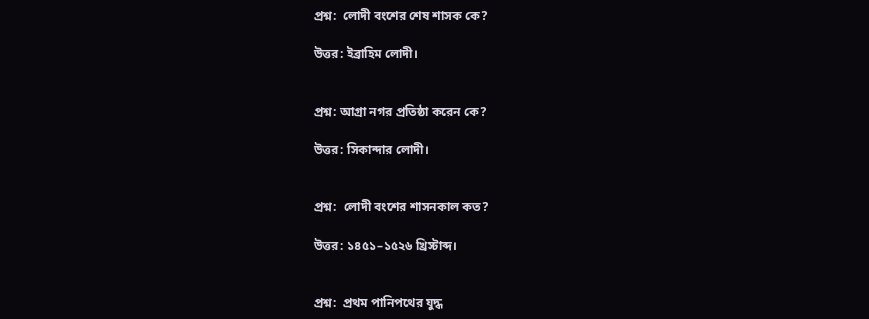প্রশ্ন:  লোদী বংশের শেষ শাসক কে?

উত্তর: ইব্রাহিম লোদী।


প্রশ্ন: আগ্রা নগর প্রতিষ্ঠা করেন কে?

উত্তর: সিকান্দার লোদী।


প্রশ্ন:  লোদী বংশের শাসনকাল কত?

উত্তর: ১৪৫১–১৫২৬ খ্রিস্টাব্দ।


প্রশ্ন:  প্রথম পানিপথের যুদ্ধ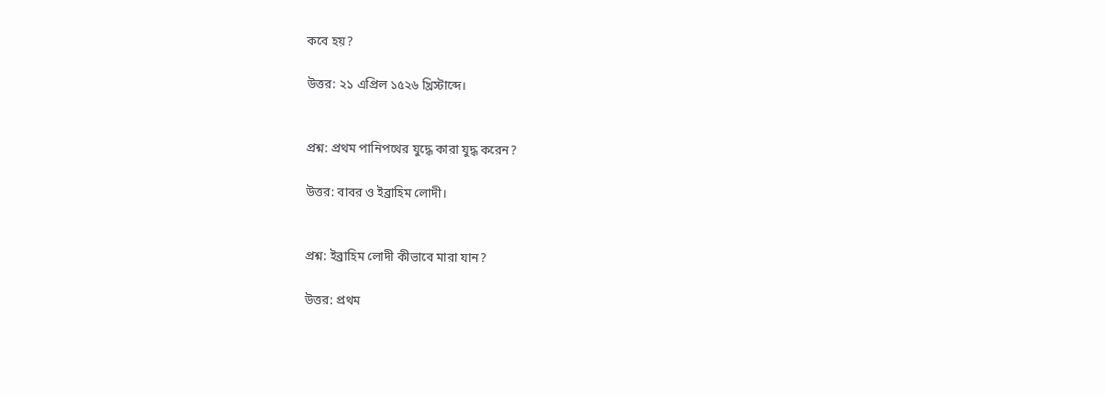কবে হয়?

উত্তর: ২১ এপ্রিল ১৫২৬ খ্রিস্টাব্দে।


প্রশ্ন: প্রথম পানিপথের যুদ্ধে কারা যুদ্ধ করেন?

উত্তর: বাবর ও ইব্রাহিম লোদী।


প্রশ্ন: ইব্রাহিম লোদী কীভাবে মারা যান?

উত্তর: প্রথম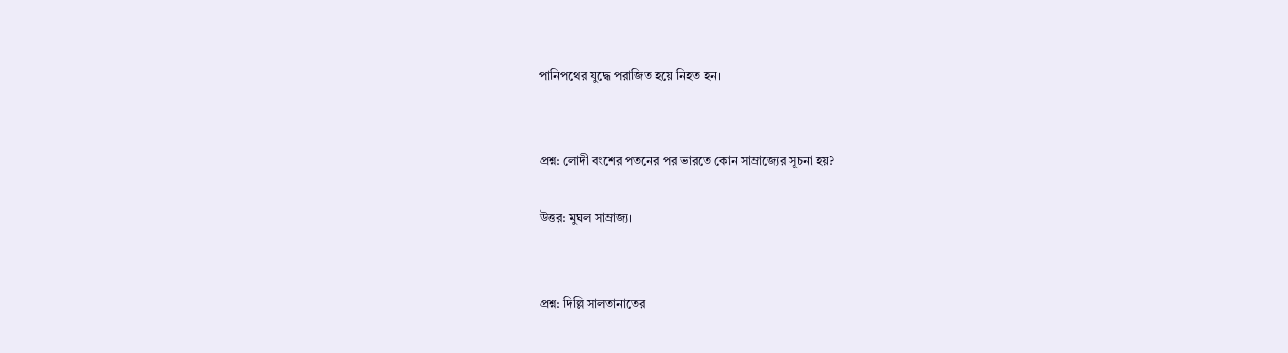পানিপথের যুদ্ধে পরাজিত হয়ে নিহত হন।


প্রশ্ন: লোদী বংশের পতনের পর ভারতে কোন সাম্রাজ্যের সূচনা হয়?

উত্তর: মুঘল সাম্রাজ্য।


প্রশ্ন: দিল্লি সালতানাতের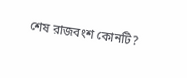শেষ রাজবংশ কোনটি?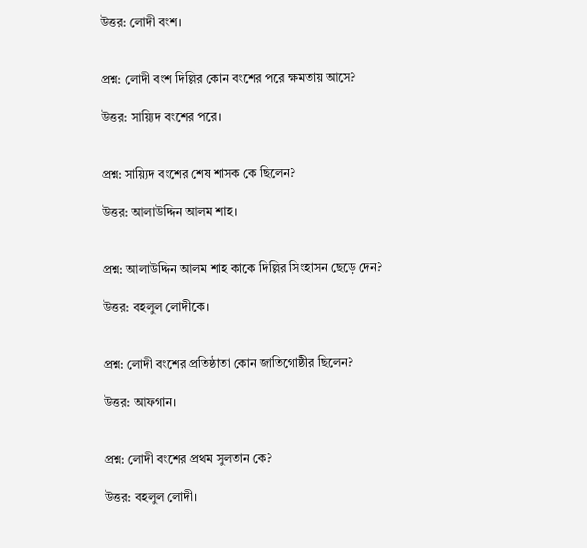উত্তর: লোদী বংশ।


প্রশ্ন: লোদী বংশ দিল্লির কোন বংশের পরে ক্ষমতায় আসে?

উত্তর: সায়্যিদ বংশের পরে।


প্রশ্ন: সায়্যিদ বংশের শেষ শাসক কে ছিলেন?

উত্তর: আলাউদ্দিন আলম শাহ।


প্রশ্ন: আলাউদ্দিন আলম শাহ কাকে দিল্লির সিংহাসন ছেড়ে দেন?

উত্তর: বহলুল লোদীকে।


প্রশ্ন: লোদী বংশের প্রতিষ্ঠাতা কোন জাতিগোষ্ঠীর ছিলেন?

উত্তর: আফগান।


প্রশ্ন: লোদী বংশের প্রথম সুলতান কে?

উত্তর: বহলুল লোদী।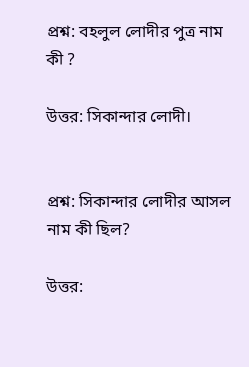প্রশ্ন: বহলুল লোদীর পুত্র নাম কী ?

উত্তর: সিকান্দার লোদী।


প্রশ্ন: সিকান্দার লোদীর আসল নাম কী ছিল?

উত্তর: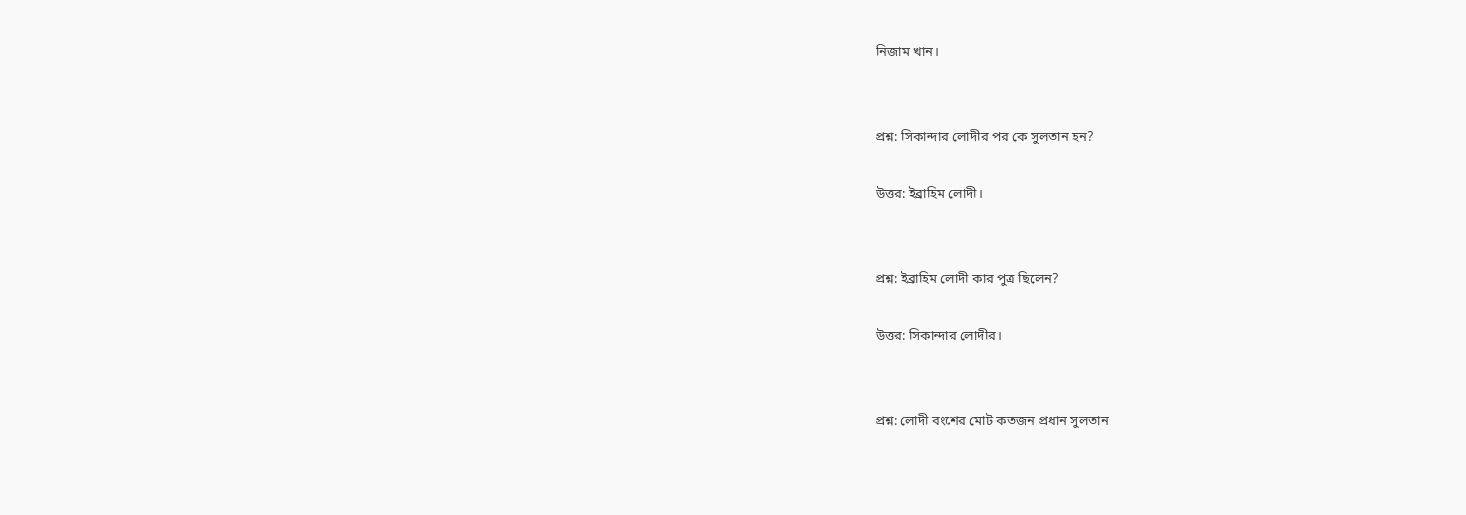নিজাম খান।


প্রশ্ন: সিকান্দার লোদীর পর কে সুলতান হন?

উত্তর: ইব্রাহিম লোদী।


প্রশ্ন: ইব্রাহিম লোদী কার পুত্র ছিলেন?

উত্তর: সিকান্দার লোদীর।


প্রশ্ন: লোদী বংশের মোট কতজন প্রধান সুলতান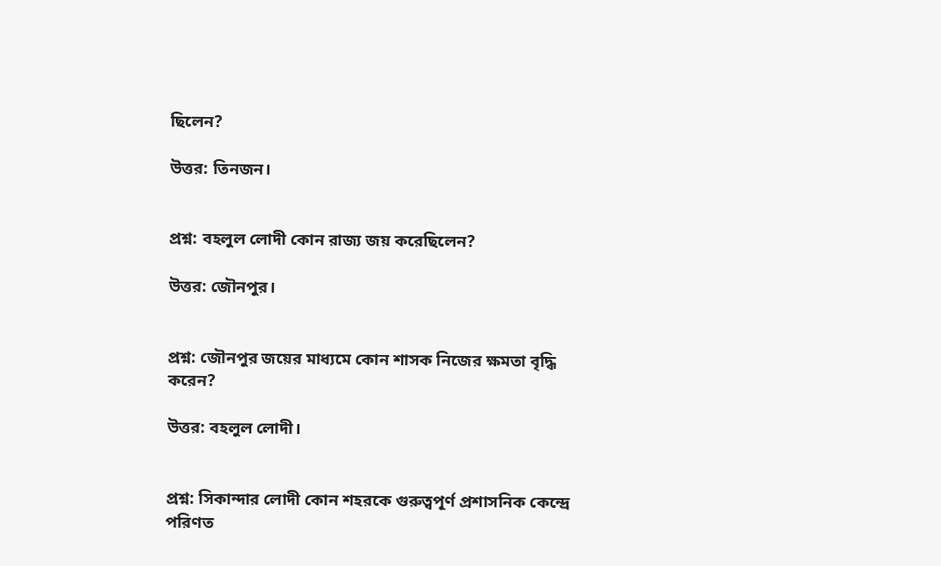ছিলেন?

উত্তর: তিনজন।


প্রশ্ন: বহলুল লোদী কোন রাজ্য জয় করেছিলেন?

উত্তর: জৌনপুর।


প্রশ্ন: জৌনপুর জয়ের মাধ্যমে কোন শাসক নিজের ক্ষমতা বৃদ্ধি করেন?

উত্তর: বহলুল লোদী।


প্রশ্ন: সিকান্দার লোদী কোন শহরকে গুরুত্বপূর্ণ প্রশাসনিক কেন্দ্রে পরিণত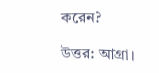করেন?

উত্তর: আগ্রা।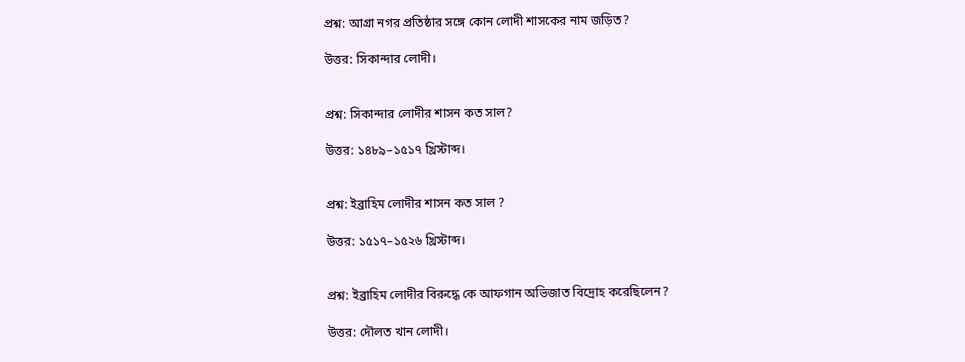প্রশ্ন: আগ্রা নগর প্রতিষ্ঠার সঙ্গে কোন লোদী শাসকের নাম জড়িত?

উত্তর: সিকান্দার লোদী।


প্রশ্ন: সিকান্দার লোদীর শাসন কত সাল?

উত্তর: ১৪৮৯–১৫১৭ খ্রিস্টাব্দ।


প্রশ্ন: ইব্রাহিম লোদীর শাসন কত সাল ?

উত্তর: ১৫১৭–১৫২৬ খ্রিস্টাব্দ।


প্রশ্ন: ইব্রাহিম লোদীর বিরুদ্ধে কে আফগান অভিজাত বিদ্রোহ করেছিলেন?

উত্তর: দৌলত খান লোদী।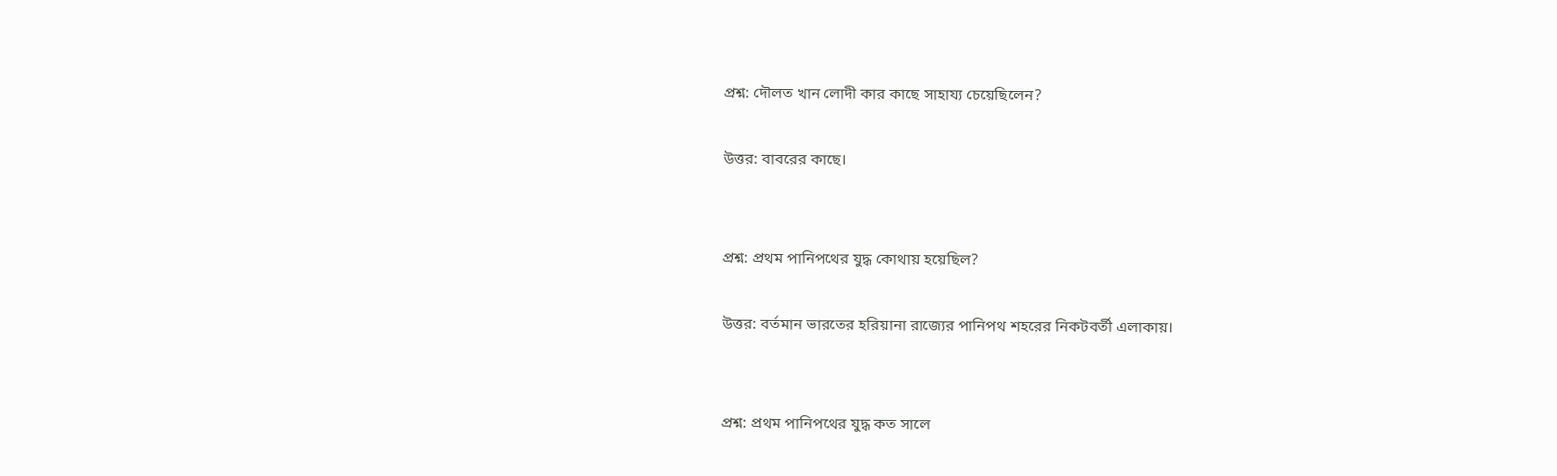প্রশ্ন: দৌলত খান লোদী কার কাছে সাহায্য চেয়েছিলেন?

উত্তর: বাবরের কাছে।


প্রশ্ন: প্রথম পানিপথের যুদ্ধ কোথায় হয়েছিল?

উত্তর: বর্তমান ভারতের হরিয়ানা রাজ্যের পানিপথ শহরের নিকটবর্তী এলাকায়।


প্রশ্ন: প্রথম পানিপথের যুদ্ধ কত সালে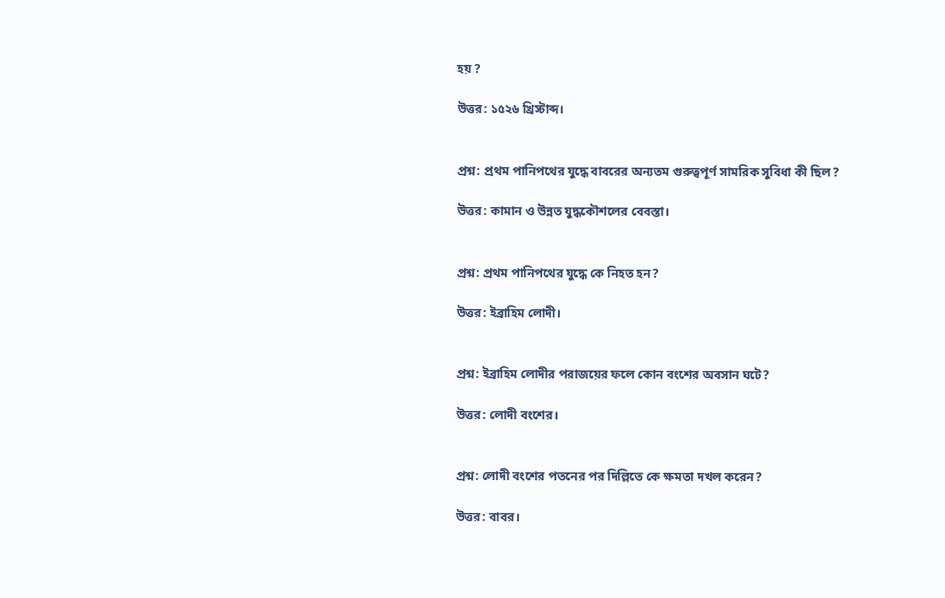হয় ?

উত্তর: ১৫২৬ খ্রিস্টাব্দ।


প্রশ্ন: প্রথম পানিপথের যুদ্ধে বাবরের অন্যতম গুরুত্বপূর্ণ সামরিক সুবিধা কী ছিল?

উত্তর: কামান ও উন্নত যুদ্ধকৌশলের বেবস্তা।


প্রশ্ন: প্রথম পানিপথের যুদ্ধে কে নিহত হন?

উত্তর: ইব্রাহিম লোদী।


প্রশ্ন: ইব্রাহিম লোদীর পরাজয়ের ফলে কোন বংশের অবসান ঘটে?

উত্তর: লোদী বংশের।


প্রশ্ন: লোদী বংশের পতনের পর দিল্লিতে কে ক্ষমতা দখল করেন?

উত্তর: বাবর।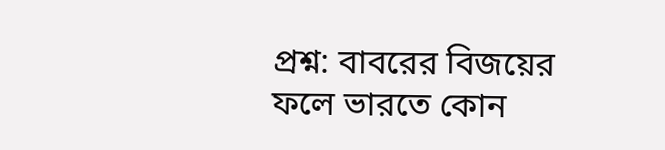প্রশ্ন: বাবরের বিজয়ের ফলে ভারতে কোন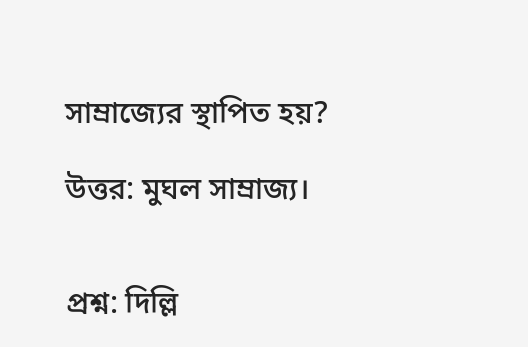সাম্রাজ্যের স্থাপিত হয়?

উত্তর: মুঘল সাম্রাজ্য।


প্রশ্ন: দিল্লি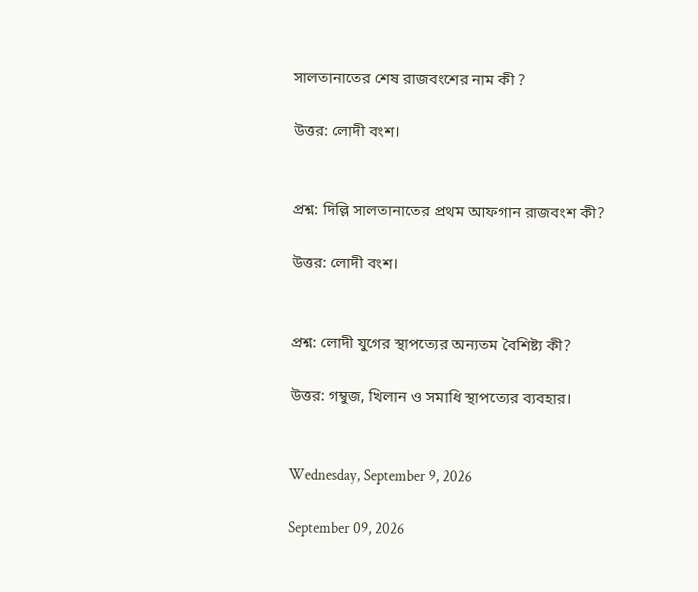সালতানাতের শেষ রাজবংশের নাম কী ?

উত্তর: লোদী বংশ।


প্রশ্ন: দিল্লি সালতানাতের প্রথম আফগান রাজবংশ কী?

উত্তর: লোদী বংশ।


প্রশ্ন: লোদী যুগের স্থাপত্যের অন্যতম বৈশিষ্ট্য কী?

উত্তর: গম্বুজ, খিলান ও সমাধি স্থাপত্যের ব্যবহার।


Wednesday, September 9, 2026

September 09, 2026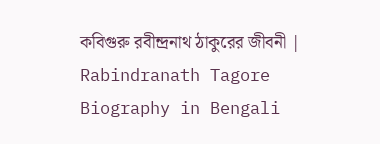কবিগুরু রবীন্দ্রনাথ ঠাকুরের জীবনী | Rabindranath Tagore Biography in Bengali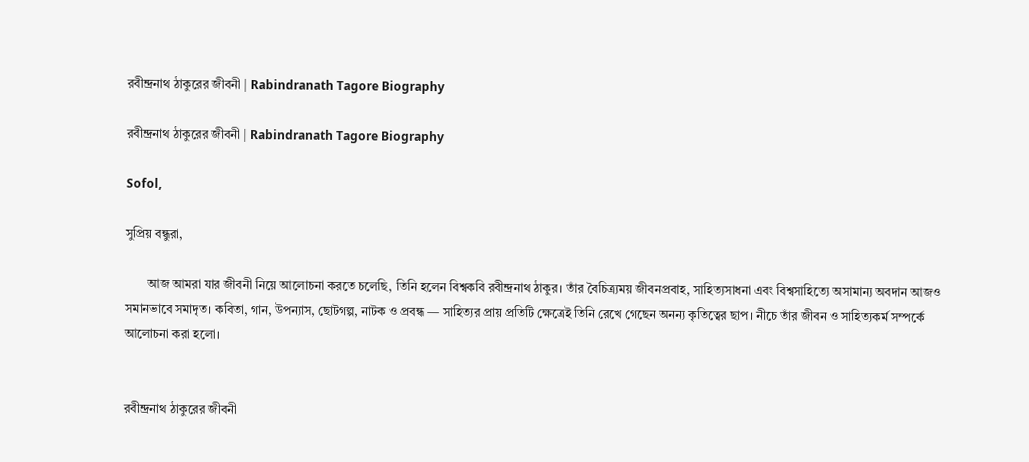রবীন্দ্রনাথ ঠাকুরের জীবনী | Rabindranath Tagore Biography

রবীন্দ্রনাথ ঠাকুরের জীবনী | Rabindranath Tagore Biography

Sofol,

সুপ্রিয় বন্ধুরা,

       আজ আমরা যার জীবনী নিয়ে আলোচনা করতে চলেছি, তিনি হলেন বিশ্বকবি রবীন্দ্রনাথ ঠাকুর। তাঁর বৈচিত্র্যময় জীবনপ্রবাহ, সাহিত্যসাধনা এবং বিশ্বসাহিত্যে অসামান্য অবদান আজও সমানভাবে সমাদৃত। কবিতা, গান, উপন্যাস, ছোটগল্প, নাটক ও প্রবন্ধ — সাহিত্যর প্রায় প্রতিটি ক্ষেত্রেই তিনি রেখে গেছেন অনন্য কৃতিত্বের ছাপ। নীচে তাঁর জীবন ও সাহিত্যকর্ম সম্পর্কে আলোচনা করা হলো।


রবীন্দ্রনাথ ঠাকুরের জীবনী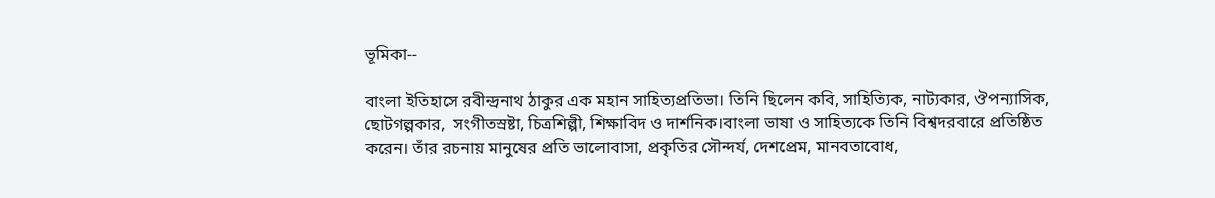ভূমিকা--

বাংলা ইতিহাসে রবীন্দ্রনাথ ঠাকুর এক মহান সাহিত্যপ্রতিভা। তিনি ছিলেন কবি, সাহিত্যিক, নাট্যকার, ঔপন্যাসিক, ছোটগল্পকার,  সংগীতস্রষ্টা, চিত্রশিল্পী, শিক্ষাবিদ ও দার্শনিক।বাংলা ভাষা ও সাহিত্যকে তিনি বিশ্বদরবারে প্রতিষ্ঠিত করেন। তাঁর রচনায় মানুষের প্রতি ভালোবাসা, প্রকৃতির সৌন্দর্য, দেশপ্রেম, মানবতাবোধ,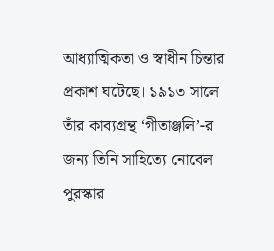আধ্যাত্মিকতা ও স্বাধীন চিন্তার প্রকাশ ঘটেছে। ১৯১৩ সালে তাঁর কাব্যগ্রন্থ ‘গীতাঞ্জলি’-র জন্য তিনি সাহিত্যে নোবেল পুরস্কার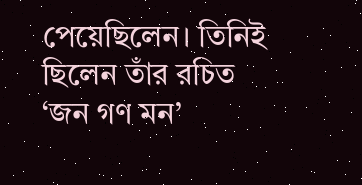পেয়েছিলেন। তিনিই ছিলেন তাঁর রচিত ‘জন গণ মন’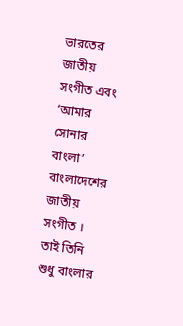ভারতের জাতীয় সংগীত এবং ‘আমার সোনার বাংলা’ বাংলাদেশের জাতীয় সংগীত । তাই তিনি শুধু বাংলার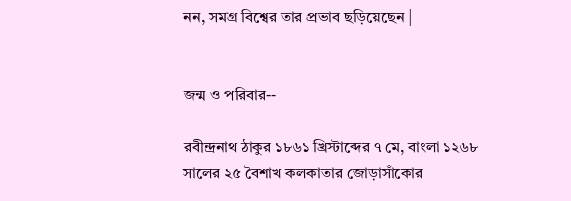নন, সমগ্র বিশ্বের তার প্রভাব ছড়িয়েছেন |


জন্ম ও পরিবার--

রবীন্দ্রনাথ ঠাকুর ১৮৬১ খ্রিস্টাব্দের ৭ মে, বাংলা ১২৬৮ সালের ২৫ বৈশাখ কলকাতার জোড়াসাঁকোর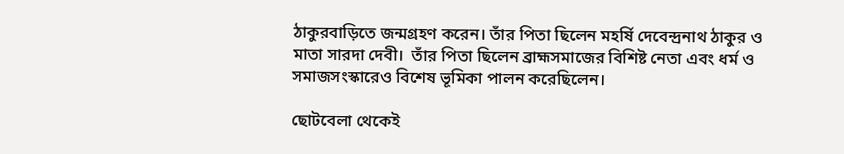ঠাকুরবাড়িতে জন্মগ্রহণ করেন। তাঁর পিতা ছিলেন মহর্ষি দেবেন্দ্রনাথ ঠাকুর ও মাতা সারদা দেবী।  তাঁর পিতা ছিলেন ব্রাহ্মসমাজের বিশিষ্ট নেতা এবং ধর্ম ও সমাজসংস্কারেও বিশেষ ভূমিকা পালন করেছিলেন।

ছোটবেলা থেকেই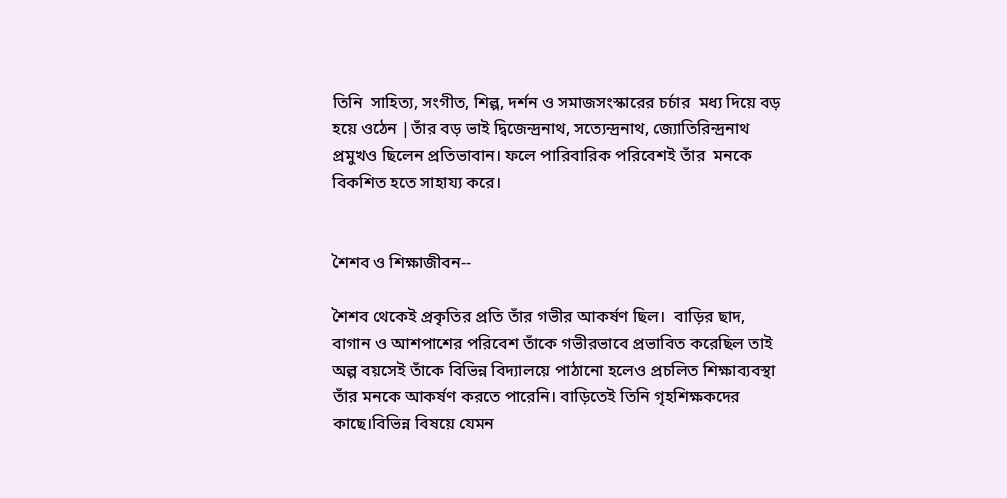তিনি  সাহিত্য, সংগীত, শিল্প, দর্শন ও সমাজসংস্কারের চর্চার  মধ্য দিয়ে বড় হয়ে ওঠেন |তাঁর বড় ভাই দ্বিজেন্দ্রনাথ, সত্যেন্দ্রনাথ, জ্যোতিরিন্দ্রনাথ প্রমুখও ছিলেন প্রতিভাবান। ফলে পারিবারিক পরিবেশই তাঁর  মনকে বিকশিত হতে সাহায্য করে।


শৈশব ও শিক্ষাজীবন--

শৈশব থেকেই প্রকৃতির প্রতি তাঁর গভীর আকর্ষণ ছিল।  বাড়ির ছাদ, বাগান ও আশপাশের পরিবেশ তাঁকে গভীরভাবে প্রভাবিত করেছিল তাই অল্প বয়সেই তাঁকে বিভিন্ন বিদ্যালয়ে পাঠানো হলেও প্রচলিত শিক্ষাব্যবস্থা তাঁর মনকে আকর্ষণ করতে পারেনি। বাড়িতেই তিনি গৃহশিক্ষকদের কাছে।বিভিন্ন বিষয়ে যেমন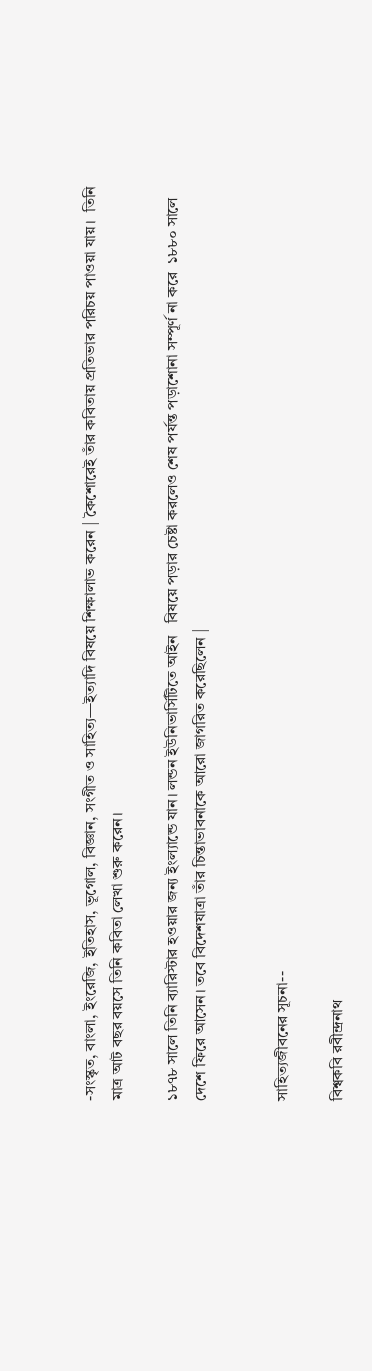-সংস্কৃত, বাংলা, ইংরেজি, ইতিহাস, ভূগোল, বিজ্ঞান, সংগীত ও সাহিত্য—ইত্যাদি বিষয়ে শিক্ষালাভ করেন | কৈশোরেই তাঁর কবিতায় প্রতিভার পরিচয় পাওয়া যায়।  তিনি মাত্র আট বছর বয়সে তিনি কবিতা লেখা শুরু করেন।

১৮৭৮ সালে তিনি ব্যারিস্টার হওয়ার জন্য ইংল্যান্ডে যান। লন্ডন ইউনিভার্সিটিতে আইন   বিষয়ে পড়ার চেষ্টা করলেও শেষ পর্যন্ত পড়াশোনা সম্পূর্ণ না করে  ১৮৮০ সালে দেশে ফিরে আসেন। তবে বিদেশযাত্রা তাঁর চিন্তাভাবনাকে আরো জাগরিত করেছিলেন |


সাহিত্যজীবনের সূচনা--

বিশ্বকবি রবীন্দ্রনাথ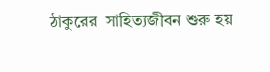ঠাকুরের  সাহিত্যজীবন শুরু হয়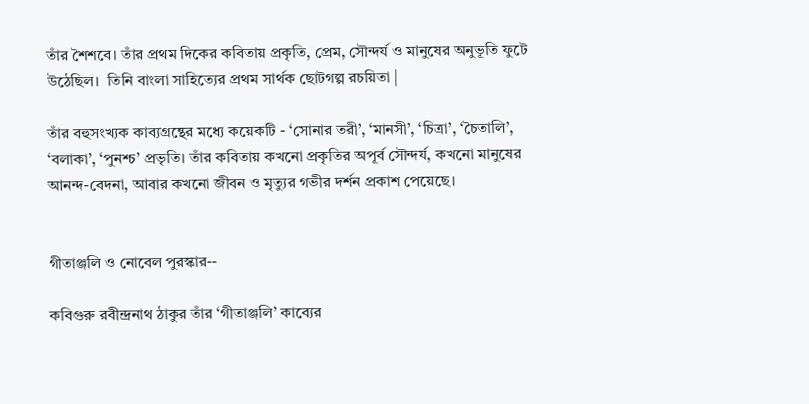তাঁর শৈশবে। তাঁর প্রথম দিকের কবিতায় প্রকৃতি, প্রেম, সৌন্দর্য ও মানুষের অনুভূতি ফুটে উঠেছিল।  তিনি বাংলা সাহিত্যের প্রথম সার্থক ছোটগল্প রচয়িতা |

তাঁর বহুসংখ্যক কাব্যগ্রন্থের মধ্যে কয়েকটি - ‘সোনার তরী’, ‘মানসী’, ‘চিত্রা’, ‘চৈতালি’, ‘বলাকা’, ‘পুনশ্চ’ প্রভৃতি। তাঁর কবিতায় কখনো প্রকৃতির অপূর্ব সৌন্দর্য, কখনো মানুষের আনন্দ-বেদনা, আবার কখনো জীবন ও মৃত্যুর গভীর দর্শন প্রকাশ পেয়েছে।


গীতাঞ্জলি ও নোবেল পুরস্কার--

কবিগুরু রবীন্দ্রনাথ ঠাকুর তাঁর ‘গীতাঞ্জলি’ কাব্যের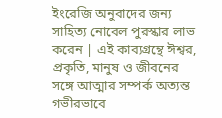ইংরেজি অনুবাদের জন্য সাহিত্য নোবেল পুরস্কার লাভ করেন | এই কাব্যগ্রন্থে ঈশ্বর, প্রকৃতি, মানুষ ও জীবনের সঙ্গে আত্মার সম্পর্ক অত্যন্ত গভীরভাবে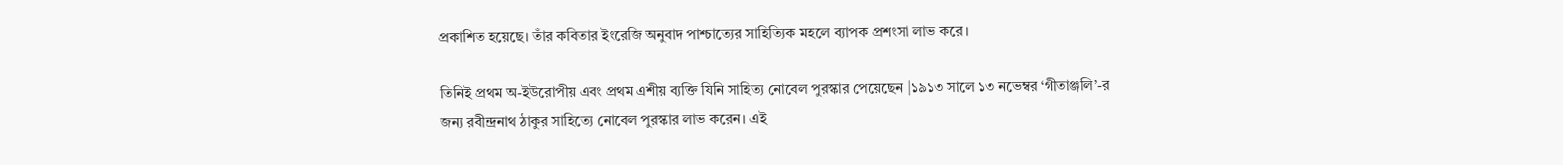প্রকাশিত হয়েছে। তাঁর কবিতার ইংরেজি অনুবাদ পাশ্চাত্যের সাহিত্যিক মহলে ব্যাপক প্রশংসা লাভ করে।

তিনিই প্রথম অ-ইউরোপীয় এবং প্রথম এশীয় ব্যক্তি যিনি সাহিত্য নোবেল পুরস্কার পেয়েছেন |১৯১৩ সালে ১৩ নভেম্বর ‘গীতাঞ্জলি’-র জন্য রবীন্দ্রনাথ ঠাকুর সাহিত্যে নোবেল পুরস্কার লাভ করেন। এই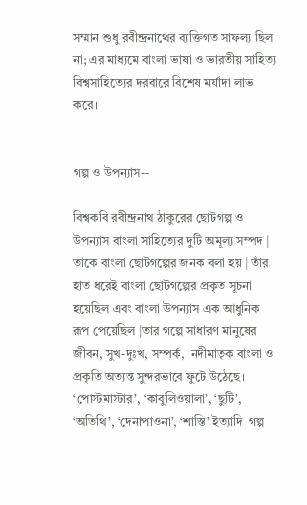সম্মান শুধু রবীন্দ্রনাথের ব্যক্তিগত সাফল্য ছিল না; এর মাধ্যমে বাংলা ভাষা ও ভারতীয় সাহিত্য বিশ্বসাহিত্যের দরবারে বিশেষ মর্যাদা লাভ করে।


গল্প ও উপন্যাস--

বিশ্বকবি রবীন্দ্রনাথ ঠাকুরের ছোটগল্প ও উপন্যাস বাংলা সাহিত্যের দুটি অমূল্য সম্পদ | তাকে বাংলা ছোটগল্পের জনক বলা হয় | তাঁর হাত ধরেই বাংলা ছোটগল্পের প্রকৃত সূচনা হয়েছিল এবং বাংলা উপন্যাস এক আধুনিক রূপ পেয়েছিল |তার গল্পে সাধারণ মানুষের জীবন, সুখ-দুঃখ, সম্পর্ক,  নদীমাতৃক বাংলা ও প্রকৃতি অত্যন্ত সুন্দরভাবে ফুটে উঠেছে। ‘পোস্টমাস্টার’, ‘কাবুলিওয়ালা’, ‘ছুটি’, ‘অতিথি’, ‘দেনাপাওনা’, ‘শাস্তি’ ইত্যাদি  গল্প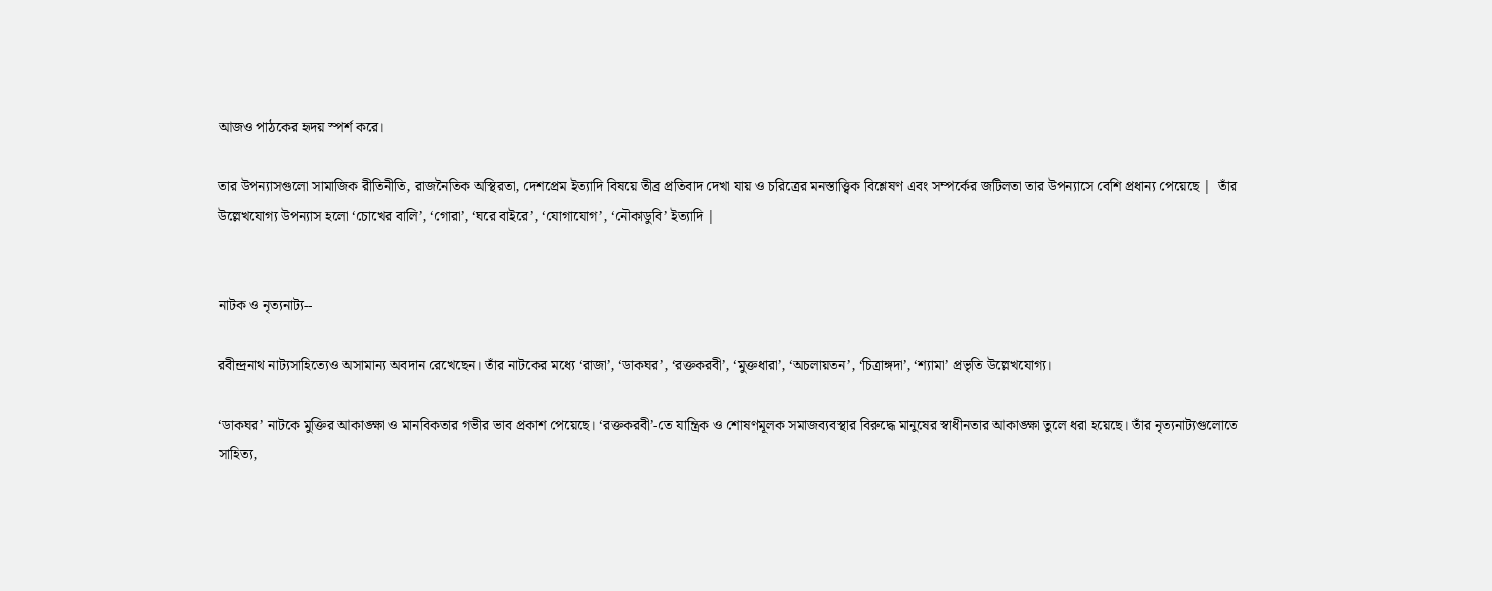আজও পাঠকের হৃদয় স্পর্শ করে।

তার উপন্যাসগুলো সামাজিক রীতিনীতি, রাজনৈতিক অস্থিরতা, দেশপ্রেম ইত্যাদি বিষয়ে তীব্র প্রতিবাদ দেখা যায় ও চরিত্রের মনস্তাত্ত্বিক বিশ্লেষণ এবং সম্পর্কের জটিলতা তার উপন্যাসে বেশি প্রধান্য পেয়েছে |  তাঁর উল্লেখযোগ্য উপন্যাস হলো ‘চোখের বালি’, ‘গোরা’, ‘ঘরে বাইরে’, ‘যোগাযোগ’, ‘নৌকাডুবি’ ইত্যাদি |


নাটক ও নৃত্যনাট্য--

রবীন্দ্রনাথ নাট্যসাহিত্যেও অসামান্য অবদান রেখেছেন। তাঁর নাটকের মধ্যে ‘রাজা’, ‘ডাকঘর’, ‘রক্তকরবী’, ‘মুক্তধারা’, ‘অচলায়তন’, ‘চিত্রাঙ্গদা’, ‘শ্যামা’ প্রভৃতি উল্লেখযোগ্য।

‘ডাকঘর’ নাটকে মুক্তির আকাঙ্ক্ষা ও মানবিকতার গভীর ভাব প্রকাশ পেয়েছে। ‘রক্তকরবী’-তে যান্ত্রিক ও শোষণমূলক সমাজব্যবস্থার বিরুদ্ধে মানুষের স্বাধীনতার আকাঙ্ক্ষা তুলে ধরা হয়েছে। তাঁর নৃত্যনাট্যগুলোতে সাহিত্য,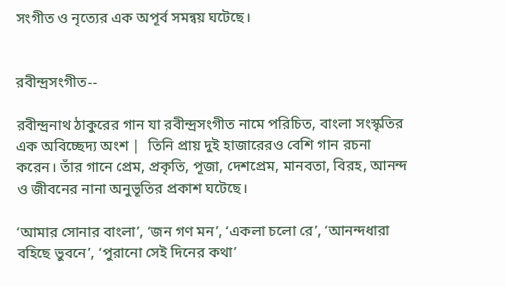সংগীত ও নৃত্যের এক অপূর্ব সমন্বয় ঘটেছে।


রবীন্দ্রসংগীত--

রবীন্দ্রনাথ ঠাকুরের গান যা রবীন্দ্রসংগীত নামে পরিচিত, বাংলা সংস্কৃতির এক অবিচ্ছেদ্য অংশ |  তিনি প্রায় দুই হাজারেরও বেশি গান রচনা করেন। তাঁর গানে প্রেম, প্রকৃতি, পূজা, দেশপ্রেম, মানবতা, বিরহ, আনন্দ ও জীবনের নানা অনুভূতির প্রকাশ ঘটেছে।

‘আমার সোনার বাংলা’, ‘জন গণ মন’, ‘একলা চলো রে’, ‘আনন্দধারা বহিছে ভুবনে’, ‘পুরানো সেই দিনের কথা’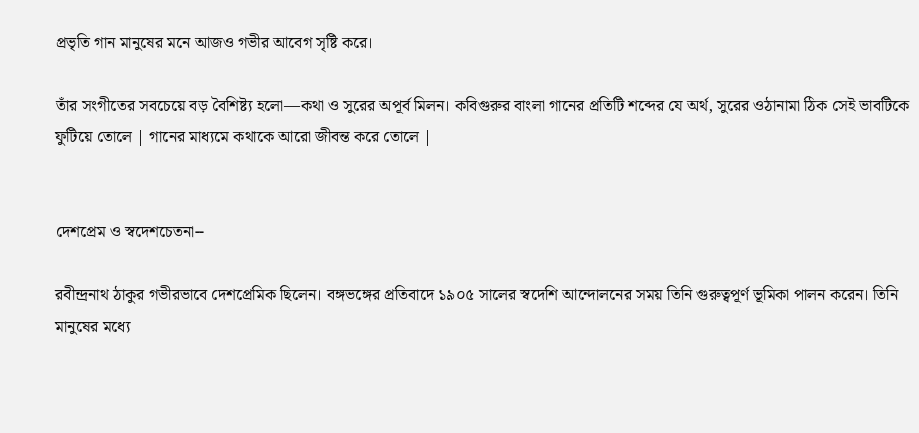প্রভৃতি গান মানুষের মনে আজও গভীর আবেগ সৃষ্টি করে।

তাঁর সংগীতের সবচেয়ে বড় বৈশিষ্ট্য হলো—কথা ও সুরের অপূর্ব মিলন। কবিগুরুর বাংলা গানের প্রতিটি শব্দের যে অর্থ, সুরের ওঠানামা ঠিক সেই ভাবটিকে ফুটিয়ে তোলে | গানের মাধ্যমে কথাকে আরো জীবন্ত করে তোলে |


দেশপ্রেম ও স্বদেশচেতনা--

রবীন্দ্রনাথ ঠাকুর গভীরভাবে দেশপ্রেমিক ছিলেন। বঙ্গভঙ্গের প্রতিবাদে ১৯০৫ সালের স্বদেশি আন্দোলনের সময় তিনি গুরুত্বপূর্ণ ভূমিকা পালন করেন। তিনি মানুষের মধ্যে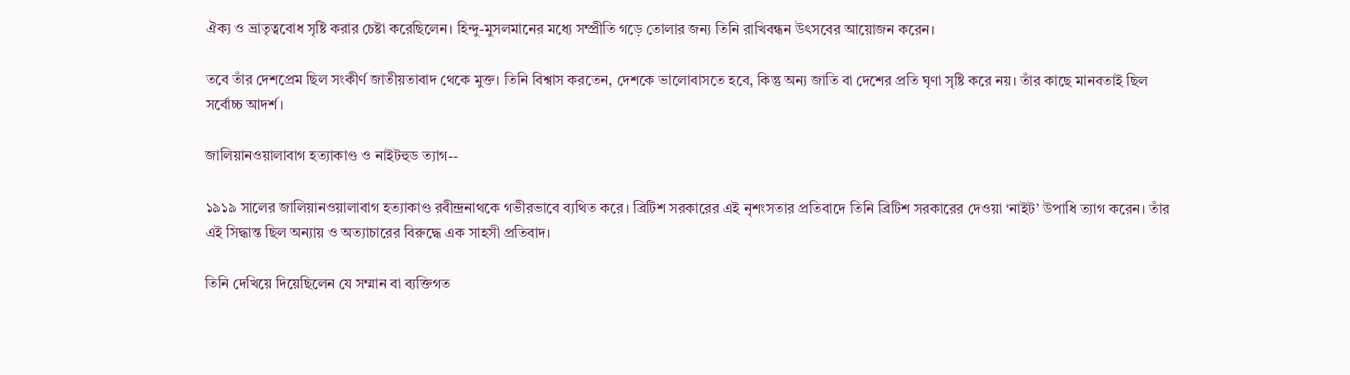ঐক্য ও ভ্রাতৃত্ববোধ সৃষ্টি করার চেষ্টা করেছিলেন। হিন্দু-মুসলমানের মধ্যে সম্প্রীতি গড়ে তোলার জন্য তিনি রাখিবন্ধন উৎসবের আয়োজন করেন।

তবে তাঁর দেশপ্রেম ছিল সংকীর্ণ জাতীয়তাবাদ থেকে মুক্ত। তিনি বিশ্বাস করতেন, দেশকে ভালোবাসতে হবে, কিন্তু অন্য জাতি বা দেশের প্রতি ঘৃণা সৃষ্টি করে নয়। তাঁর কাছে মানবতাই ছিল সর্বোচ্চ আদর্শ।

জালিয়ানওয়ালাবাগ হত্যাকাণ্ড ও নাইটহুড ত্যাগ--

১৯১৯ সালের জালিয়ানওয়ালাবাগ হত্যাকাণ্ড রবীন্দ্রনাথকে গভীরভাবে ব্যথিত করে। ব্রিটিশ সরকারের এই নৃশংসতার প্রতিবাদে তিনি ব্রিটিশ সরকারের দেওয়া ‘নাইট’ উপাধি ত্যাগ করেন। তাঁর এই সিদ্ধান্ত ছিল অন্যায় ও অত্যাচারের বিরুদ্ধে এক সাহসী প্রতিবাদ।

তিনি দেখিয়ে দিয়েছিলেন যে সম্মান বা ব্যক্তিগত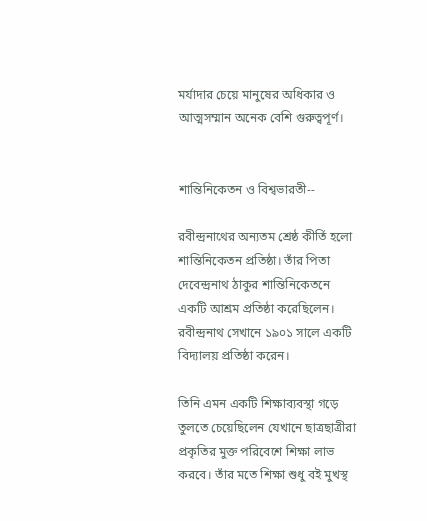মর্যাদার চেয়ে মানুষের অধিকার ও আত্মসম্মান অনেক বেশি গুরুত্বপূর্ণ।


শান্তিনিকেতন ও বিশ্বভারতী--

রবীন্দ্রনাথের অন্যতম শ্রেষ্ঠ কীর্তি হলো শান্তিনিকেতন প্রতিষ্ঠা। তাঁর পিতা দেবেন্দ্রনাথ ঠাকুর শান্তিনিকেতনে একটি আশ্রম প্রতিষ্ঠা করেছিলেন। রবীন্দ্রনাথ সেখানে ১৯০১ সালে একটি বিদ্যালয় প্রতিষ্ঠা করেন।

তিনি এমন একটি শিক্ষাব্যবস্থা গড়ে তুলতে চেয়েছিলেন যেখানে ছাত্রছাত্রীরা প্রকৃতির মুক্ত পরিবেশে শিক্ষা লাভ করবে। তাঁর মতে শিক্ষা শুধু বই মুখস্থ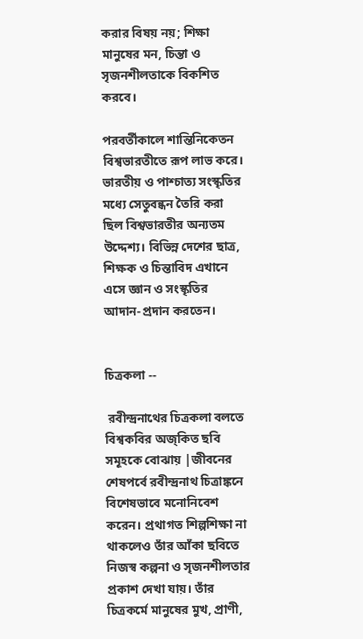করার বিষয় নয়; শিক্ষা মানুষের মন, চিন্তা ও সৃজনশীলতাকে বিকশিত করবে।

পরবর্তীকালে শান্তিনিকেতন বিশ্বভারতীতে রূপ লাভ করে। ভারতীয় ও পাশ্চাত্য সংস্কৃতির মধ্যে সেতুবন্ধন তৈরি করা ছিল বিশ্বভারতীর অন্যতম উদ্দেশ্য। বিভিন্ন দেশের ছাত্র, শিক্ষক ও চিন্তাবিদ এখানে এসে জ্ঞান ও সংস্কৃতির আদান-প্রদান করতেন।


চিত্রকলা --

 রবীন্দ্রনাথের চিত্রকলা বলতে বিশ্বকবির অজ্কিত ছবি সমূহকে বোঝায় |জীবনের শেষপর্বে রবীন্দ্রনাথ চিত্রাঙ্কনে বিশেষভাবে মনোনিবেশ করেন। প্রথাগত শিল্পশিক্ষা না থাকলেও তাঁর আঁকা ছবিতে নিজস্ব কল্পনা ও সৃজনশীলতার প্রকাশ দেখা যায়। তাঁর চিত্রকর্মে মানুষের মুখ, প্রাণী,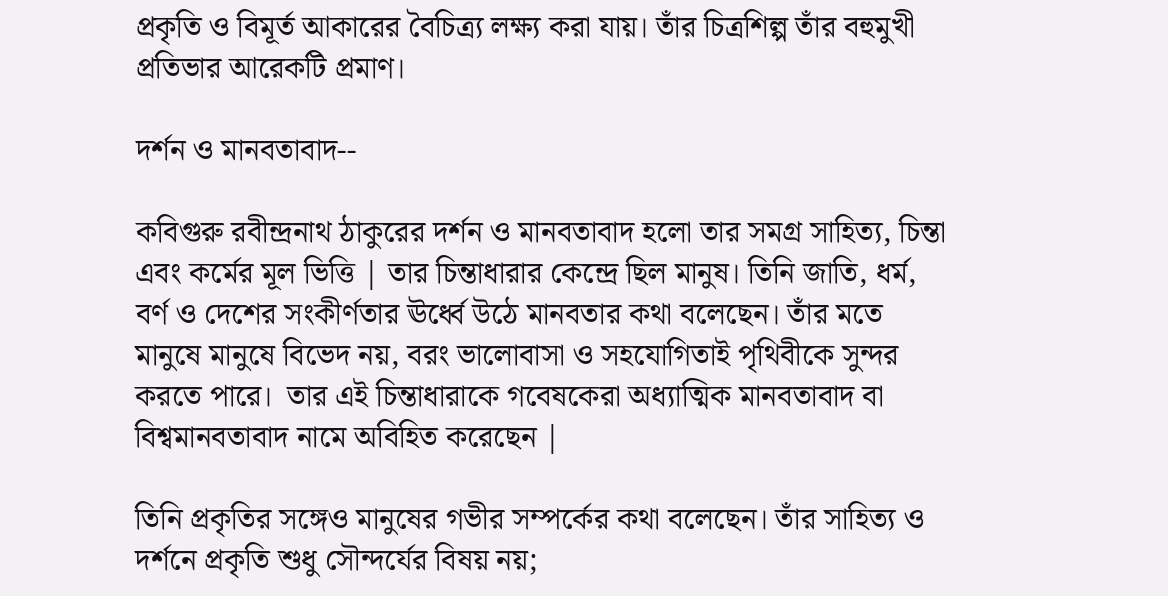প্রকৃতি ও বিমূর্ত আকারের বৈচিত্র্য লক্ষ্য করা যায়। তাঁর চিত্রশিল্প তাঁর বহুমুখী প্রতিভার আরেকটি প্রমাণ।

দর্শন ও মানবতাবাদ--

কবিগুরু রবীন্দ্রনাথ ঠাকুরের দর্শন ও মানবতাবাদ হলো তার সমগ্র সাহিত্য, চিন্তা এবং কর্মের মূল ভিত্তি | তার চিন্তাধারার কেন্দ্রে ছিল মানুষ। তিনি জাতি, ধর্ম, বর্ণ ও দেশের সংকীর্ণতার ঊর্ধ্বে উঠে মানবতার কথা বলেছেন। তাঁর মতে মানুষে মানুষে বিভেদ নয়, বরং ভালোবাসা ও সহযোগিতাই পৃথিবীকে সুন্দর করতে পারে।  তার এই চিন্তাধারাকে গবেষকেরা অধ্যাত্মিক মানবতাবাদ বা বিশ্বমানবতাবাদ নামে অবিহিত করেছেন |

তিনি প্রকৃতির সঙ্গেও মানুষের গভীর সম্পর্কের কথা বলেছেন। তাঁর সাহিত্য ও দর্শনে প্রকৃতি শুধু সৌন্দর্যের বিষয় নয়;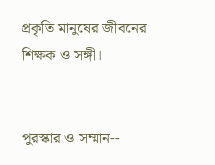প্রকৃতি মানুষের জীবনের শিক্ষক ও সঙ্গী।


পুরস্কার ও সম্মান--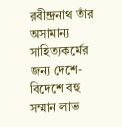রবীন্দ্রনাথ তাঁর অসামান্য সাহিত্যকর্মের জন্য দেশে-বিদেশে বহু সম্মান লাভ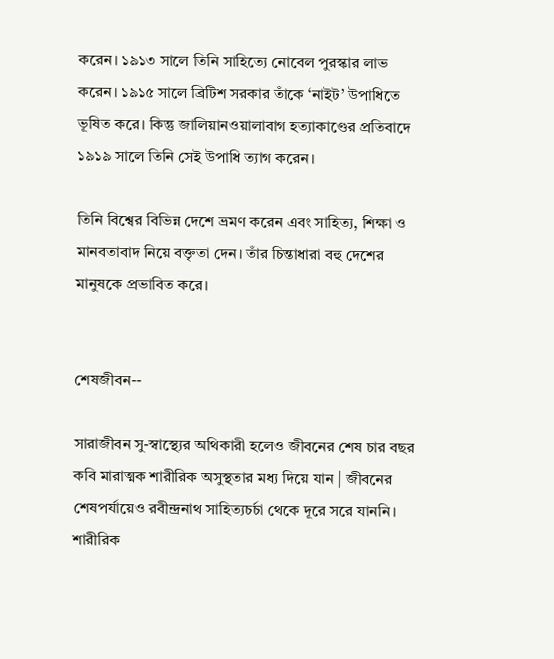করেন। ১৯১৩ সালে তিনি সাহিত্যে নোবেল পুরস্কার লাভ করেন। ১৯১৫ সালে ব্রিটিশ সরকার তাঁকে ‘নাইট’ উপাধিতে ভূষিত করে। কিন্তু জালিয়ানওয়ালাবাগ হত্যাকাণ্ডের প্রতিবাদে ১৯১৯ সালে তিনি সেই উপাধি ত্যাগ করেন।

তিনি বিশ্বের বিভিন্ন দেশে ভ্রমণ করেন এবং সাহিত্য, শিক্ষা ও মানবতাবাদ নিয়ে বক্তৃতা দেন। তাঁর চিন্তাধারা বহু দেশের মানুষকে প্রভাবিত করে।


শেষজীবন--

সারাজীবন সু-স্বাস্থ্যের অথিকারী হলেও জীবনের শেষ চার বছর কবি মারাত্মক শারীরিক অসুস্থতার মধ্য দিয়ে যান | জীবনের শেষপর্যায়েও রবীন্দ্রনাথ সাহিত্যচর্চা থেকে দূরে সরে যাননি। শারীরিক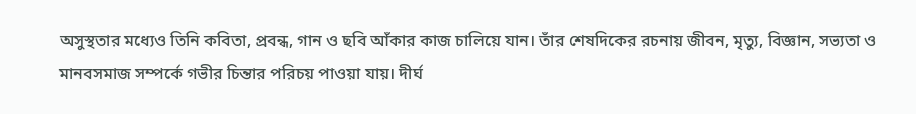অসুস্থতার মধ্যেও তিনি কবিতা, প্রবন্ধ, গান ও ছবি আঁকার কাজ চালিয়ে যান। তাঁর শেষদিকের রচনায় জীবন, মৃত্যু, বিজ্ঞান, সভ্যতা ও মানবসমাজ সম্পর্কে গভীর চিন্তার পরিচয় পাওয়া যায়। দীর্ঘ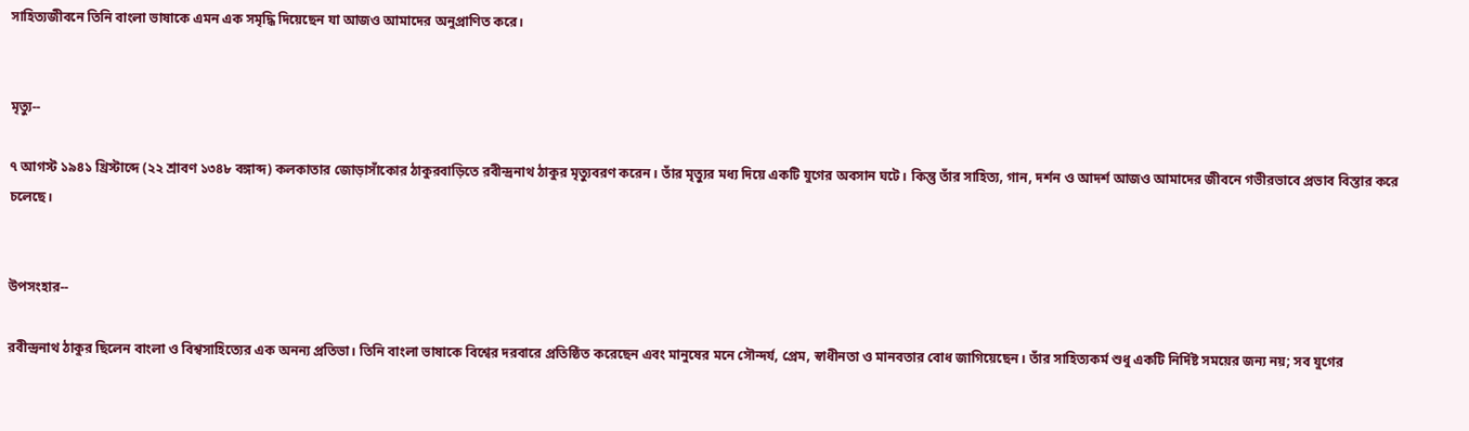সাহিত্যজীবনে তিনি বাংলা ভাষাকে এমন এক সমৃদ্ধি দিয়েছেন যা আজও আমাদের অনুপ্রাণিত করে।


মৃত্যু--

৭ আগস্ট ১৯৪১ খ্রিস্টাব্দে (২২ শ্রাবণ ১৩৪৮ বঙ্গাব্দ) কলকাতার জোড়াসাঁকোর ঠাকুরবাড়িতে রবীন্দ্রনাথ ঠাকুর মৃত্যুবরণ করেন। তাঁর মৃত্যুর মধ্য দিয়ে একটি যুগের অবসান ঘটে। কিন্তু তাঁর সাহিত্য, গান, দর্শন ও আদর্শ আজও আমাদের জীবনে গভীরভাবে প্রভাব বিস্তার করে চলেছে।


উপসংহার--

রবীন্দ্রনাথ ঠাকুর ছিলেন বাংলা ও বিশ্বসাহিত্যের এক অনন্য প্রতিভা। তিনি বাংলা ভাষাকে বিশ্বের দরবারে প্রতিষ্ঠিত করেছেন এবং মানুষের মনে সৌন্দর্য, প্রেম, স্বাধীনতা ও মানবতার বোধ জাগিয়েছেন। তাঁর সাহিত্যকর্ম শুধু একটি নির্দিষ্ট সময়ের জন্য নয়; সব যুগের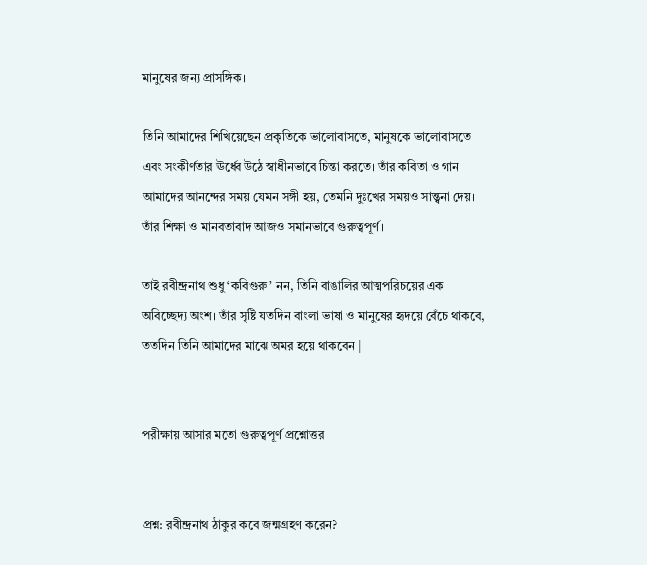মানুষের জন্য প্রাসঙ্গিক।

তিনি আমাদের শিখিয়েছেন প্রকৃতিকে ভালোবাসতে, মানুষকে ভালোবাসতে এবং সংকীর্ণতার ঊর্ধ্বে উঠে স্বাধীনভাবে চিন্তা করতে। তাঁর কবিতা ও গান আমাদের আনন্দের সময় যেমন সঙ্গী হয়, তেমনি দুঃখের সময়ও সান্ত্বনা দেয়। তাঁর শিক্ষা ও মানবতাবাদ আজও সমানভাবে গুরুত্বপূর্ণ।

তাই রবীন্দ্রনাথ শুধু ‘কবিগুরু’ নন, তিনি বাঙালির আত্মপরিচয়ের এক অবিচ্ছেদ্য অংশ। তাঁর সৃষ্টি যতদিন বাংলা ভাষা ও মানুষের হৃদয়ে বেঁচে থাকবে, ততদিন তিনি আমাদের মাঝে অমর হয়ে থাকবেন |


পরীক্ষায় আসার মতো গুরুত্বপূর্ণ প্রশ্নোত্তর


প্রশ্ন: রবীন্দ্রনাথ ঠাকুর কবে জন্মগ্রহণ করেন?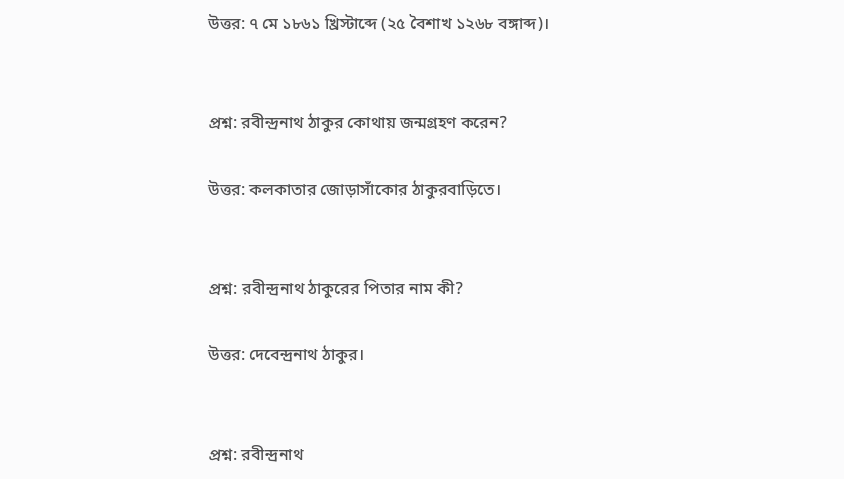উত্তর: ৭ মে ১৮৬১ খ্রিস্টাব্দে (২৫ বৈশাখ ১২৬৮ বঙ্গাব্দ)।


প্রশ্ন: রবীন্দ্রনাথ ঠাকুর কোথায় জন্মগ্রহণ করেন?

উত্তর: কলকাতার জোড়াসাঁকোর ঠাকুরবাড়িতে।


প্রশ্ন: রবীন্দ্রনাথ ঠাকুরের পিতার নাম কী?

উত্তর: দেবেন্দ্রনাথ ঠাকুর।


প্রশ্ন: রবীন্দ্রনাথ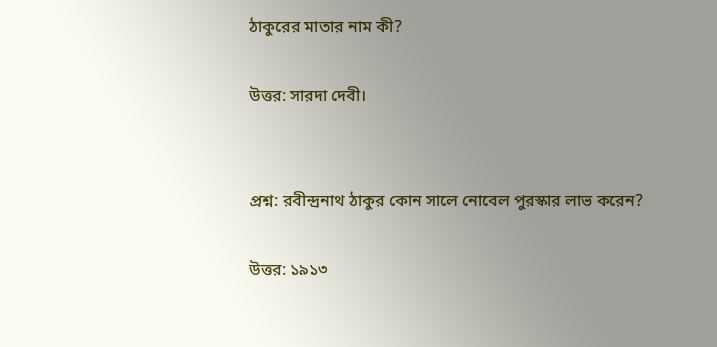ঠাকুরের মাতার নাম কী?

উত্তর: সারদা দেবী।


প্রশ্ন: রবীন্দ্রনাথ ঠাকুর কোন সালে নোবেল পুরস্কার লাভ করেন?

উত্তর: ১৯১৩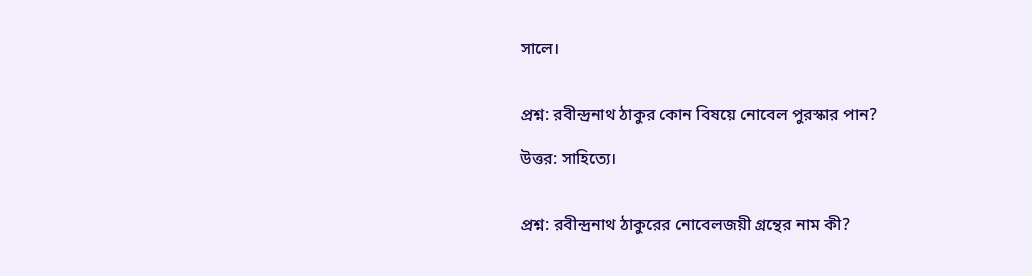সালে।


প্রশ্ন: রবীন্দ্রনাথ ঠাকুর কোন বিষয়ে নোবেল পুরস্কার পান?

উত্তর: সাহিত্যে।


প্রশ্ন: রবীন্দ্রনাথ ঠাকুরের নোবেলজয়ী গ্রন্থের নাম কী?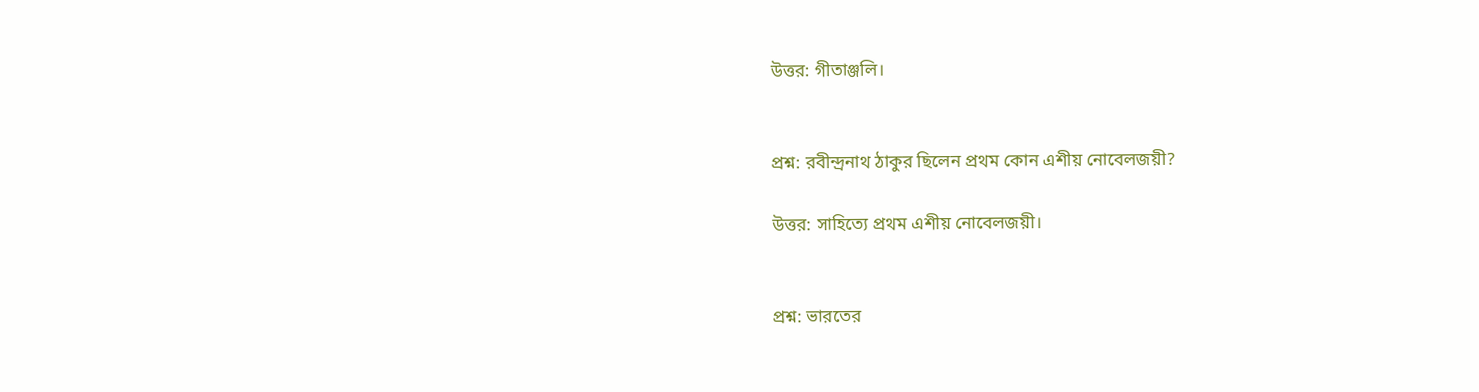উত্তর: গীতাঞ্জলি।


প্রশ্ন: রবীন্দ্রনাথ ঠাকুর ছিলেন প্রথম কোন এশীয় নোবেলজয়ী?

উত্তর: সাহিত্যে প্রথম এশীয় নোবেলজয়ী।


প্রশ্ন: ভারতের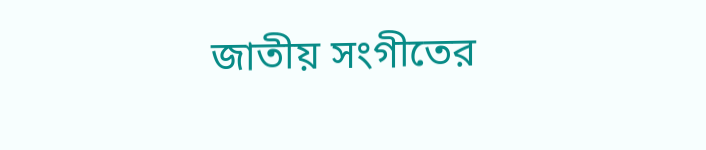জাতীয় সংগীতের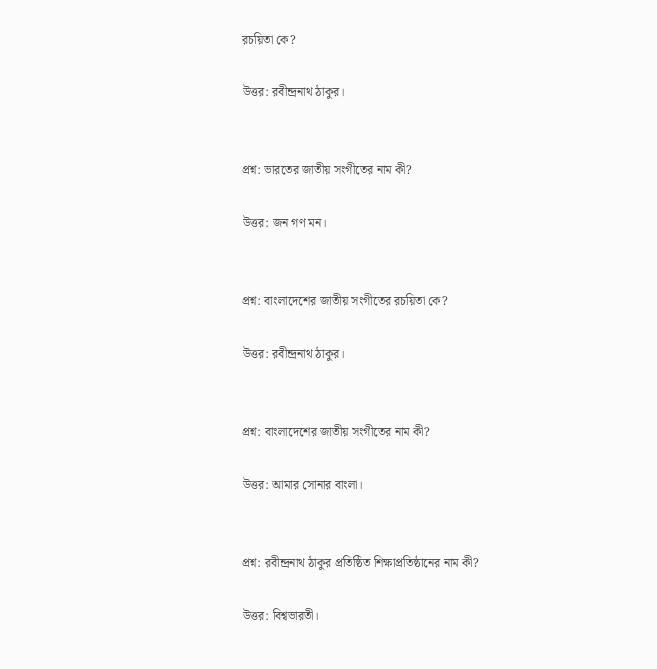রচয়িতা কে?

উত্তর: রবীন্দ্রনাথ ঠাকুর।


প্রশ্ন: ভারতের জাতীয় সংগীতের নাম কী?

উত্তর: জন গণ মন।


প্রশ্ন: বাংলাদেশের জাতীয় সংগীতের রচয়িতা কে?

উত্তর: রবীন্দ্রনাথ ঠাকুর।


প্রশ্ন: বাংলাদেশের জাতীয় সংগীতের নাম কী?

উত্তর: আমার সোনার বাংলা।


প্রশ্ন: রবীন্দ্রনাথ ঠাকুর প্রতিষ্ঠিত শিক্ষাপ্রতিষ্ঠানের নাম কী?

উত্তর: বিশ্বভারতী।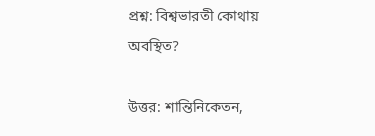প্রশ্ন: বিশ্বভারতী কোথায় অবস্থিত?

উত্তর: শান্তিনিকেতন,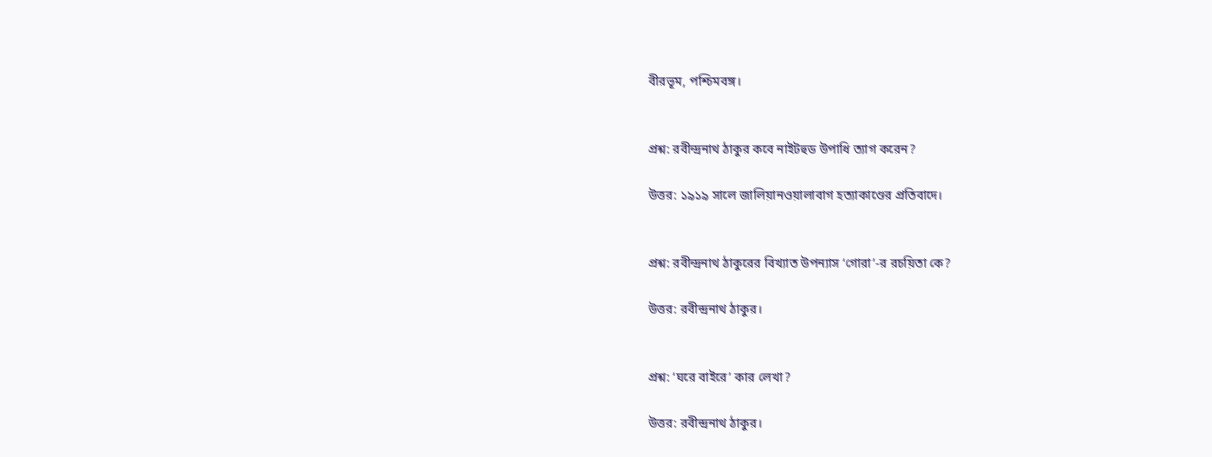বীরভূম, পশ্চিমবঙ্গ।


প্রশ্ন: রবীন্দ্রনাথ ঠাকুর কবে নাইটহুড উপাধি ত্যাগ করেন?

উত্তর: ১৯১৯ সালে জালিয়ানওয়ালাবাগ হত্যাকাণ্ডের প্রতিবাদে।


প্রশ্ন: রবীন্দ্রনাথ ঠাকুরের বিখ্যাত উপন্যাস ‘গোরা’-র রচয়িতা কে?

উত্তর: রবীন্দ্রনাথ ঠাকুর।


প্রশ্ন: ‘ঘরে বাইরে’ কার লেখা?

উত্তর: রবীন্দ্রনাথ ঠাকুর।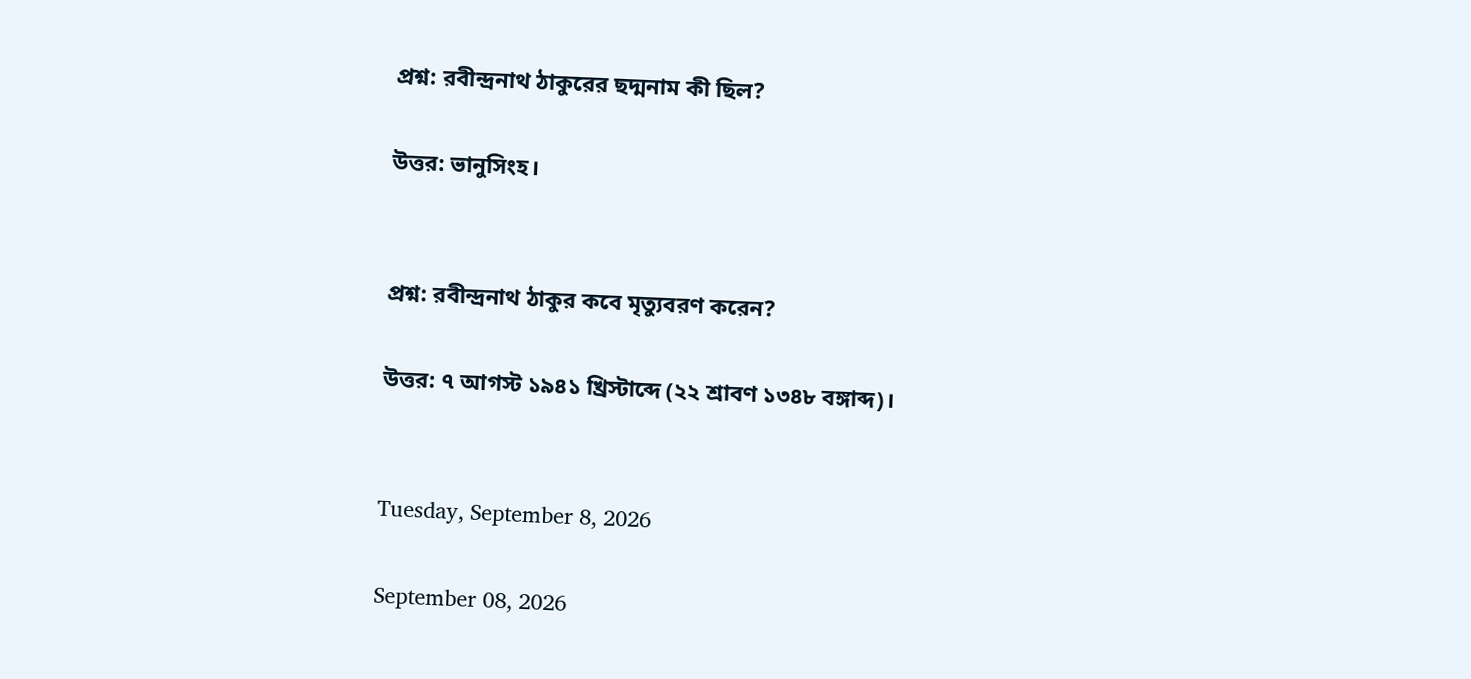প্রশ্ন: রবীন্দ্রনাথ ঠাকুরের ছদ্মনাম কী ছিল?

উত্তর: ভানুসিংহ।


প্রশ্ন: রবীন্দ্রনাথ ঠাকুর কবে মৃত্যুবরণ করেন?

উত্তর: ৭ আগস্ট ১৯৪১ খ্রিস্টাব্দে (২২ শ্রাবণ ১৩৪৮ বঙ্গাব্দ)।


Tuesday, September 8, 2026

September 08, 2026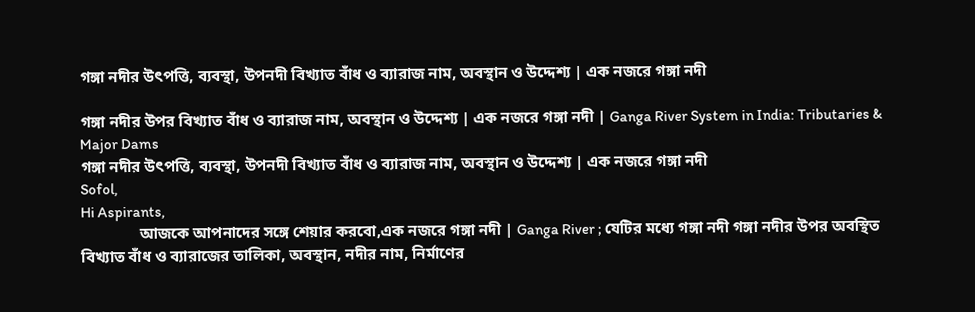গঙ্গা নদীর উৎপত্তি, ব্যবস্থা, উপনদী বিখ্যাত বাঁধ ও ব্যারাজ নাম, অবস্থান ও উদ্দেশ্য | এক নজরে গঙ্গা নদী

গঙ্গা নদীর উপর বিখ্যাত বাঁধ ও ব্যারাজ নাম, অবস্থান ও উদ্দেশ্য | এক নজরে গঙ্গা নদী | Ganga River System in India: Tributaries & Major Dams
গঙ্গা নদীর উৎপত্তি, ব্যবস্থা, উপনদী বিখ্যাত বাঁধ ও ব্যারাজ নাম, অবস্থান ও উদ্দেশ্য | এক নজরে গঙ্গা নদী
Sofol,
Hi Aspirants,
               আজকে আপনাদের সঙ্গে শেয়ার করবো,এক নজরে গঙ্গা নদী | Ganga River ; যেটির মধ্যে গঙ্গা নদী গঙ্গা নদীর উপর অবস্থিত বিখ্যাত বাঁধ ও ব্যারাজের তালিকা, অবস্থান, নদীর নাম, নির্মাণের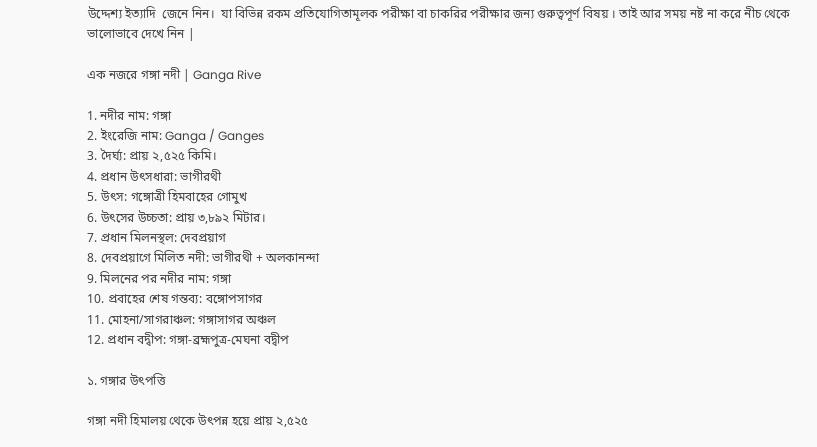উদ্দেশ্য ইত্যাদি  জেনে নিন।  যা বিভিন্ন রকম প্রতিযোগিতামূলক পরীক্ষা বা চাকরির পরীক্ষার জন্য গুরুত্বপূর্ণ বিষয় । তাই আর সময় নষ্ট না করে নীচ থেকে ভালোভাবে দেখে নিন |

এক নজরে গঙ্গা নদী | Ganga Rive

1. নদীর নাম: গঙ্গা
2. ইংরেজি নাম: Ganga / Ganges
3. দৈর্ঘ্য: প্রায় ২,৫২৫ কিমি।
4. প্রধান উৎসধারা: ভাগীরথী
5. উৎস: গঙ্গোত্রী হিমবাহের গোমুখ
6. উৎসের উচ্চতা: প্রায় ৩,৮৯২ মিটার।
7. প্রধান মিলনস্থল: দেবপ্রয়াগ
8. দেবপ্রয়াগে মিলিত নদী: ভাগীরথী + অলকানন্দা
9. মিলনের পর নদীর নাম: গঙ্গা
10. প্রবাহের শেষ গন্তব্য: বঙ্গোপসাগর
11. মোহনা/সাগরাঞ্চল: গঙ্গাসাগর অঞ্চল
12. প্রধান বদ্বীপ: গঙ্গা-ব্রহ্মপুত্র-মেঘনা বদ্বীপ

১. গঙ্গার উৎপত্তি

গঙ্গা নদী হিমালয় থেকে উৎপন্ন হয়ে প্রায় ২,৫২৫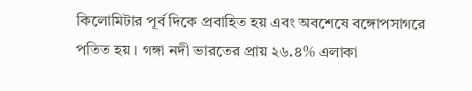কিলোমিটার পূর্ব দিকে প্রবাহিত হয় এবং অবশেষে বঙ্গোপসাগরে পতিত হয় । গঙ্গা নদী ভারতের প্রায় ২৬.৪% এলাকা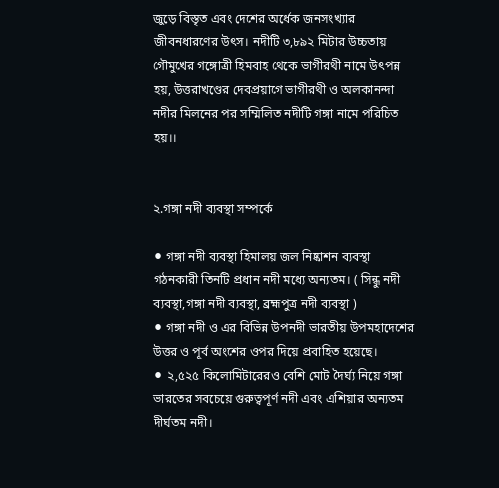জুড়ে বিস্তৃত এবং দেশের অর্ধেক জনসংখ্যার জীবনধারণের উৎস। নদীটি ৩,৮৯২ মিটার উচ্চতায় গৌমুখের গঙ্গোত্রী হিমবাহ থেকে ভাগীরথী নামে উৎপন্ন হয়, উত্তরাখণ্ডের দেবপ্রয়াগে ভাগীরথী ও অলকানন্দা নদীর মিলনের পর সম্মিলিত নদীটি গঙ্গা নামে পরিচিত হয়।।


২.গঙ্গা নদী ব্যবস্থা সম্পর্কে

⚫ গঙ্গা নদী ব্যবস্থা হিমালয় জল নিষ্কাশন ব্যবস্থা গঠনকারী তিনটি প্রধান নদী মধ্যে অন্যতম। ( সিন্ধু নদী ব্যবস্থা,গঙ্গা নদী ব্যবস্থা, ব্রহ্মপুত্র নদী ব্যবস্থা )
⚫ গঙ্গা নদী ও এর বিভিন্ন উপনদী ভারতীয় উপমহাদেশের উত্তর ও পূর্ব অংশের ওপর দিয়ে প্রবাহিত হয়েছে।
⚫ ২,৫২৫ কিলোমিটারেরও বেশি মোট দৈর্ঘ্য নিয়ে গঙ্গা ভারতের সবচেয়ে গুরুত্বপূর্ণ নদী এবং এশিয়ার অন্যতম দীর্ঘতম নদী।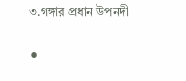৩.গঙ্গার প্রধান উপনদী

⚫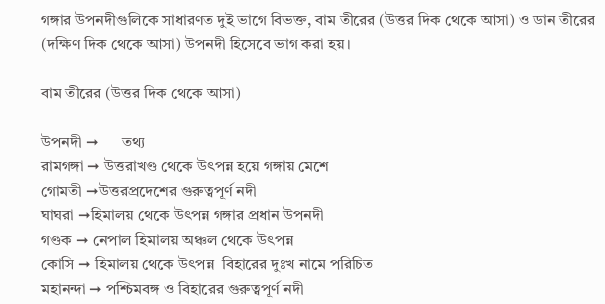গঙ্গার উপনদীগুলিকে সাধারণত দুই ভাগে বিভক্ত, বাম তীরের (উত্তর দিক থেকে আসা) ও ডান তীরের (দক্ষিণ দিক থেকে আসা) উপনদী হিসেবে ভাগ করা হয়।

বাম তীরের (উত্তর দিক থেকে আসা)

উপনদী ➞      তথ্য
রামগঙ্গা ➞ উত্তরাখণ্ড থেকে উৎপন্ন হয়ে গঙ্গায় মেশে
গোমতী ➞উত্তরপ্রদেশের গুরুত্বপূর্ণ নদী
ঘাঘরা ➞হিমালয় থেকে উৎপন্ন গঙ্গার প্রধান উপনদী
গণ্ডক ➞ নেপাল হিমালয় অঞ্চল থেকে উৎপন্ন
কোসি ➞ হিমালয় থেকে উৎপন্ন  বিহারের দুঃখ নামে পরিচিত
মহানন্দা ➞ পশ্চিমবঙ্গ ও বিহারের গুরুত্বপূর্ণ নদী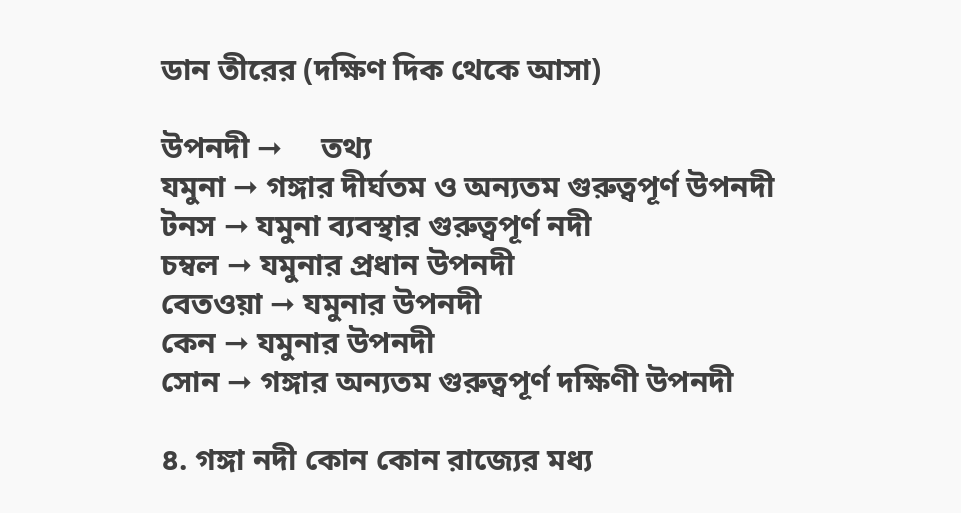ডান তীরের (দক্ষিণ দিক থেকে আসা)

উপনদী ➞     তথ্য
যমুনা ➞ গঙ্গার দীর্ঘতম ও অন্যতম গুরুত্বপূর্ণ উপনদী
টনস ➞ যমুনা ব্যবস্থার গুরুত্বপূর্ণ নদী
চম্বল ➞ যমুনার প্রধান উপনদী
বেতওয়া ➞ যমুনার উপনদী
কেন ➞ যমুনার উপনদী
সোন ➞ গঙ্গার অন্যতম গুরুত্বপূর্ণ দক্ষিণী উপনদী

৪. গঙ্গা নদী কোন কোন রাজ্যের মধ্য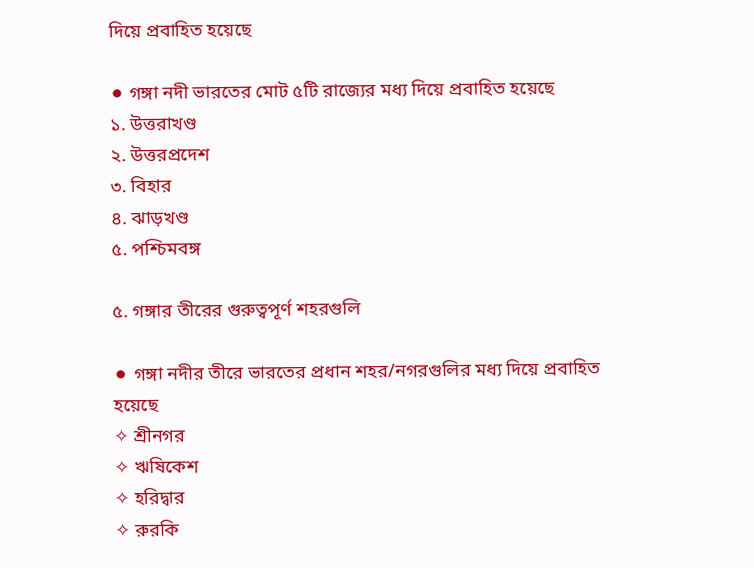দিয়ে প্রবাহিত হয়েছে

⚫ গঙ্গা নদী ভারতের মোট ৫টি রাজ্যের মধ্য দিয়ে প্রবাহিত হয়েছে
১. উত্তরাখণ্ড
২. উত্তরপ্রদেশ
৩. বিহার
৪. ঝাড়খণ্ড
৫. পশ্চিমবঙ্গ

৫. গঙ্গার তীরের গুরুত্বপূর্ণ শহরগুলি

⚫ গঙ্গা নদীর তীরে ভারতের প্রধান শহর/নগরগুলির মধ্য দিয়ে প্রবাহিত হয়েছে
✧ শ্রীনগর
✧ ঋষিকেশ
✧ হরিদ্বার
✧ রুরকি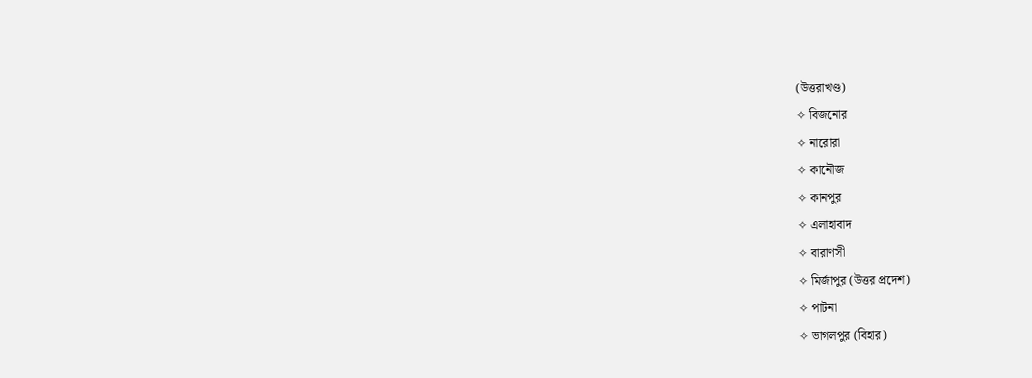(উত্তরাখণ্ড)
✧ বিজনোর
✧ নারোরা
✧ কানৌজ
✧ কানপুর
✧ এলাহাবাদ
✧ বারাণসী
✧ মির্জাপুর (উত্তর প্রদেশ)
✧ পাটনা
✧ ভাগলপুর (বিহার)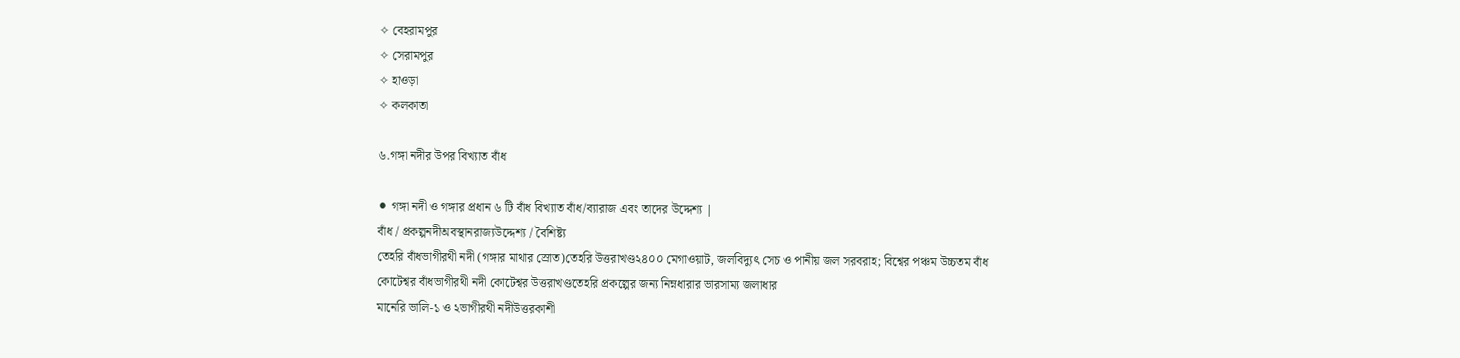✧ বেহরামপুর
✧ সেরামপুর
✧ হাওড়া
✧ কলকাতা

৬.গঙ্গা নদীর উপর বিখ্যাত বাঁধ

⚫ গঙ্গা নদী ও গঙ্গার প্রধান ৬ টি বাঁধ বিখ্যাত বাঁধ/ব্যারাজ এবং তাদের উদ্দেশ্য |
বাঁধ / প্রকল্পনদীঅবস্থানরাজ্যউদ্দেশ্য / বৈশিষ্ট্য
তেহরি বাঁধভাগীরথী নদী (গঙ্গার মাথার স্রোত)তেহরি উত্তরাখণ্ড২৪০০ মেগাওয়াট, জলবিদ্যুৎ সেচ ও পানীয় জল সরবরাহ; বিশ্বের পঞ্চম উচ্চতম বাঁধ
কোটেশ্বর বাঁধভাগীরথী নদী কোটেশ্বর উত্তরাখণ্ডতেহরি প্রকল্পের জন্য নিম্নধারার ভারসাম্য জলাধার
মানেরি ভালি-১ ও ২ভাগীরথী নদীউত্তরকাশী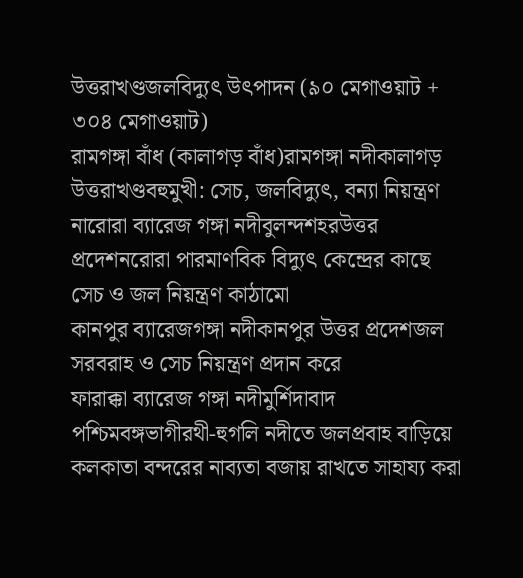উত্তরাখণ্ডজলবিদ্যুৎ উৎপাদন (৯০ মেগাওয়াট + ৩০৪ মেগাওয়াট)
রামগঙ্গা বাঁধ (কালাগড় বাঁধ)রামগঙ্গা নদীকালাগড় উত্তরাখণ্ডবহুমুখী: সেচ, জলবিদ্যুৎ, বন্যা নিয়ন্ত্রণ
নারোরা ব্যারেজ গঙ্গা নদীবুলন্দশহরউত্তর প্রদেশনরোরা পারমাণবিক বিদ্যুৎ কেন্দ্রের কাছে সেচ ও জল নিয়ন্ত্রণ কাঠামো
কানপুর ব্যারেজগঙ্গা নদীকানপুর উত্তর প্রদেশজল সরবরাহ ও সেচ নিয়ন্ত্রণ প্রদান করে
ফারাক্কা ব্যারেজ গঙ্গা নদীমুর্শিদাবাদ পশ্চিমবঙ্গভাগীরথী-হুগলি নদীতে জলপ্রবাহ বাড়িয়ে কলকাতা বন্দরের নাব্যতা বজায় রাখতে সাহায্য করা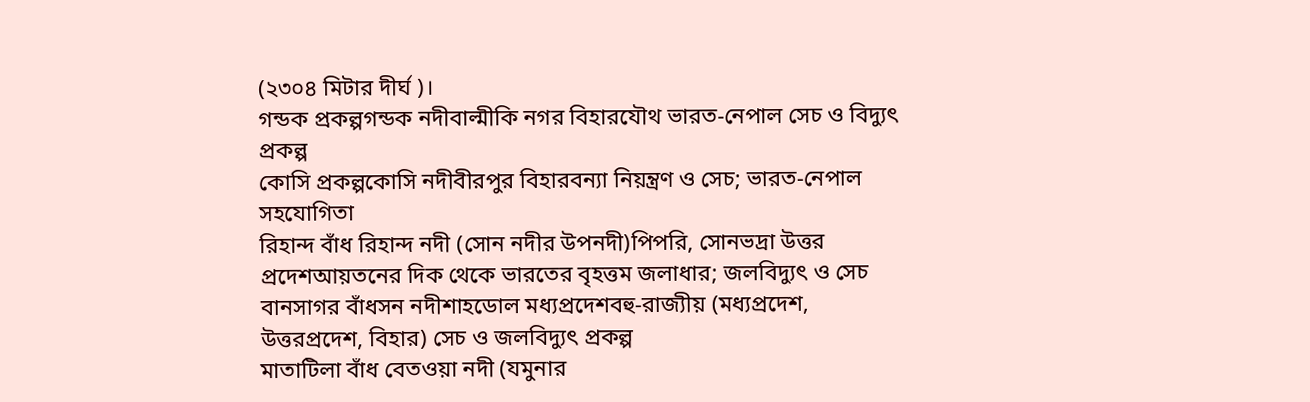(২৩০৪ মিটার দীর্ঘ )।
গন্ডক প্রকল্পগন্ডক নদীবাল্মীকি নগর বিহারযৌথ ভারত-নেপাল সেচ ও বিদ্যুৎ প্রকল্প
কোসি প্রকল্পকোসি নদীবীরপুর বিহারবন্যা নিয়ন্ত্রণ ও সেচ; ভারত-নেপাল সহযোগিতা
রিহান্দ বাঁধ রিহান্দ নদী (সোন নদীর উপনদী)পিপরি, সোনভদ্রা উত্তর প্রদেশআয়তনের দিক থেকে ভারতের বৃহত্তম জলাধার; জলবিদ্যুৎ ও সেচ
বানসাগর বাঁধসন নদীশাহডোল মধ্যপ্রদেশবহু-রাজ্যীয় (মধ্যপ্রদেশ, উত্তরপ্রদেশ, বিহার) সেচ ও জলবিদ্যুৎ প্রকল্প
মাতাটিলা বাঁধ বেতওয়া নদী (যমুনার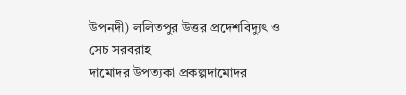উপনদী) ললিতপুর উত্তর প্রদেশবিদ্যুৎ ও সেচ সরবরাহ
দামোদর উপত্যকা প্রকল্পদামোদর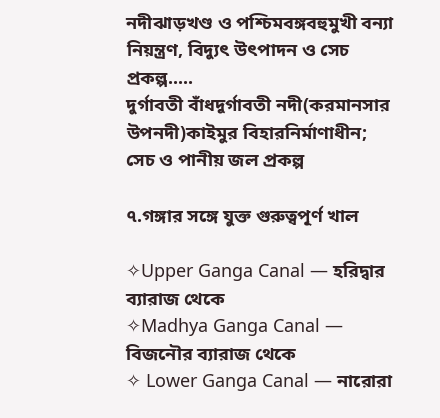নদীঝাড়খণ্ড ও পশ্চিমবঙ্গবহুমুখী বন্যা নিয়ন্ত্রণ, বিদ্যুৎ উৎপাদন ও সেচ প্রকল্প.....
দুর্গাবতী বাঁধদূর্গাবতী নদী(করমানসার উপনদী)কাইমুর বিহারনির্মাণাধীন; সেচ ও পানীয় জল প্রকল্প

৭.গঙ্গার সঙ্গে যুক্ত গুরুত্বপূর্ণ খাল

✧Upper Ganga Canal — হরিদ্বার ব্যারাজ থেকে
✧Madhya Ganga Canal — বিজনৌর ব্যারাজ থেকে
✧ Lower Ganga Canal — নারোরা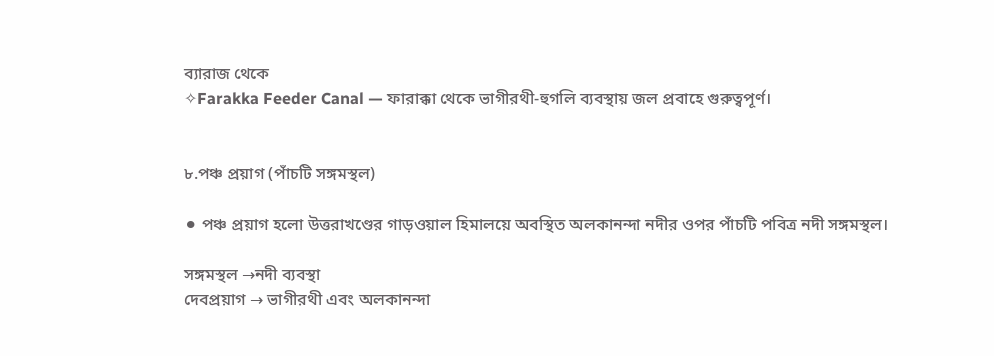ব্যারাজ থেকে
✧Farakka Feeder Canal — ফারাক্কা থেকে ভাগীরথী-হুগলি ব্যবস্থায় জল প্রবাহে গুরুত্বপূর্ণ।


৮.পঞ্চ প্রয়াগ (পাঁচটি সঙ্গমস্থল)

⚫ পঞ্চ প্রয়াগ হলো উত্তরাখণ্ডের গাড়ওয়াল হিমালয়ে অবস্থিত অলকানন্দা নদীর ওপর পাঁচটি পবিত্র নদী সঙ্গমস্থল।

সঙ্গমস্থল →নদী ব্যবস্থা
দেবপ্রয়াগ → ভাগীরথী এবং অলকানন্দা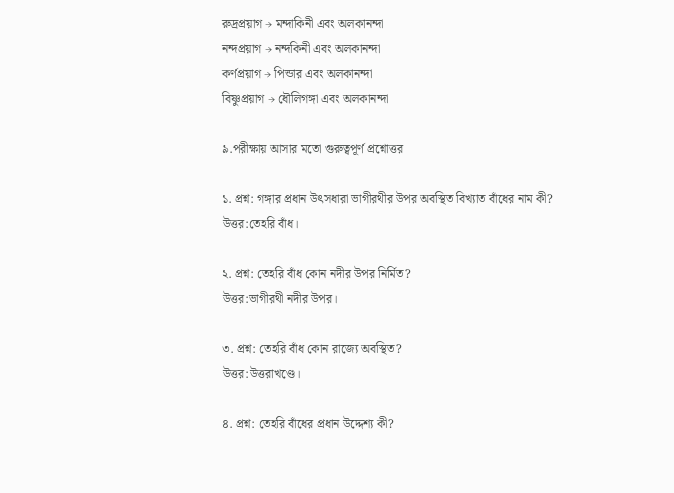রুদ্রপ্রয়াগ → মন্দাকিনী এবং অলকানন্দা
নন্দপ্রয়াগ → নন্দকিনী এবং অলকানন্দা
কর্ণপ্রয়াগ → পিন্ডার এবং অলকানন্দা
বিষ্ণুপ্রয়াগ → ধৌলিগঙ্গা এবং অলকানন্দা

৯.পরীক্ষায় আসার মতো গুরুত্বপূর্ণ প্রশ্নোত্তর

১. প্রশ্ন: গঙ্গার প্রধান উৎসধারা ভাগীরথীর উপর অবস্থিত বিখ্যাত বাঁধের নাম কী?
উত্তর:তেহরি বাঁধ।

২. প্রশ্ন: তেহরি বাঁধ কোন নদীর উপর নির্মিত?
উত্তর:ভাগীরথী নদীর উপর।

৩. প্রশ্ন: তেহরি বাঁধ কোন রাজ্যে অবস্থিত?
উত্তর:উত্তরাখণ্ডে।

৪. প্রশ্ন: তেহরি বাঁধের প্রধান উদ্দেশ্য কী?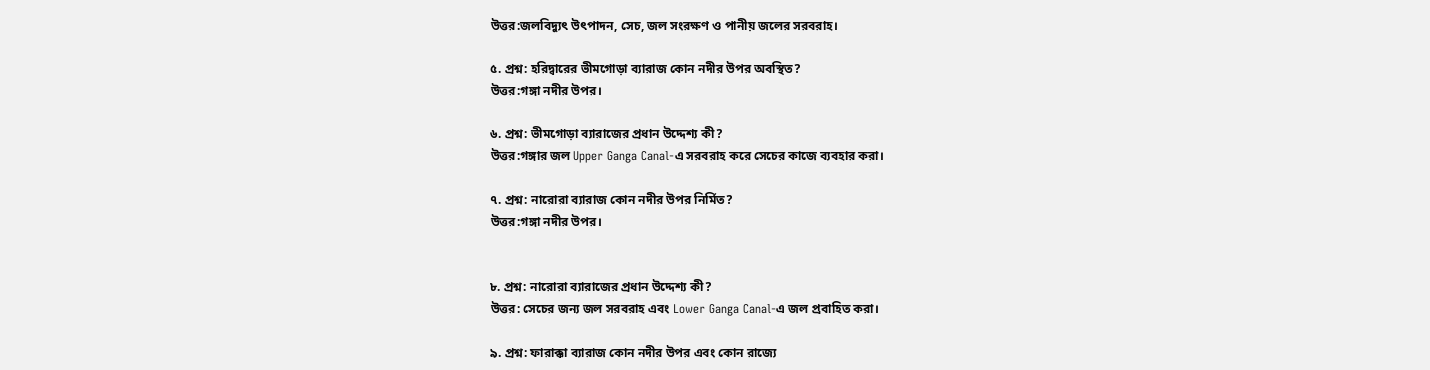উত্তর:জলবিদ্যুৎ উৎপাদন, সেচ, জল সংরক্ষণ ও পানীয় জলের সরবরাহ।

৫. প্রশ্ন: হরিদ্বারের ভীমগোড়া ব্যারাজ কোন নদীর উপর অবস্থিত?
উত্তর:গঙ্গা নদীর উপর।

৬. প্রশ্ন: ভীমগোড়া ব্যারাজের প্রধান উদ্দেশ্য কী?
উত্তর:গঙ্গার জল Upper Ganga Canal-এ সরবরাহ করে সেচের কাজে ব্যবহার করা।

৭. প্রশ্ন: নারোরা ব্যারাজ কোন নদীর উপর নির্মিত?
উত্তর:গঙ্গা নদীর উপর।


৮. প্রশ্ন: নারোরা ব্যারাজের প্রধান উদ্দেশ্য কী?
উত্তর: সেচের জন্য জল সরবরাহ এবং Lower Ganga Canal-এ জল প্রবাহিত করা।

৯. প্রশ্ন: ফারাক্কা ব্যারাজ কোন নদীর উপর এবং কোন রাজ্যে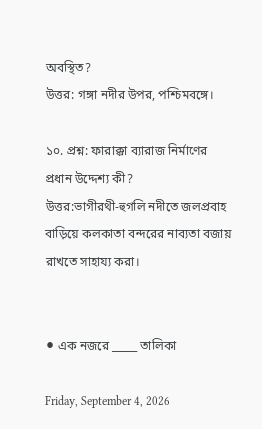অবস্থিত?
উত্তর: গঙ্গা নদীর উপর, পশ্চিমবঙ্গে।

১০. প্রশ্ন: ফারাক্কা ব্যারাজ নির্মাণের প্রধান উদ্দেশ্য কী?
উত্তর:ভাগীরথী-হুগলি নদীতে জলপ্রবাহ বাড়িয়ে কলকাতা বন্দরের নাব্যতা বজায় রাখতে সাহায্য করা।


⚫ এক নজরে _____ তালিকা

Friday, September 4, 2026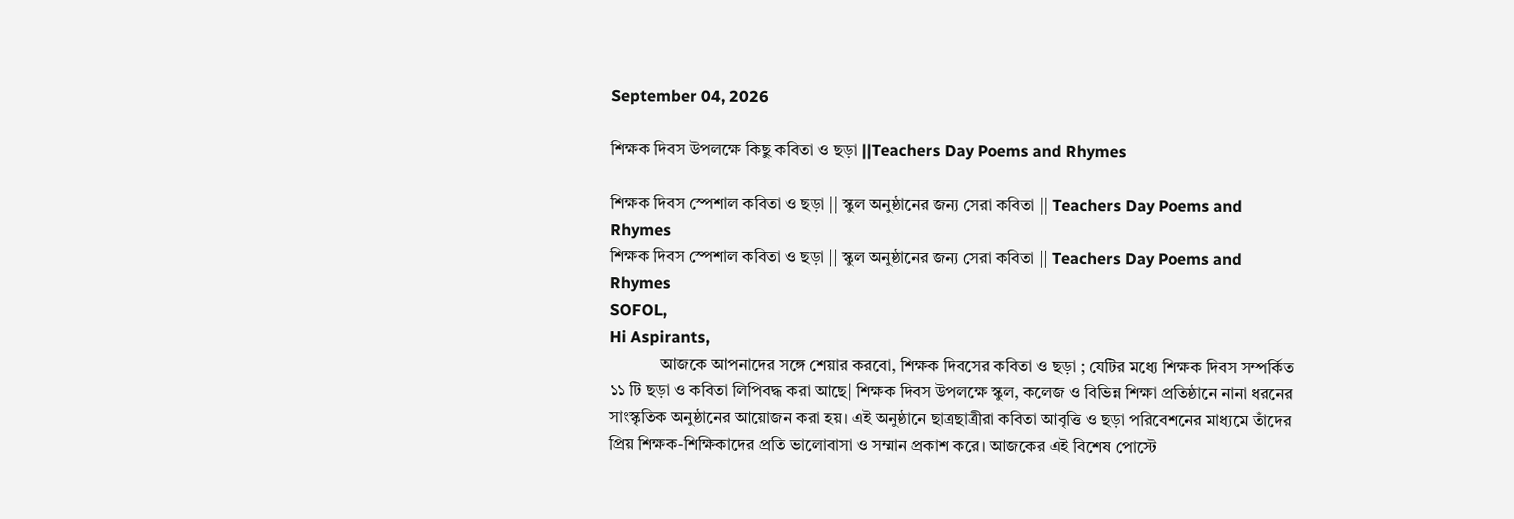September 04, 2026

শিক্ষক দিবস উপলক্ষে কিছু কবিতা ও ছড়া ||Teachers Day Poems and Rhymes

শিক্ষক দিবস স্পেশাল কবিতা ও ছড়া || স্কুল অনুষ্ঠানের জন্য সেরা কবিতা || Teachers Day Poems and Rhymes
শিক্ষক দিবস স্পেশাল কবিতা ও ছড়া || স্কুল অনুষ্ঠানের জন্য সেরা কবিতা || Teachers Day Poems and Rhymes
SOFOL,
Hi Aspirants,
            আজকে আপনাদের সঙ্গে শেয়ার করবো, শিক্ষক দিবসের কবিতা ও ছড়া ; যেটির মধ্যে শিক্ষক দিবস সম্পর্কিত ১১ টি ছড়া ও কবিতা লিপিবদ্ধ করা আছে| শিক্ষক দিবস উপলক্ষে স্কুল, কলেজ ও বিভিন্ন শিক্ষা প্রতিষ্ঠানে নানা ধরনের সাংস্কৃতিক অনুষ্ঠানের আয়োজন করা হয়। এই অনুষ্ঠানে ছাত্রছাত্রীরা কবিতা আবৃত্তি ও ছড়া পরিবেশনের মাধ্যমে তাঁদের প্রিয় শিক্ষক-শিক্ষিকাদের প্রতি ভালোবাসা ও সম্মান প্রকাশ করে। আজকের এই বিশেষ পোস্টে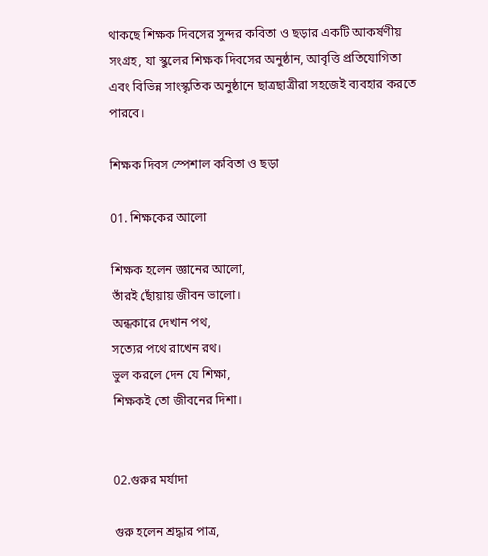থাকছে শিক্ষক দিবসের সুন্দর কবিতা ও ছড়ার একটি আকর্ষণীয় সংগ্রহ, যা স্কুলের শিক্ষক দিবসের অনুষ্ঠান, আবৃত্তি প্রতিযোগিতা এবং বিভিন্ন সাংস্কৃতিক অনুষ্ঠানে ছাত্রছাত্রীরা সহজেই ব্যবহার করতে পারবে।

শিক্ষক দিবস স্পেশাল কবিতা ও ছড়া

01. শিক্ষকের আলো

শিক্ষক হলেন জ্ঞানের আলো,
তাঁরই ছোঁয়ায় জীবন ভালো।
অন্ধকারে দেখান পথ,
সত্যের পথে রাখেন রথ।
ভুল করলে দেন যে শিক্ষা,
শিক্ষকই তো জীবনের দিশা।


02.গুরুর মর্যাদা

গুরু হলেন শ্রদ্ধার পাত্র,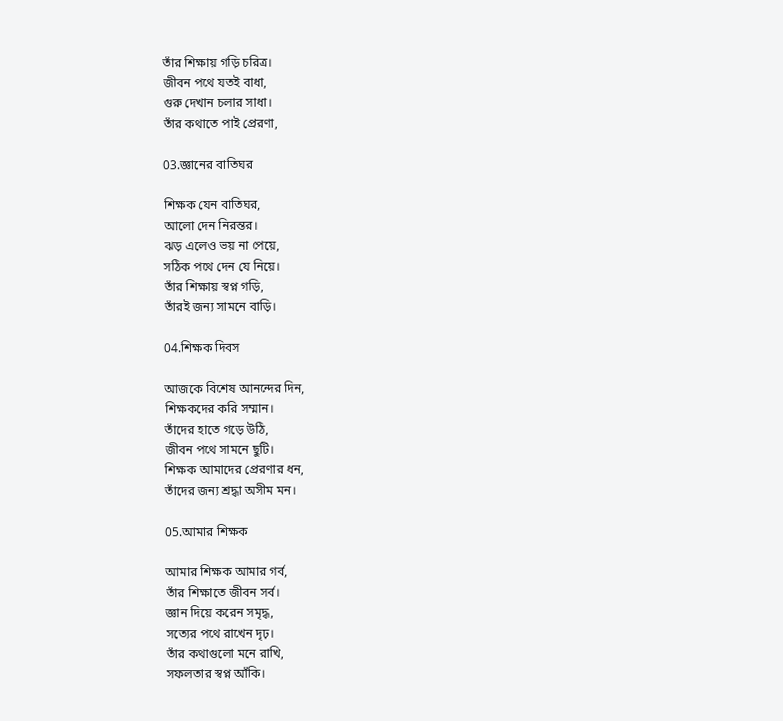তাঁর শিক্ষায় গড়ি চরিত্র।
জীবন পথে যতই বাধা,
গুরু দেখান চলার সাধা।
তাঁর কথাতে পাই প্রেরণা,

03.জ্ঞানের বাতিঘর

শিক্ষক যেন বাতিঘর,
আলো দেন নিরন্তর।
ঝড় এলেও ভয় না পেয়ে,
সঠিক পথে দেন যে নিয়ে।
তাঁর শিক্ষায় স্বপ্ন গড়ি,
তাঁরই জন্য সামনে বাড়ি।

04.শিক্ষক দিবস

আজকে বিশেষ আনন্দের দিন,
শিক্ষকদের করি সম্মান।
তাঁদের হাতে গড়ে উঠি,
জীবন পথে সামনে ছুটি।
শিক্ষক আমাদের প্রেরণার ধন,
তাঁদের জন্য শ্রদ্ধা অসীম মন।

05.আমার শিক্ষক

আমার শিক্ষক আমার গর্ব,
তাঁর শিক্ষাতে জীবন সর্ব।
জ্ঞান দিয়ে করেন সমৃদ্ধ,
সত্যের পথে রাখেন দৃঢ়।
তাঁর কথাগুলো মনে রাখি,
সফলতার স্বপ্ন আঁকি।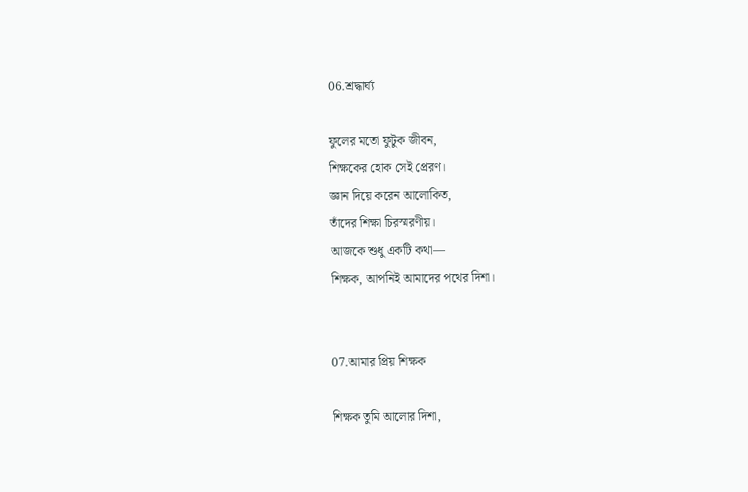06.শ্রদ্ধার্ঘ্য

ফুলের মতো ফুটুক জীবন,
শিক্ষকের হোক সেই প্রেরণ।
জ্ঞান দিয়ে করেন আলোকিত,
তাঁদের শিক্ষা চিরস্মরণীয়।
আজকে শুধু একটি কথা—
শিক্ষক, আপনিই আমাদের পথের দিশা।


07.আমার প্রিয় শিক্ষক

শিক্ষক তুমি আলোর দিশা,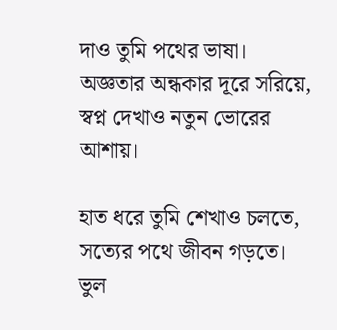দাও তুমি পথের ভাষা।
অজ্ঞতার অন্ধকার দূরে সরিয়ে,
স্বপ্ন দেখাও নতুন ভোরের আশায়।

হাত ধরে তুমি শেখাও চলতে,
সত্যের পথে জীবন গড়তে।
ভুল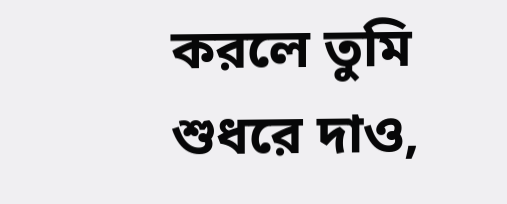করলে তুমি শুধরে দাও,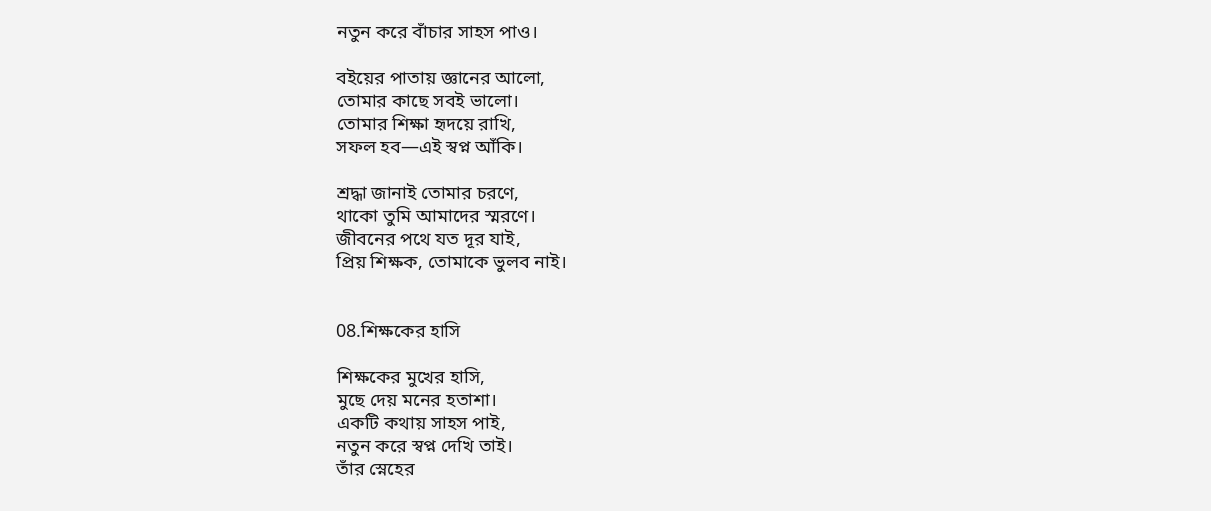নতুন করে বাঁচার সাহস পাও।

বইয়ের পাতায় জ্ঞানের আলো,
তোমার কাছে সবই ভালো।
তোমার শিক্ষা হৃদয়ে রাখি,
সফল হব—এই স্বপ্ন আঁকি।

শ্রদ্ধা জানাই তোমার চরণে,
থাকো তুমি আমাদের স্মরণে।
জীবনের পথে যত দূর যাই,
প্রিয় শিক্ষক, তোমাকে ভুলব নাই।


08.শিক্ষকের হাসি

শিক্ষকের মুখের হাসি,
মুছে দেয় মনের হতাশা।
একটি কথায় সাহস পাই,
নতুন করে স্বপ্ন দেখি তাই।
তাঁর স্নেহের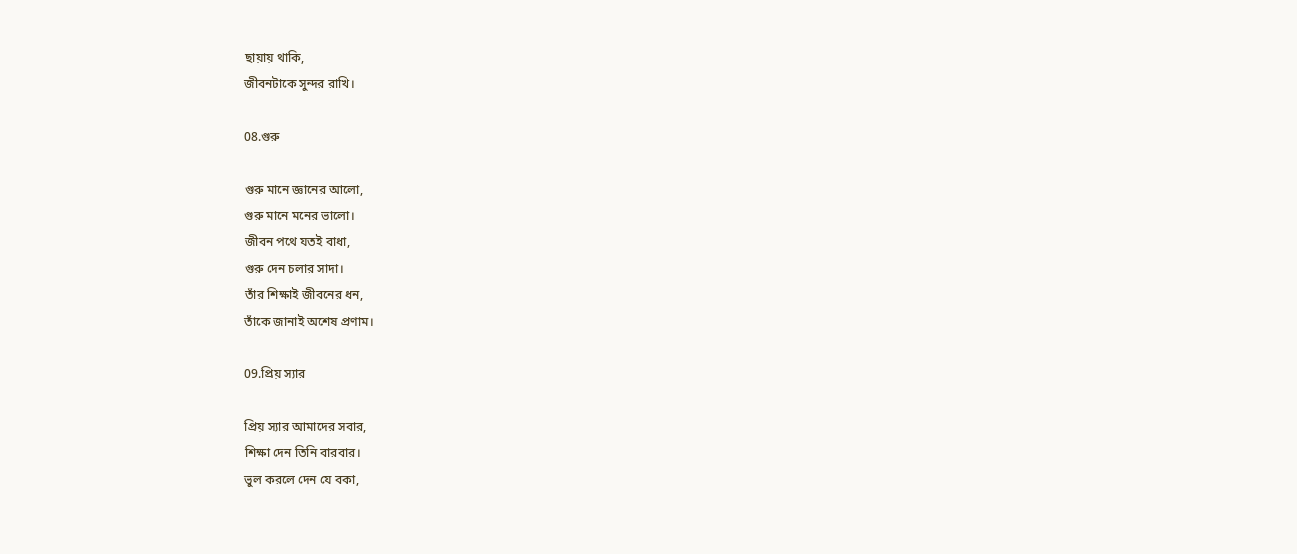ছায়ায় থাকি,
জীবনটাকে সুন্দর রাখি।

08.গুরু

গুরু মানে জ্ঞানের আলো,
গুরু মানে মনের ভালো।
জীবন পথে যতই বাধা,
গুরু দেন চলার সাদা।
তাঁর শিক্ষাই জীবনের ধন,
তাঁকে জানাই অশেষ প্রণাম।

09.প্রিয় স্যার

প্রিয় স্যার আমাদের সবার,
শিক্ষা দেন তিনি বারবার।
ভুল করলে দেন যে বকা,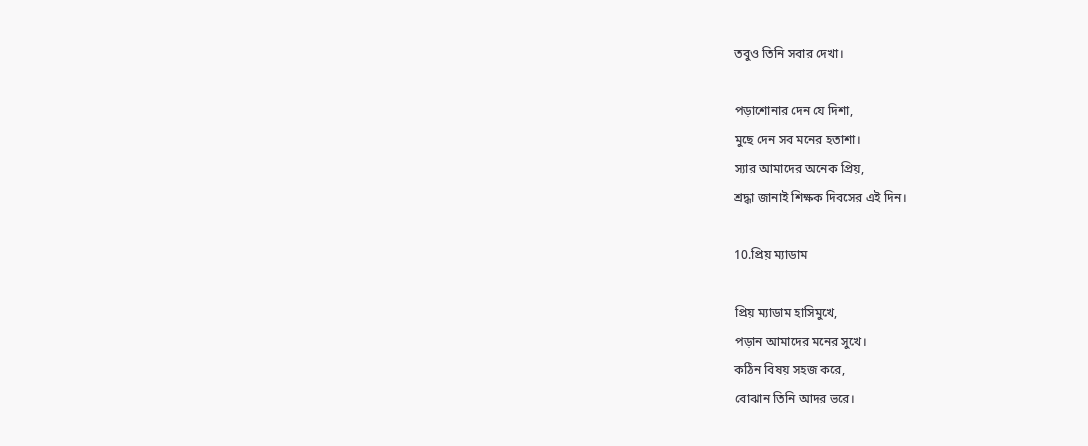তবুও তিনি সবার দেখা।

পড়াশোনার দেন যে দিশা,
মুছে দেন সব মনের হতাশা।
স্যার আমাদের অনেক প্রিয়,
শ্রদ্ধা জানাই শিক্ষক দিবসের এই দিন।

10.প্রিয় ম্যাডাম

প্রিয় ম্যাডাম হাসিমুখে,
পড়ান আমাদের মনের সুখে।
কঠিন বিষয় সহজ করে,
বোঝান তিনি আদর ভরে।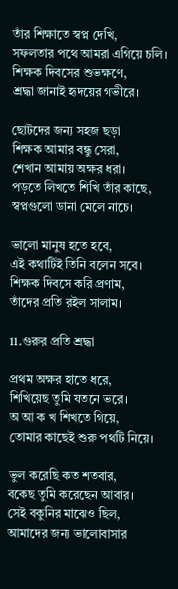তাঁর শিক্ষাতে স্বপ্ন দেখি,
সফলতার পথে আমরা এগিয়ে চলি।
শিক্ষক দিবসের শুভক্ষণে,
শ্রদ্ধা জানাই হৃদয়ের গভীরে।

ছোটদের জন্য সহজ ছড়া
শিক্ষক আমার বন্ধু সেরা,
শেখান আমায় অক্ষর ধরা।
পড়তে লিখতে শিখি তাঁর কাছে,
স্বপ্নগুলো ডানা মেলে নাচে।

ভালো মানুষ হতে হবে,
এই কথাটিই তিনি বলেন সবে।
শিক্ষক দিবসে করি প্রণাম,
তাঁদের প্রতি রইল সালাম।

11.গুরুর প্রতি শ্রদ্ধা

প্রথম অক্ষর হাতে ধরে,
শিখিয়েছ তুমি যতনে ভরে।
অ আ ক খ শিখতে গিয়ে,
তোমার কাছেই শুরু পথটি নিয়ে।

ভুল করেছি কত শতবার,
বকেছ তুমি করেছেন আবার।
সেই বকুনির মাঝেও ছিল,
আমাদের জন্য ভালোবাসার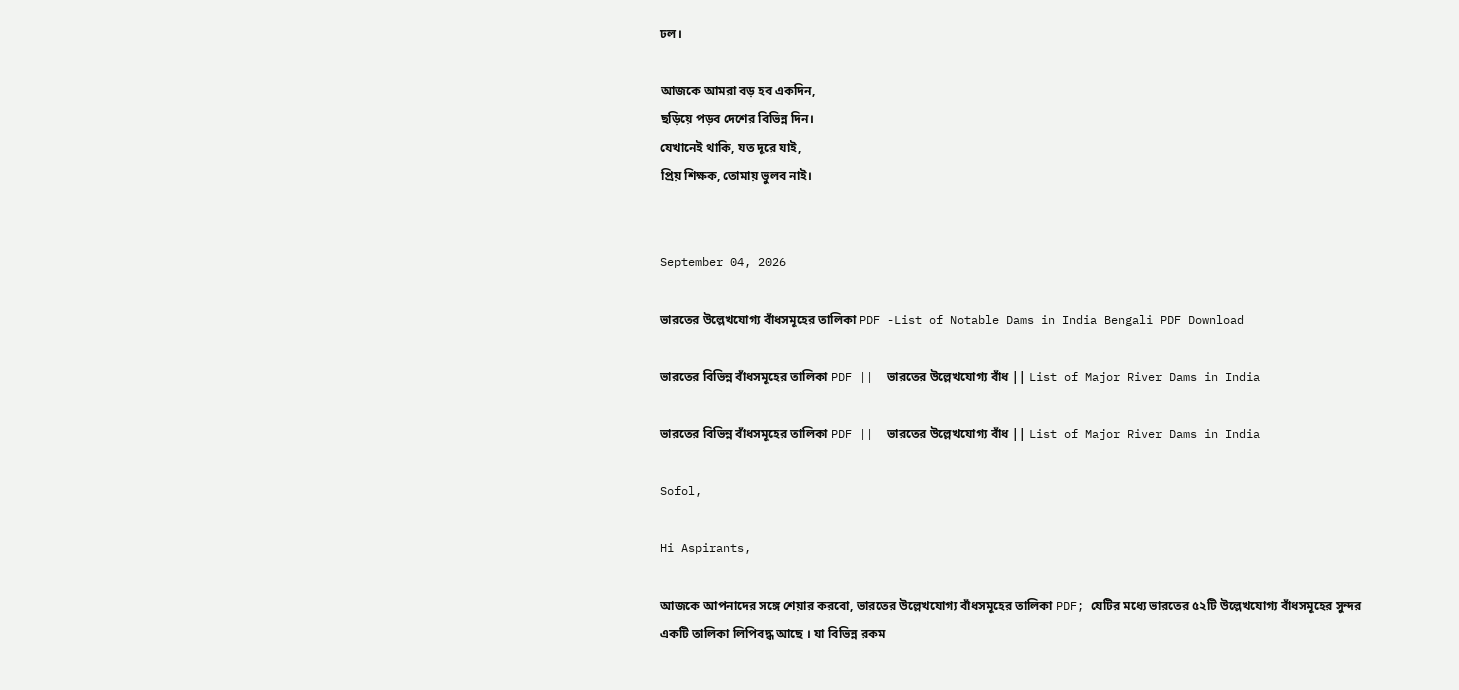ঢল।

আজকে আমরা বড় হব একদিন,
ছড়িয়ে পড়ব দেশের বিভিন্ন দিন।
যেখানেই থাকি, যত দূরে যাই,
প্রিয় শিক্ষক, তোমায় ভুলব নাই।


September 04, 2026

ভারতের উল্লেখযোগ্য বাঁধসমূহের তালিকা PDF -List of Notable Dams in India Bengali PDF Download

ভারতের বিভিন্ন বাঁধসমূহের তালিকা PDF ||  ভারতের উল্লেখযোগ্য বাঁধ || List of Major River Dams in India

ভারতের বিভিন্ন বাঁধসমূহের তালিকা PDF ||  ভারতের উল্লেখযোগ্য বাঁধ || List of Major River Dams in India

Sofol,

Hi Aspirants,

আজকে আপনাদের সঙ্গে শেয়ার করবো, ভারতের উল্লেখযোগ্য বাঁধসমূহের তালিকা PDF; যেটির মধ্যে ভারতের ৫২টি উল্লেখযোগ্য বাঁধসমূহের সুন্দর একটি তালিকা লিপিবদ্ধ আছে । যা বিভিন্ন রকম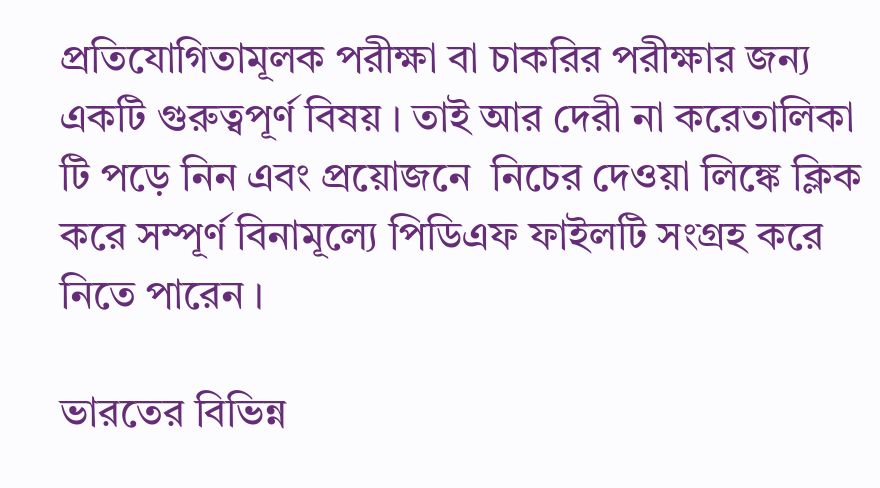প্রতিযোগিতামূলক পরীক্ষা বা চাকরির পরীক্ষার জন্য একটি গুরুত্বপূর্ণ বিষয় । তাই আর দেরী না করেতালিকা টি পড়ে নিন এবং প্রয়োজনে  নিচের দেওয়া লিঙ্কে ক্লিক করে সম্পূর্ণ বিনামূল্যে পিডিএফ ফাইলটি সংগ্রহ করে নিতে পারেন ।

ভারতের বিভিন্ন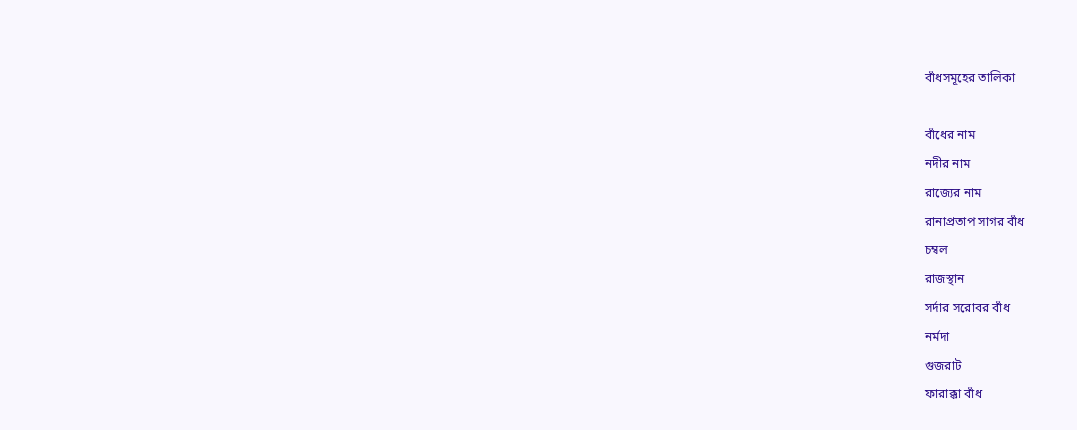বাঁধসমূহের তালিকা

বাঁধের নাম
নদীর নাম
রাজ্যের নাম
রানাপ্রতাপ সাগর বাঁধ
চম্বল
রাজস্থান
সর্দার সরোবর বাঁধ
নর্মদা
গুজরাট
ফারাক্কা বাঁধ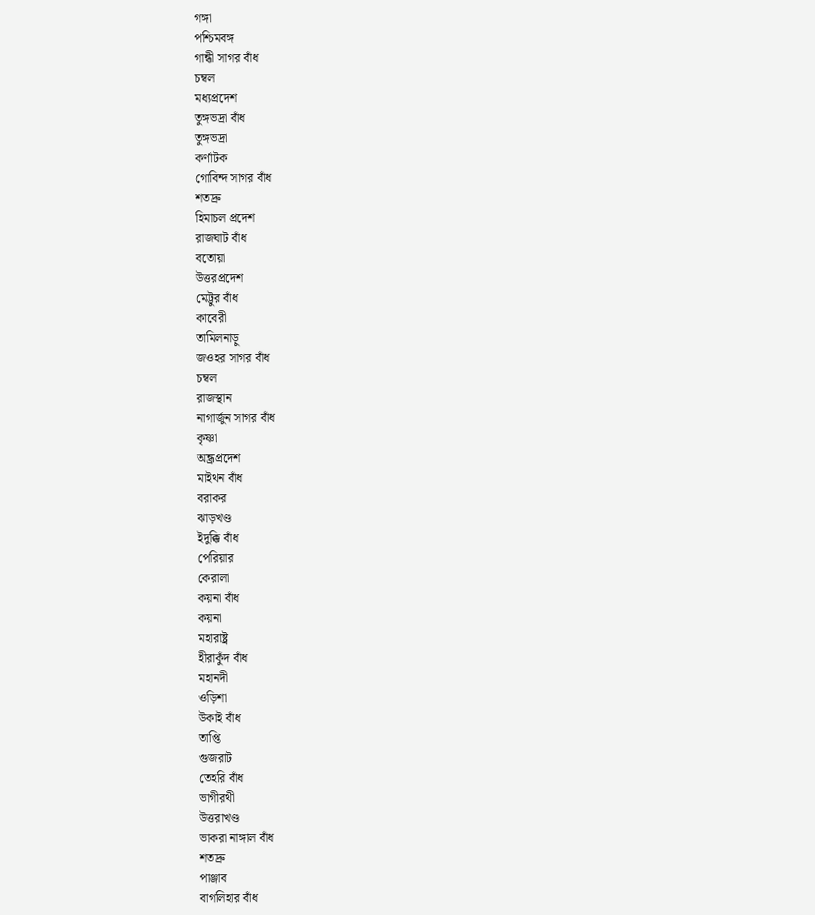গঙ্গা
পশ্চিমবঙ্গ
গান্ধী সাগর বাঁধ
চম্বল
মধ্যপ্রদেশ
তুঙ্গভদ্রা বাঁধ
তুঙ্গভদ্রা
কর্ণাটক
গোবিন্দ সাগর বাঁধ
শতদ্রু
হিমাচল প্রদেশ
রাজঘাট বাঁধ
বতোয়া
উত্তরপ্রদেশ
মেট্টুর বাঁধ
কাবেরী
তামিলনাড়ু
জওহর সাগর বাঁধ
চম্বল
রাজস্থান
নাগার্জুন সাগর বাঁধ
কৃষ্ণা
অন্ধ্রপ্রদেশ
মাইথন বাঁধ
বরাকর
ঝাড়খণ্ড
ইদুক্কি বাঁধ
পেরিয়ার
কেরালা
কয়না বাঁধ
কয়না
মহারাষ্ট্র
হীরাকুঁদ বাঁধ
মহানদী
ওড়িশা
উকাই বাঁধ
তাপ্তি
গুজরাট
তেহরি বাঁধ
ভাগীরথী
উত্তরাখণ্ড
ভাকরা নাঙ্গাল বাঁধ
শতদ্রু
পাঞ্জাব
বাগলিহার বাঁধ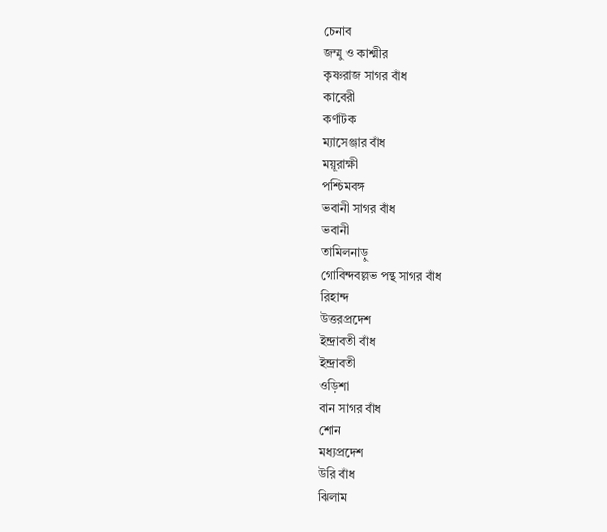চেনাব
জম্মু ও কাশ্মীর
কৃষ্ণরাজ সাগর বাঁধ
কাবেরী
কর্ণাটক
ম্যাসেঞ্জার বাঁধ
ময়ূরাক্ষী
পশ্চিমবঙ্গ
ভবানী সাগর বাঁধ
ভবানী
তামিলনাড়ু
গোবিন্দবল্লভ পন্থ সাগর বাঁধ
রিহান্দ
উত্তরপ্রদেশ
ইন্দ্রাবতী বাঁধ
ইন্দ্রাবতী
ওড়িশা
বান সাগর বাঁধ
শোন
মধ্যপ্রদেশ
উরি বাঁধ
ঝিলাম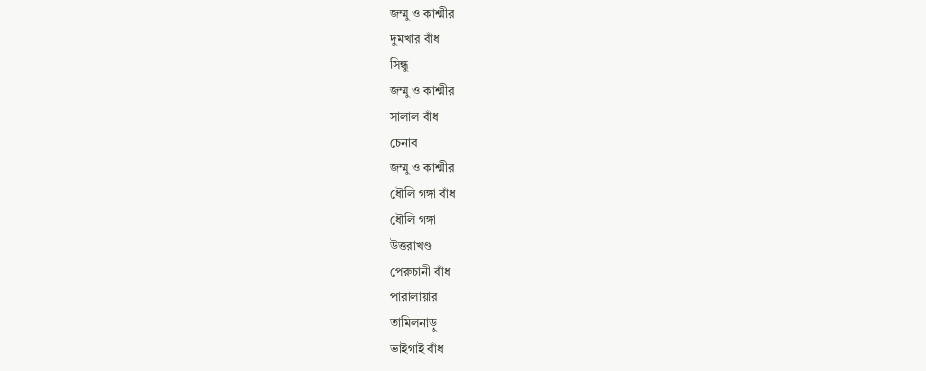জম্মু ও কাশ্মীর
দুমখার বাঁধ
সিন্ধু
জম্মু ও কাশ্মীর
সালাল বাঁধ
চেনাব
জম্মু ও কাশ্মীর
ধৌলি গঙ্গা বাঁধ
ধৌলি গঙ্গা
উত্তরাখণ্ড
পেরুচানী বাঁধ
পারালায়ার
তামিলনাড়ু
ভাইগাই বাঁধ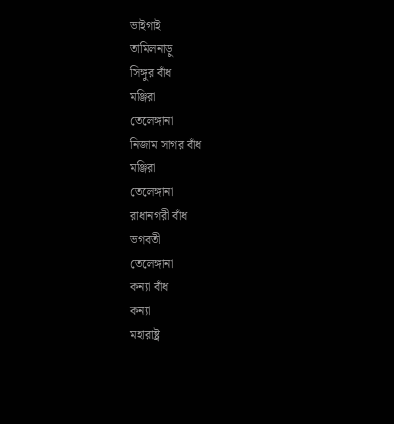ভাইগাই
তামিলনাড়ু
সিঙ্গুর বাঁধ
মঞ্জিরা
তেলেঙ্গানা
নিজাম সাগর বাঁধ
মঞ্জিরা
তেলেঙ্গানা
রাধানগরী বাঁধ
ভগবতী
তেলেঙ্গানা
কন্যা বাঁধ
কন্যা
মহারাষ্ট্র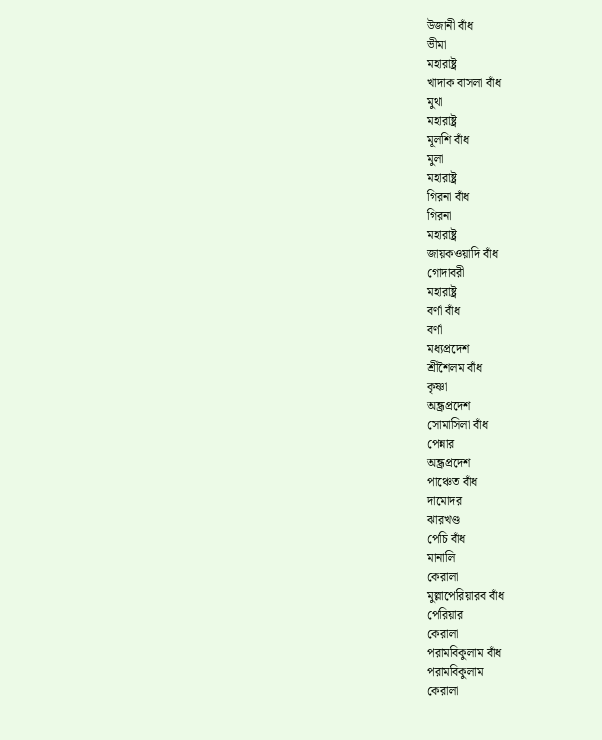উজানী বাঁধ
ভীমা
মহারাষ্ট্র
খাদাক বাসলা বাঁধ
মুথা
মহারাষ্ট্র
মূলশি বাঁধ
মুলা
মহারাষ্ট্র
গিরনা বাঁধ
গিরনা
মহারাষ্ট্র
জায়কওয়াদি বাঁধ
গোদাবরী
মহারাষ্ট্র
বর্ণা বাঁধ
বর্ণা
মধ্যপ্রদেশ
শ্রীশৈলম বাঁধ
কৃষ্ণা
অন্ধ্রপ্রদেশ
সোমাসিলা বাঁধ
পেন্নার
অন্ধ্রপ্রদেশ
পাঞ্চেত বাঁধ
দামোদর
ঝারখণ্ড
পেচি বাঁধ
মানালি
কেরালা
মুল্লাপেরিয়ারব বাঁধ
পেরিয়ার
কেরালা
পরামবিকুলাম বাঁধ
পরামবিকুলাম
কেরালা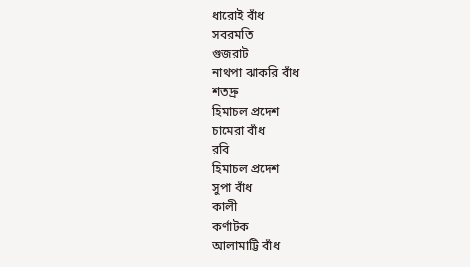ধারোই বাঁধ
সবরমতি
গুজরাট
নাথপা ঝাকরি বাঁধ
শতদ্রু
হিমাচল প্রদেশ
চামেরা বাঁধ
রবি
হিমাচল প্রদেশ
সুপা বাঁধ
কালী
কর্ণাটক
আলামাট্টি বাঁধ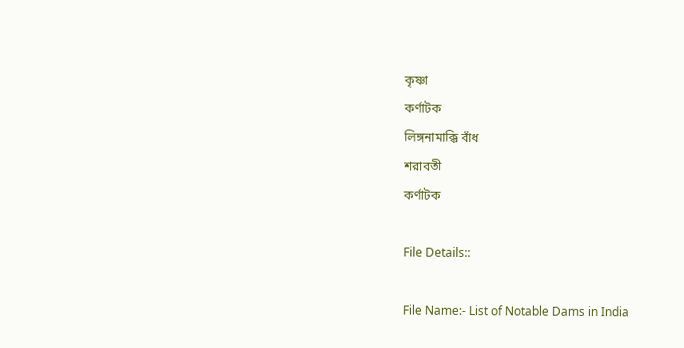কৃষ্ণা
কর্ণাটক
লিঙ্গনামাক্কি বাঁধ
শরাবতী
কর্ণাটক

File Details::

File Name:- List of Notable Dams in India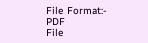File Format:- PDF
File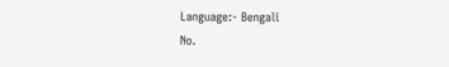Language:- Bengali
No.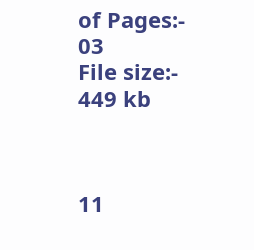of Pages:- 03
File size:- 449 kb



11